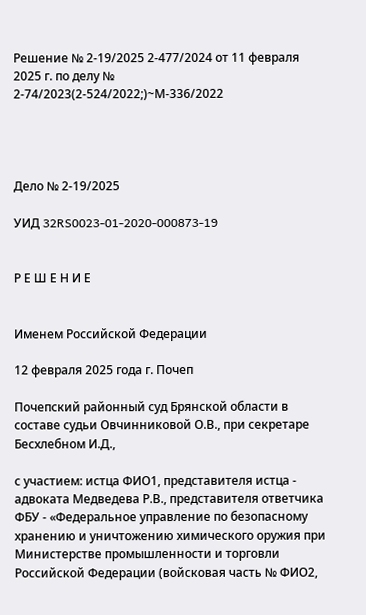Решение № 2-19/2025 2-477/2024 от 11 февраля 2025 г. по делу № 2-74/2023(2-524/2022;)~М-336/2022




Дело № 2-19/2025

УИД 32RS0023-01-2020-000873-19


Р Е Ш Е Н И Е


Именем Российской Федерации

12 февраля 2025 года г. Почеп

Почепский районный суд Брянской области в составе судьи Овчинниковой О.В., при секретаре Бесхлебном И.Д.,

с участием: истца ФИО1, представителя истца - адвоката Медведева Р.В., представителя ответчика ФБУ - «Федеральное управление по безопасному хранению и уничтожению химического оружия при Министерстве промышленности и торговли Российской Федерации (войсковая часть № ФИО2,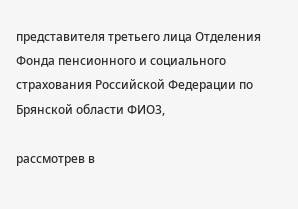представителя третьего лица Отделения Фонда пенсионного и социального страхования Российской Федерации по Брянской области ФИО3,

рассмотрев в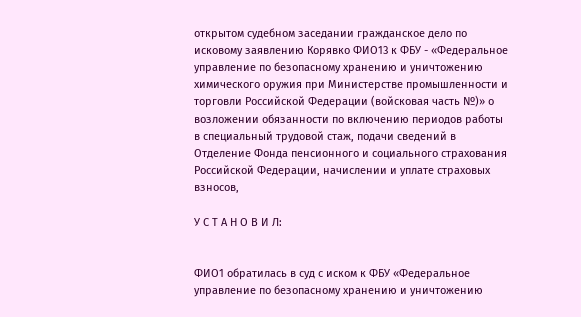открытом судебном заседании гражданское дело по исковому заявлению Корявко ФИО13 к ФБУ - «Федеральное управление по безопасному хранению и уничтожению химического оружия при Министерстве промышленности и торговли Российской Федерации (войсковая часть №)» о возложении обязанности по включению периодов работы в специальный трудовой стаж, подачи сведений в Отделение Фонда пенсионного и социального страхования Российской Федерации, начислении и уплате страховых взносов,

У С Т А Н О В И Л:


ФИО1 обратилась в суд с иском к ФБУ «Федеральное управление по безопасному хранению и уничтожению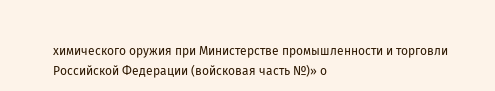химического оружия при Министерстве промышленности и торговли Российской Федерации (войсковая часть №)» о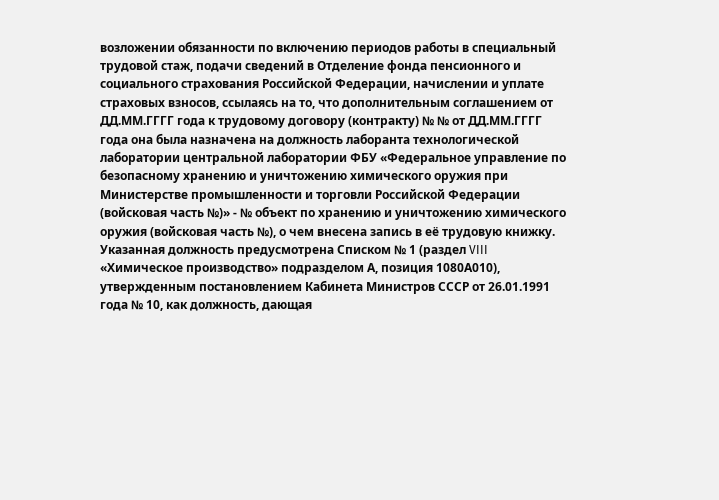возложении обязанности по включению периодов работы в специальный трудовой стаж, подачи сведений в Отделение фонда пенсионного и социального страхования Российской Федерации, начислении и уплате страховых взносов, ссылаясь на то, что дополнительным соглашением от ДД.ММ.ГГГГ года к трудовому договору (контракту) № № от ДД.ММ.ГГГГ года она была назначена на должность лаборанта технологической лаборатории центральной лаборатории ФБУ «Федеральное управление по безопасному хранению и уничтожению химического оружия при Министерстве промышленности и торговли Российской Федерации (войсковая часть №)» - № объект по хранению и уничтожению химического оружия (войсковая часть №), о чем внесена запись в её трудовую книжку. Указанная должность предусмотрена Списком № 1 (раздел VIII «Химическое производство» подразделом А, позиция 1080А010), утвержденным постановлением Кабинета Министров СССР от 26.01.1991 года № 10, как должность, дающая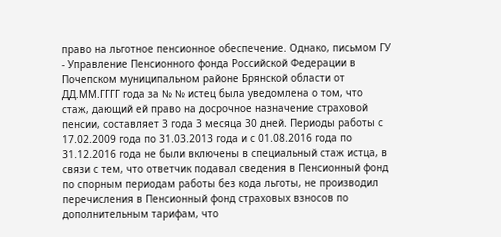право на льготное пенсионное обеспечение. Однако, письмом ГУ - Управление Пенсионного фонда Российской Федерации в Почепском муниципальном районе Брянской области от ДД.ММ.ГГГГ года за № № истец была уведомлена о том, что стаж, дающий ей право на досрочное назначение страховой пенсии, составляет 3 года 3 месяца 30 дней. Периоды работы с 17.02.2009 года по 31.03.2013 года и с 01.08.2016 года по 31.12.2016 года не были включены в специальный стаж истца, в связи с тем, что ответчик подавал сведения в Пенсионный фонд по спорным периодам работы без кода льготы, не производил перечисления в Пенсионный фонд страховых взносов по дополнительным тарифам, что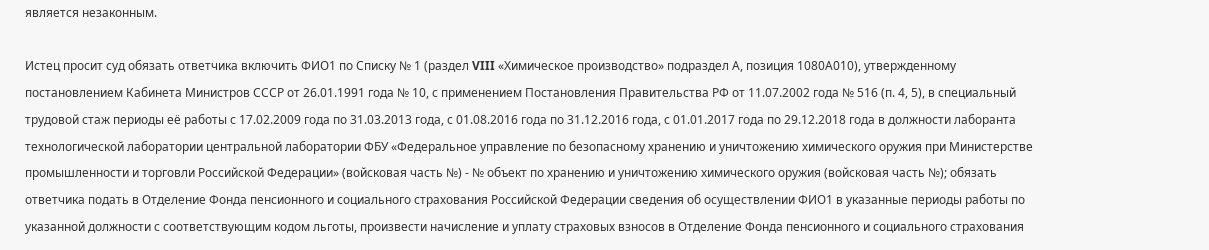является незаконным.

Истец просит суд обязать ответчика включить ФИО1 по Списку № 1 (раздел VIII «Химическое производство» подраздел А, позиция 1080А010), утвержденному постановлением Кабинета Министров СССР от 26.01.1991 года № 10, с применением Постановления Правительства РФ от 11.07.2002 года № 516 (п. 4, 5), в специальный трудовой стаж периоды её работы с 17.02.2009 года по 31.03.2013 года, с 01.08.2016 года по 31.12.2016 года, с 01.01.2017 года по 29.12.2018 года в должности лаборанта технологической лаборатории центральной лаборатории ФБУ «Федеральное управление по безопасному хранению и уничтожению химического оружия при Министерстве промышленности и торговли Российской Федерации» (войсковая часть №) - № объект по хранению и уничтожению химического оружия (войсковая часть №); обязать ответчика подать в Отделение Фонда пенсионного и социального страхования Российской Федерации сведения об осуществлении ФИО1 в указанные периоды работы по указанной должности с соответствующим кодом льготы, произвести начисление и уплату страховых взносов в Отделение Фонда пенсионного и социального страхования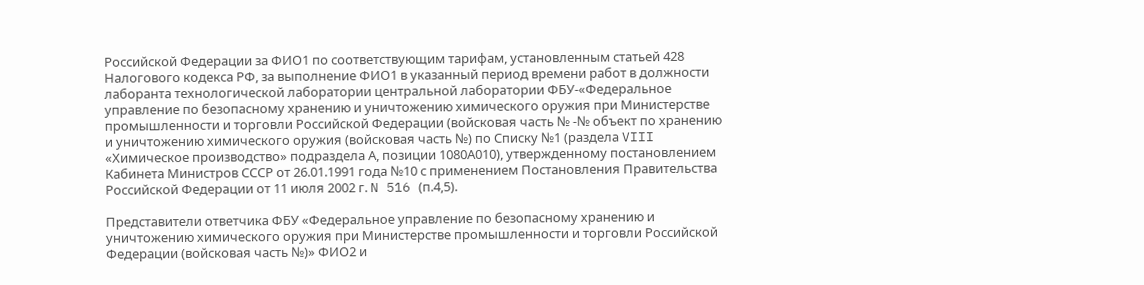Российской Федерации за ФИО1 по соответствующим тарифам, установленным статьей 428 Налогового кодекса РФ, за выполнение ФИО1 в указанный период времени работ в должности лаборанта технологической лаборатории центральной лаборатории ФБУ-«Федеральное управление по безопасному хранению и уничтожению химического оружия при Министерстве промышленности и торговли Российской Федерации (войсковая часть № -№ объект по хранению и уничтожению химического оружия (войсковая часть №) по Списку №1 (раздела VIII «Химическое производство» подраздела А, позиции 1080А010), утвержденному постановлением Кабинета Министров СССР от 26.01.1991 года №10 с применением Постановления Правительства Российской Федерации от 11 июля 2002 г. N 516 (п.4,5).

Представители ответчика ФБУ «Федеральное управление по безопасному хранению и уничтожению химического оружия при Министерстве промышленности и торговли Российской Федерации (войсковая часть №)» ФИО2 и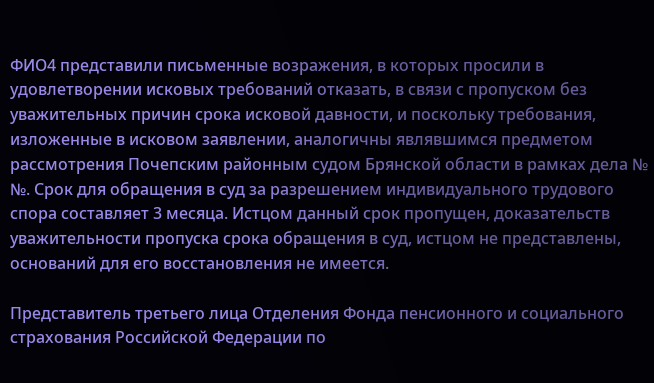ФИО4 представили письменные возражения, в которых просили в удовлетворении исковых требований отказать, в связи с пропуском без уважительных причин срока исковой давности, и поскольку требования, изложенные в исковом заявлении, аналогичны являвшимся предметом рассмотрения Почепским районным судом Брянской области в рамках дела № №. Срок для обращения в суд за разрешением индивидуального трудового спора составляет 3 месяца. Истцом данный срок пропущен, доказательств уважительности пропуска срока обращения в суд, истцом не представлены, оснований для его восстановления не имеется.

Представитель третьего лица Отделения Фонда пенсионного и социального страхования Российской Федерации по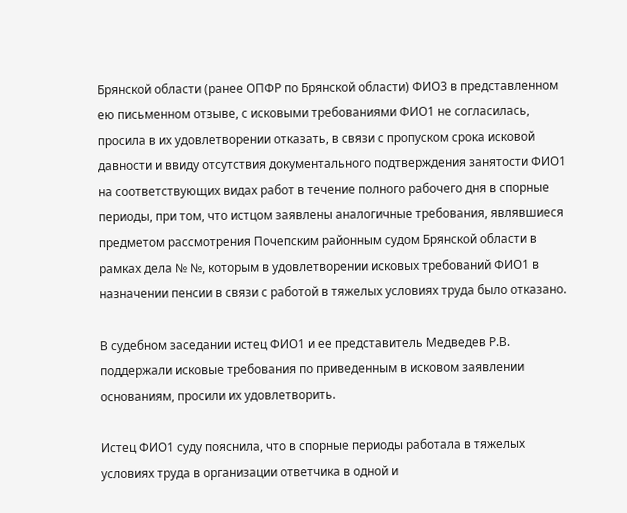Брянской области (ранее ОПФР по Брянской области) ФИО3 в представленном ею письменном отзыве, с исковыми требованиями ФИО1 не согласилась, просила в их удовлетворении отказать, в связи с пропуском срока исковой давности и ввиду отсутствия документального подтверждения занятости ФИО1 на соответствующих видах работ в течение полного рабочего дня в спорные периоды, при том, что истцом заявлены аналогичные требования, являвшиеся предметом рассмотрения Почепским районным судом Брянской области в рамках дела № №, которым в удовлетворении исковых требований ФИО1 в назначении пенсии в связи с работой в тяжелых условиях труда было отказано.

В судебном заседании истец ФИО1 и ее представитель Медведев Р.В. поддержали исковые требования по приведенным в исковом заявлении основаниям, просили их удовлетворить.

Истец ФИО1 суду пояснила, что в спорные периоды работала в тяжелых условиях труда в организации ответчика в одной и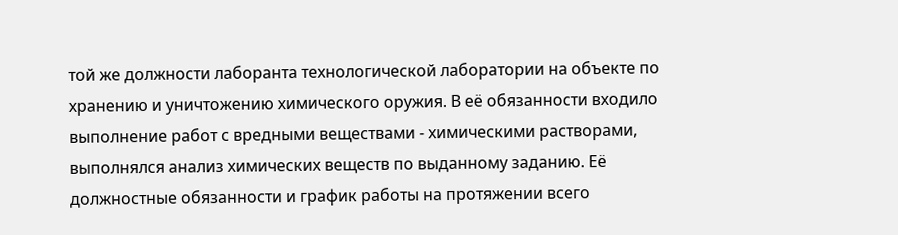той же должности лаборанта технологической лаборатории на объекте по хранению и уничтожению химического оружия. В её обязанности входило выполнение работ с вредными веществами - химическими растворами, выполнялся анализ химических веществ по выданному заданию. Её должностные обязанности и график работы на протяжении всего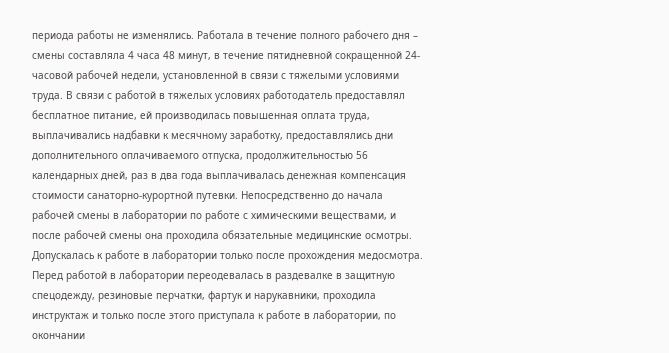периода работы не изменялись. Работала в течение полного рабочего дня – смены составляла 4 часа 48 минут, в течение пятидневной сокращенной 24-часовой рабочей недели, установленной в связи с тяжелыми условиями труда. В связи с работой в тяжелых условиях работодатель предоставлял бесплатное питание, ей производилась повышенная оплата труда, выплачивались надбавки к месячному заработку, предоставлялись дни дополнительного оплачиваемого отпуска, продолжительностью 56 календарных дней, раз в два года выплачивалась денежная компенсация стоимости санаторно-курортной путевки. Непосредственно до начала рабочей смены в лаборатории по работе с химическими веществами, и после рабочей смены она проходила обязательные медицинские осмотры. Допускалась к работе в лаборатории только после прохождения медосмотра. Перед работой в лаборатории переодевалась в раздевалке в защитную спецодежду, резиновые перчатки, фартук и нарукавники, проходила инструктаж и только после этого приступала к работе в лаборатории, по окончании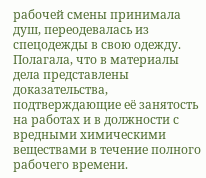рабочей смены принимала душ, переодевалась из спецодежды в свою одежду. Полагала, что в материалы дела представлены доказательства, подтверждающие её занятость на работах и в должности с вредными химическими веществами в течение полного рабочего времени.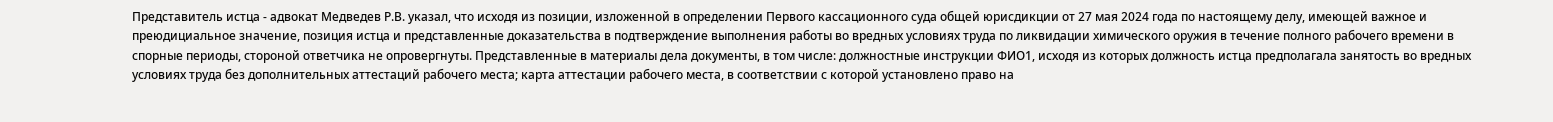Представитель истца - адвокат Медведев Р.В. указал, что исходя из позиции, изложенной в определении Первого кассационного суда общей юрисдикции от 27 мая 2024 года по настоящему делу, имеющей важное и преюдициальное значение, позиция истца и представленные доказательства в подтверждение выполнения работы во вредных условиях труда по ликвидации химического оружия в течение полного рабочего времени в спорные периоды, стороной ответчика не опровергнуты. Представленные в материалы дела документы, в том числе: должностные инструкции ФИО1, исходя из которых должность истца предполагала занятость во вредных условиях труда без дополнительных аттестаций рабочего места; карта аттестации рабочего места, в соответствии с которой установлено право на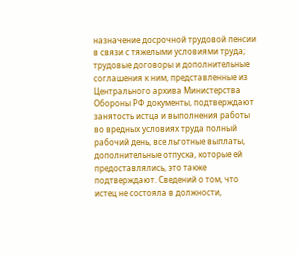назначение досрочной трудовой пенсии в связи с тяжелыми условиями труда; трудовые договоры и дополнительные соглашения к ним, представленные из Центрального архива Министерства Обороны РФ документы, подтверждают занятость истца и выполнения работы во вредных условиях труда полный рабочий день, все льготные выплаты, дополнительные отпуска, которые ей предоставлялись, это также подтверждают. Сведений о том, что истец не состояла в должности,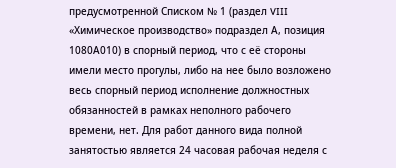предусмотренной Списком № 1 (раздел VIII «Химическое производство» подраздел А, позиция 1080А010) в спорный период, что с её стороны имели место прогулы, либо на нее было возложено весь спорный период исполнение должностных обязанностей в рамках неполного рабочего времени, нет. Для работ данного вида полной занятостью является 24 часовая рабочая неделя с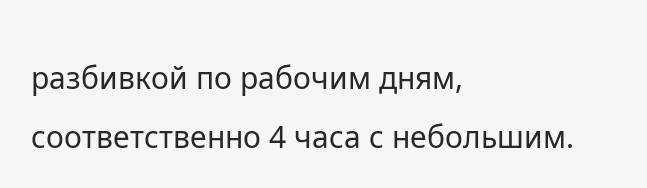разбивкой по рабочим дням, соответственно 4 часа с небольшим.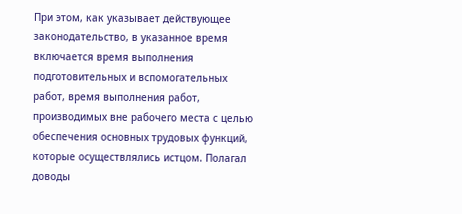При этом, как указывает действующее законодательство, в указанное время включается время выполнения подготовительных и вспомогательных работ, время выполнения работ, производимых вне рабочего места с целью обеспечения основных трудовых функций, которые осуществлялись истцом. Полагал доводы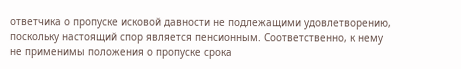ответчика о пропуске исковой давности не подлежащими удовлетворению, поскольку настоящий спор является пенсионным. Соответственно, к нему не применимы положения о пропуске срока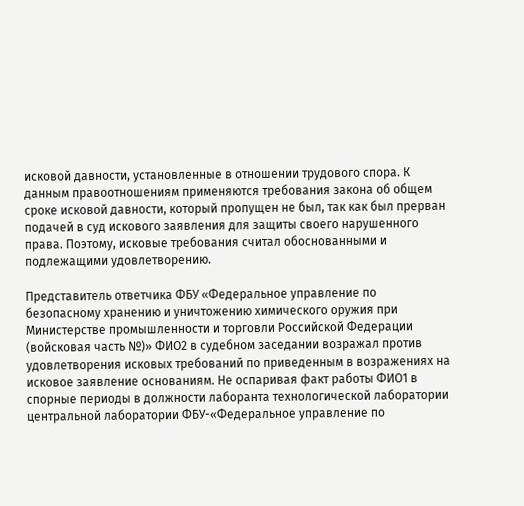исковой давности, установленные в отношении трудового спора. К данным правоотношениям применяются требования закона об общем сроке исковой давности, который пропущен не был, так как был прерван подачей в суд искового заявления для защиты своего нарушенного права. Поэтому, исковые требования считал обоснованными и подлежащими удовлетворению.

Представитель ответчика ФБУ «Федеральное управление по безопасному хранению и уничтожению химического оружия при Министерстве промышленности и торговли Российской Федерации (войсковая часть №)» ФИО2 в судебном заседании возражал против удовлетворения исковых требований по приведенным в возражениях на исковое заявление основаниям. Не оспаривая факт работы ФИО1 в спорные периоды в должности лаборанта технологической лаборатории центральной лаборатории ФБУ-«Федеральное управление по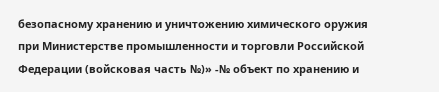безопасному хранению и уничтожению химического оружия при Министерстве промышленности и торговли Российской Федерации (войсковая часть №)» -№ объект по хранению и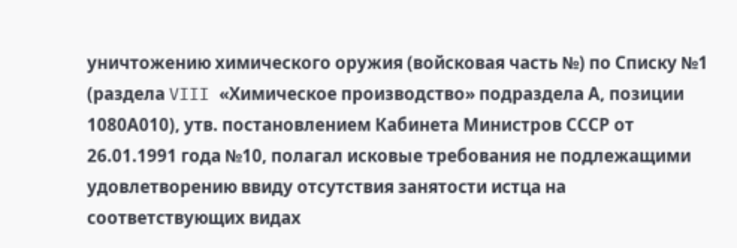уничтожению химического оружия (войсковая часть №) по Списку №1 (раздела VIII «Химическое производство» подраздела А, позиции 1080А010), утв. постановлением Кабинета Министров СССР от 26.01.1991 года №10, полагал исковые требования не подлежащими удовлетворению ввиду отсутствия занятости истца на соответствующих видах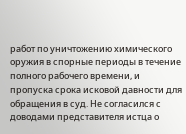работ по уничтожению химического оружия в спорные периоды в течение полного рабочего времени, и пропуска срока исковой давности для обращения в суд. Не согласился с доводами представителя истца о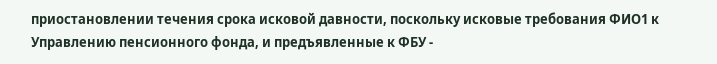приостановлении течения срока исковой давности, поскольку исковые требования ФИО1 к Управлению пенсионного фонда, и предъявленные к ФБУ -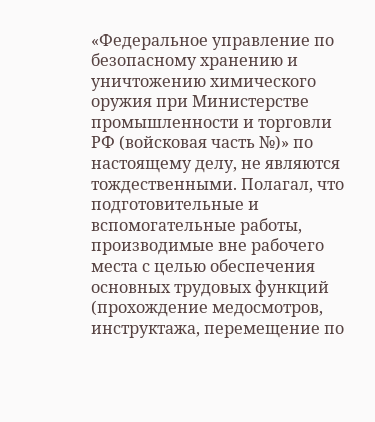«Федеральное управление по безопасному хранению и уничтожению химического оружия при Министерстве промышленности и торговли РФ (войсковая часть №)» по настоящему делу, не являются тождественными. Полагал, что подготовительные и вспомогательные работы, производимые вне рабочего места с целью обеспечения основных трудовых функций (прохождение медосмотров, инструктажа, перемещение по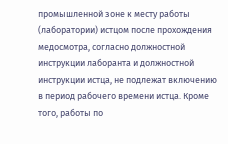промышленной зоне к месту работы (лаборатории) истцом после прохождения медосмотра, согласно должностной инструкции лаборанта и должностной инструкции истца, не подлежат включению в период рабочего времени истца. Кроме того, работы по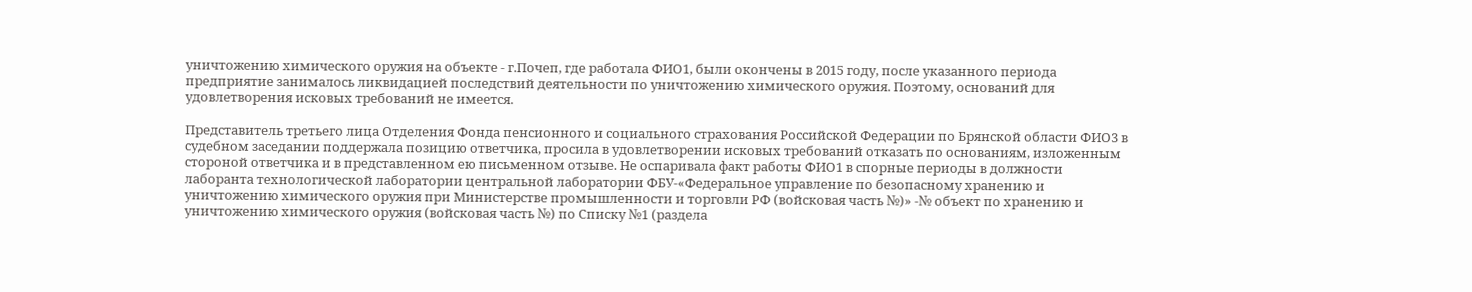уничтожению химического оружия на объекте - г.Почеп, где работала ФИО1, были окончены в 2015 году, после указанного периода предприятие занималось ликвидацией последствий деятельности по уничтожению химического оружия. Поэтому, оснований для удовлетворения исковых требований не имеется.

Представитель третьего лица Отделения Фонда пенсионного и социального страхования Российской Федерации по Брянской области ФИО3 в судебном заседании поддержала позицию ответчика, просила в удовлетворении исковых требований отказать по основаниям, изложенным стороной ответчика и в представленном ею письменном отзыве. Не оспаривала факт работы ФИО1 в спорные периоды в должности лаборанта технологической лаборатории центральной лаборатории ФБУ-«Федеральное управление по безопасному хранению и уничтожению химического оружия при Министерстве промышленности и торговли РФ (войсковая часть №)» -№ объект по хранению и уничтожению химического оружия (войсковая часть №) по Списку №1 (раздела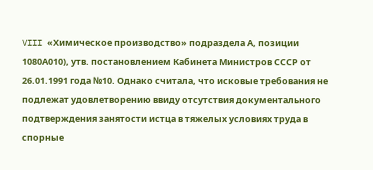VIII «Химическое производство» подраздела А, позиции 1080А010), утв. постановлением Кабинета Министров СССР от 26.01.1991 года №10. Однако считала, что исковые требования не подлежат удовлетворению ввиду отсутствия документального подтверждения занятости истца в тяжелых условиях труда в спорные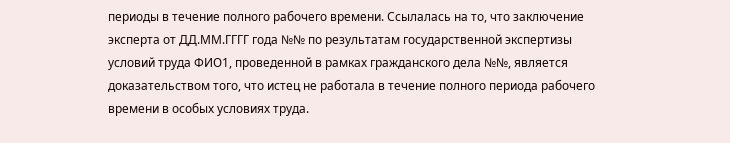периоды в течение полного рабочего времени. Ссылалась на то, что заключение эксперта от ДД.ММ.ГГГГ года №№ по результатам государственной экспертизы условий труда ФИО1, проведенной в рамках гражданского дела №№, является доказательством того, что истец не работала в течение полного периода рабочего времени в особых условиях труда.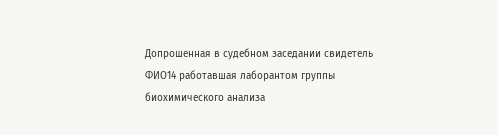Допрошенная в судебном заседании свидетель ФИО14 работавшая лаборантом группы биохимического анализа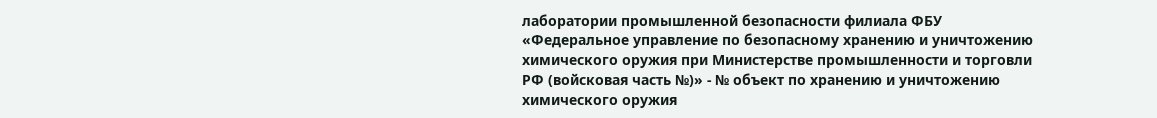лаборатории промышленной безопасности филиала ФБУ «Федеральное управление по безопасному хранению и уничтожению химического оружия при Министерстве промышленности и торговли РФ (войсковая часть №)» - № объект по хранению и уничтожению химического оружия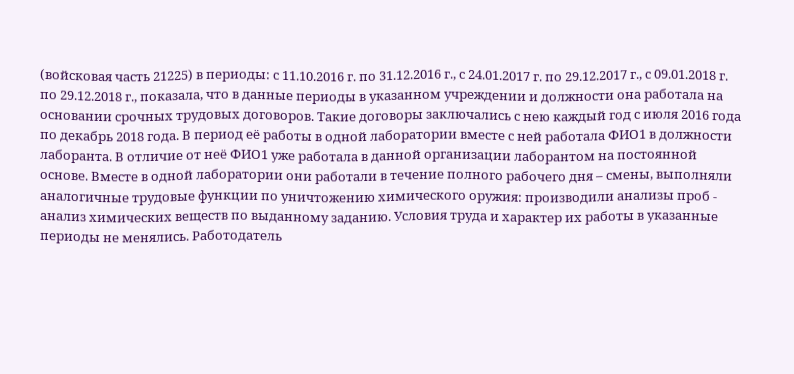(войсковая часть 21225) в периоды: с 11.10.2016 г. по 31.12.2016 г., с 24.01.2017 г. по 29.12.2017 г., с 09.01.2018 г. по 29.12.2018 г., показала, что в данные периоды в указанном учреждении и должности она работала на основании срочных трудовых договоров. Такие договоры заключались с нею каждый год с июля 2016 года по декабрь 2018 года. В период её работы в одной лаборатории вместе с ней работала ФИО1 в должности лаборанта. В отличие от неё ФИО1 уже работала в данной организации лаборантом на постоянной основе. Вместе в одной лаборатории они работали в течение полного рабочего дня – смены, выполняли аналогичные трудовые функции по уничтожению химического оружия: производили анализы проб - анализ химических веществ по выданному заданию. Условия труда и характер их работы в указанные периоды не менялись. Работодатель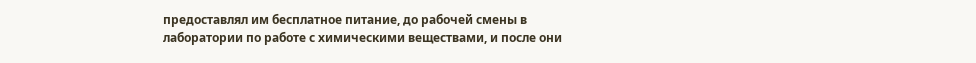предоставлял им бесплатное питание, до рабочей смены в лаборатории по работе с химическими веществами, и после они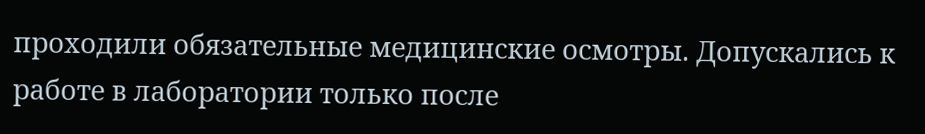проходили обязательные медицинские осмотры. Допускались к работе в лаборатории только после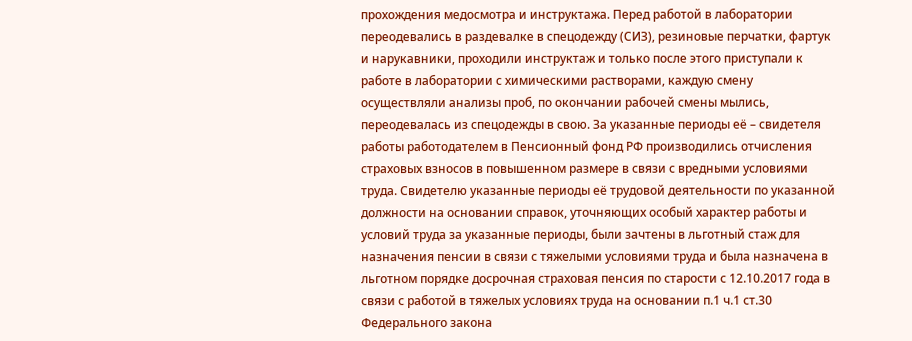прохождения медосмотра и инструктажа. Перед работой в лаборатории переодевались в раздевалке в спецодежду (СИЗ), резиновые перчатки, фартук и нарукавники, проходили инструктаж и только после этого приступали к работе в лаборатории с химическими растворами, каждую смену осуществляли анализы проб, по окончании рабочей смены мылись, переодевалась из спецодежды в свою. За указанные периоды её – свидетеля работы работодателем в Пенсионный фонд РФ производились отчисления страховых взносов в повышенном размере в связи с вредными условиями труда. Свидетелю указанные периоды её трудовой деятельности по указанной должности на основании справок, уточняющих особый характер работы и условий труда за указанные периоды, были зачтены в льготный стаж для назначения пенсии в связи с тяжелыми условиями труда и была назначена в льготном порядке досрочная страховая пенсия по старости с 12.10.2017 года в связи с работой в тяжелых условиях труда на основании п.1 ч.1 ст.30 Федерального закона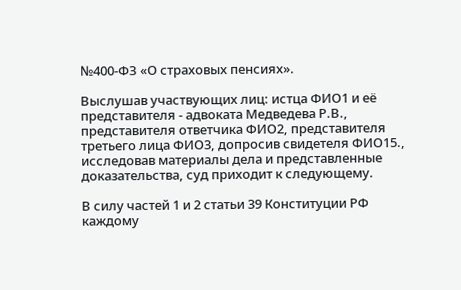№400-ФЗ «О страховых пенсиях».

Выслушав участвующих лиц: истца ФИО1 и её представителя - адвоката Медведева Р.В., представителя ответчика ФИО2, представителя третьего лица ФИО3, допросив свидетеля ФИО15., исследовав материалы дела и представленные доказательства, суд приходит к следующему.

В силу частей 1 и 2 статьи 39 Конституции РФ каждому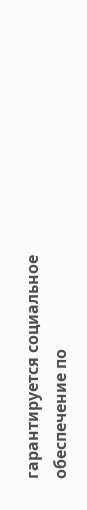гарантируется социальное обеспечение по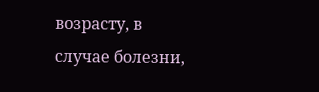возрасту, в случае болезни,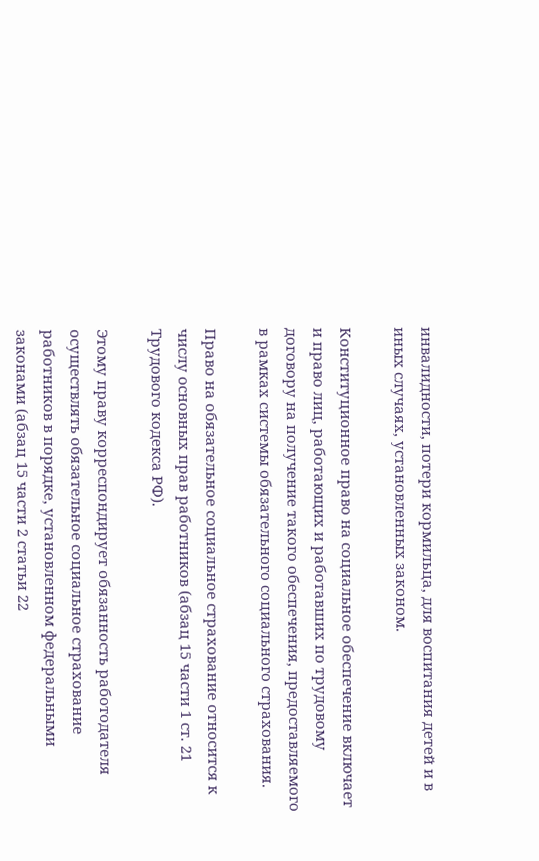инвалидности, потери кормильца, для воспитания детей и в иных случаях, установленных законом.

Конституционное право на социальное обеспечение включает и право лиц, работающих и работавших по трудовому договору на получение такого обеспечения, предоставляемого в рамках системы обязательного социального страхования.

Право на обязательное социальное страхование относится к числу основных прав работников (абзац 15 части 1 ст. 21 Трудового кодекса РФ).

Этому праву корреспондирует обязанность работодателя осуществлять обязательное социальное страхование работников в порядке, установленном федеральными законами (абзац 15 части 2 статьи 22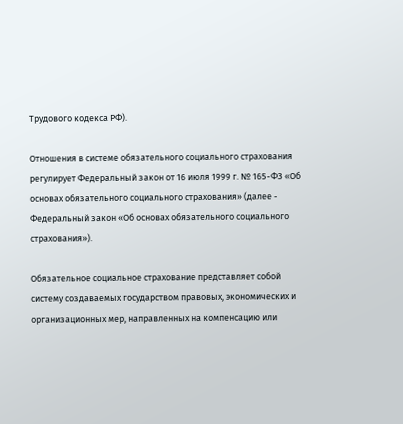Трудового кодекса РФ).

Отношения в системе обязательного социального страхования регулирует Федеральный закон от 16 июля 1999 г. № 165-ФЗ «Об основах обязательного социального страхования» (далее - Федеральный закон «Об основах обязательного социального страхования»).

Обязательное социальное страхование представляет собой систему создаваемых государством правовых, экономических и организационных мер, направленных на компенсацию или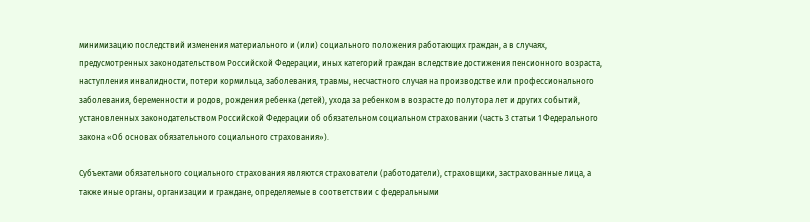минимизацию последствий изменения материального и (или) социального положения работающих граждан, а в случаях, предусмотренных законодательством Российской Федерации, иных категорий граждан вследствие достижения пенсионного возраста, наступления инвалидности, потери кормильца, заболевания, травмы, несчастного случая на производстве или профессионального заболевания, беременности и родов, рождения ребенка (детей), ухода за ребенком в возрасте до полутора лет и других событий, установленных законодательством Российской Федерации об обязательном социальном страховании (часть 3 статьи 1 Федерального закона «Об основах обязательного социального страхования»).

Субъектами обязательного социального страхования являются страхователи (работодатели), страховщики, застрахованные лица, а также иные органы, организации и граждане, определяемые в соответствии с федеральными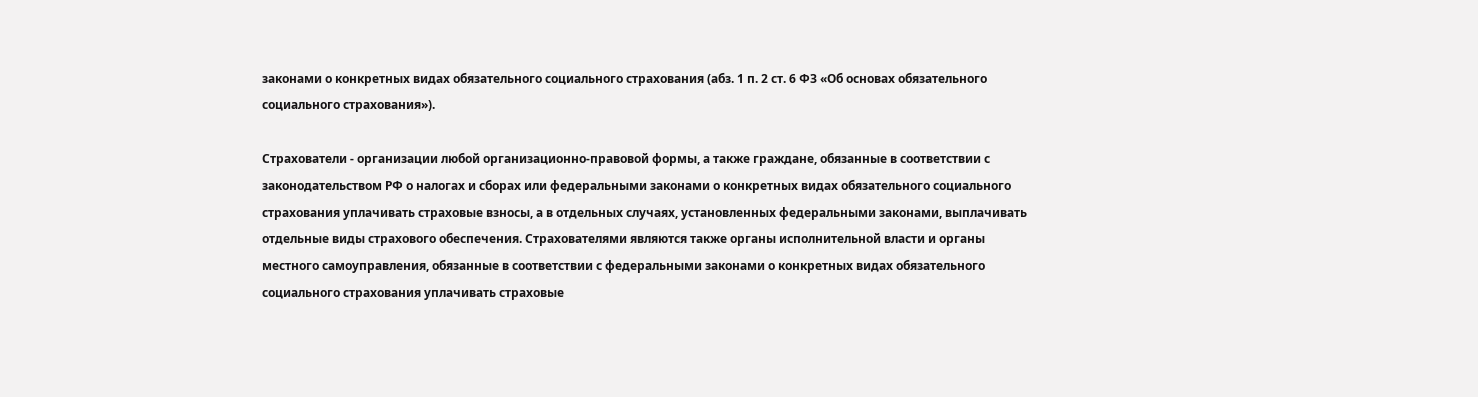законами о конкретных видах обязательного социального страхования (абз. 1 п. 2 ст. 6 ФЗ «Об основах обязательного социального страхования»).

Страхователи - организации любой организационно-правовой формы, а также граждане, обязанные в соответствии с законодательством РФ о налогах и сборах или федеральными законами о конкретных видах обязательного социального страхования уплачивать страховые взносы, а в отдельных случаях, установленных федеральными законами, выплачивать отдельные виды страхового обеспечения. Страхователями являются также органы исполнительной власти и органы местного самоуправления, обязанные в соответствии с федеральными законами о конкретных видах обязательного социального страхования уплачивать страховые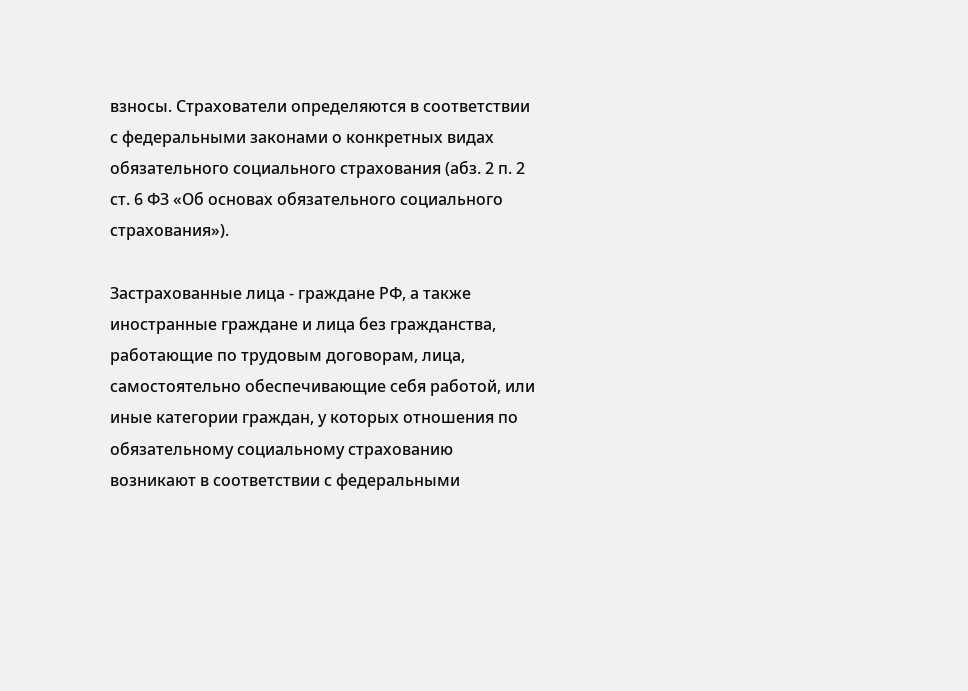взносы. Страхователи определяются в соответствии с федеральными законами о конкретных видах обязательного социального страхования (абз. 2 п. 2 ст. 6 ФЗ «Об основах обязательного социального страхования»).

Застрахованные лица - граждане РФ, а также иностранные граждане и лица без гражданства, работающие по трудовым договорам, лица, самостоятельно обеспечивающие себя работой, или иные категории граждан, у которых отношения по обязательному социальному страхованию возникают в соответствии с федеральными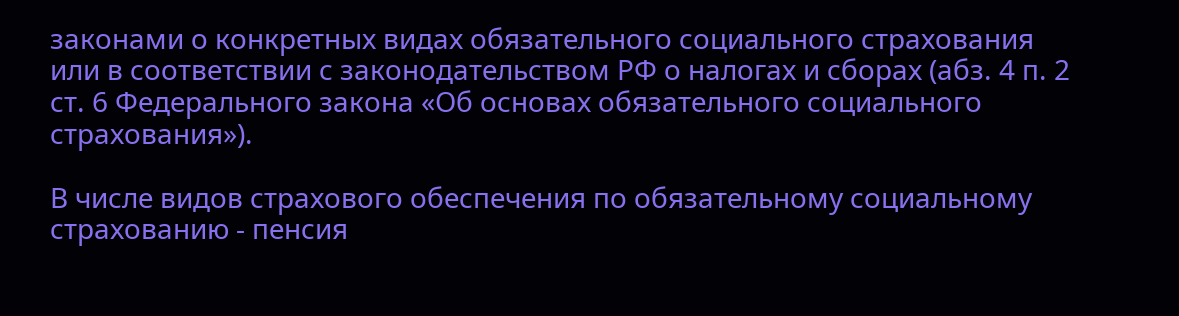законами о конкретных видах обязательного социального страхования или в соответствии с законодательством РФ о налогах и сборах (абз. 4 п. 2 ст. 6 Федерального закона «Об основах обязательного социального страхования»).

В числе видов страхового обеспечения по обязательному социальному страхованию - пенсия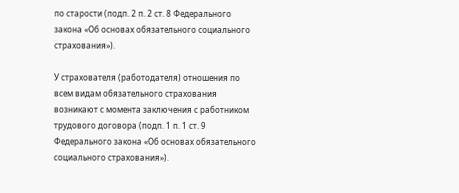по старости (подп. 2 п. 2 ст. 8 Федерального закона «Об основах обязательного социального страхования»).

У страхователя (работодателя) отношения по всем видам обязательного страхования возникают с момента заключения с работником трудового договора (подп. 1 п. 1 ст. 9 Федерального закона «Об основах обязательного социального страхования»).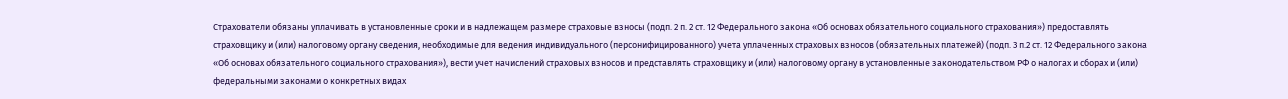Страхователи обязаны уплачивать в установленные сроки и в надлежащем размере страховые взносы (подп. 2 п. 2 ст. 12 Федерального закона «Об основах обязательного социального страхования») предоставлять страховщику и (или) налоговому органу сведения, необходимые для ведения индивидуального (персонифицированного) учета уплаченных страховых взносов (обязательных платежей) (подп. 3 п.2 ст. 12 Федерального закона «Об основах обязательного социального страхования»), вести учет начислений страховых взносов и представлять страховщику и (или) налоговому органу в установленные законодательством РФ о налогах и сборах и (или) федеральными законами о конкретных видах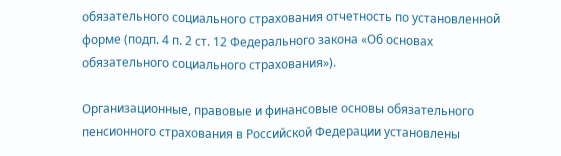обязательного социального страхования отчетность по установленной форме (подп. 4 п. 2 ст. 12 Федерального закона «Об основах обязательного социального страхования»).

Организационные, правовые и финансовые основы обязательного пенсионного страхования в Российской Федерации установлены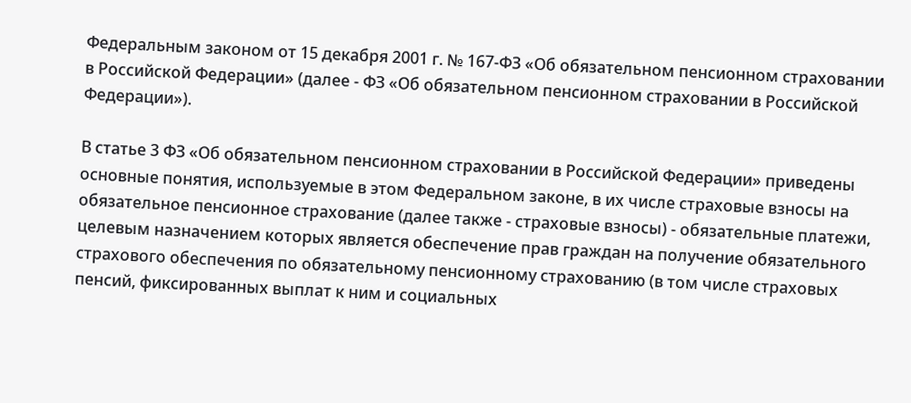Федеральным законом от 15 декабря 2001 г. № 167-ФЗ «Об обязательном пенсионном страховании в Российской Федерации» (далее - ФЗ «Об обязательном пенсионном страховании в Российской Федерации»).

В статье 3 ФЗ «Об обязательном пенсионном страховании в Российской Федерации» приведены основные понятия, используемые в этом Федеральном законе, в их числе страховые взносы на обязательное пенсионное страхование (далее также - страховые взносы) - обязательные платежи, целевым назначением которых является обеспечение прав граждан на получение обязательного страхового обеспечения по обязательному пенсионному страхованию (в том числе страховых пенсий, фиксированных выплат к ним и социальных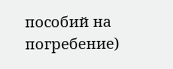пособий на погребение)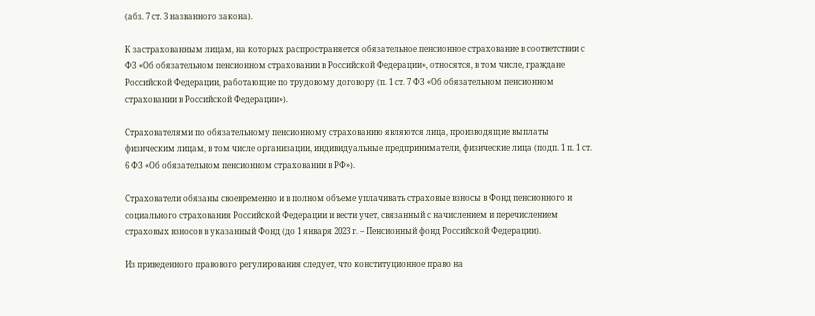(абз. 7 ст. 3 названного закона).

К застрахованным лицам, на которых распространяется обязательное пенсионное страхование в соответствии с ФЗ «Об обязательном пенсионном страховании в Российской Федерации», относятся, в том числе, граждане Российской Федерации, работающие по трудовому договору (п. 1 ст. 7 ФЗ «Об обязательном пенсионном страховании в Российской Федерации»).

Страхователями по обязательному пенсионному страхованию являются лица, производящие выплаты физическим лицам, в том числе организации, индивидуальные предприниматели, физические лица (подп. 1 п. 1 ст. 6 ФЗ «Об обязательном пенсионном страховании в РФ»).

Страхователи обязаны своевременно и в полном объеме уплачивать страховые взносы в Фонд пенсионного и социального страхования Российской Федерации и вести учет, связанный с начислением и перечислением страховых взносов в указанный Фонд (до 1 января 2023 г. – Пенсионный фонд Российской Федерации).

Из приведенного правового регулирования следует, что конституционное право на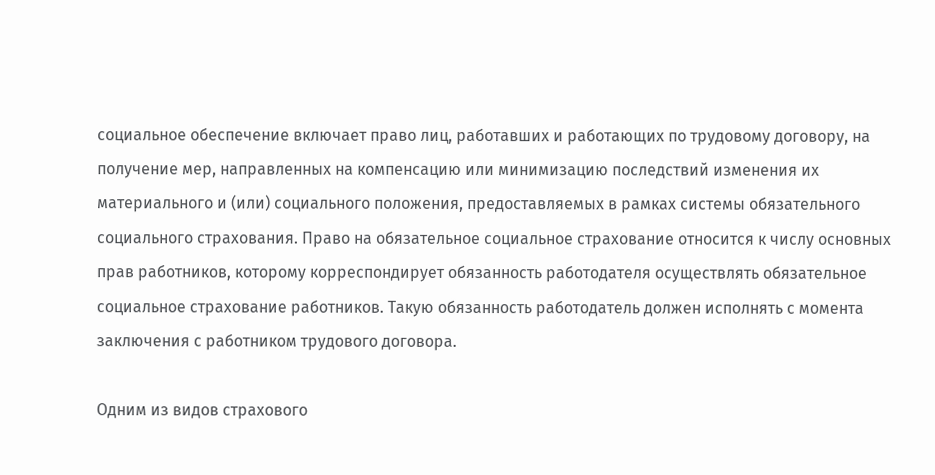социальное обеспечение включает право лиц, работавших и работающих по трудовому договору, на получение мер, направленных на компенсацию или минимизацию последствий изменения их материального и (или) социального положения, предоставляемых в рамках системы обязательного социального страхования. Право на обязательное социальное страхование относится к числу основных прав работников, которому корреспондирует обязанность работодателя осуществлять обязательное социальное страхование работников. Такую обязанность работодатель должен исполнять с момента заключения с работником трудового договора.

Одним из видов страхового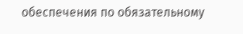обеспечения по обязательному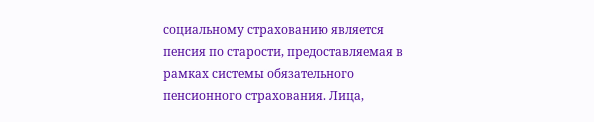социальному страхованию является пенсия по старости, предоставляемая в рамках системы обязательного пенсионного страхования. Лица,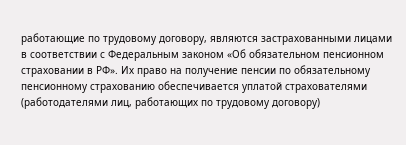работающие по трудовому договору, являются застрахованными лицами в соответствии с Федеральным законом «Об обязательном пенсионном страховании в РФ». Их право на получение пенсии по обязательному пенсионному страхованию обеспечивается уплатой страхователями (работодателями лиц, работающих по трудовому договору)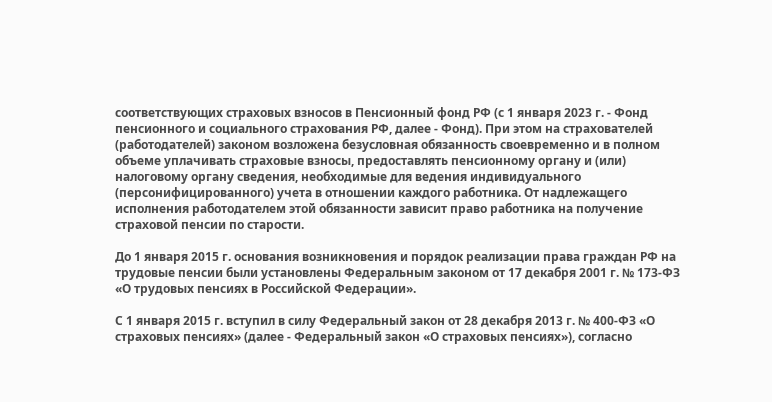соответствующих страховых взносов в Пенсионный фонд РФ (с 1 января 2023 г. - Фонд пенсионного и социального страхования РФ, далее - Фонд). При этом на страхователей (работодателей) законом возложена безусловная обязанность своевременно и в полном объеме уплачивать страховые взносы, предоставлять пенсионному органу и (или) налоговому органу сведения, необходимые для ведения индивидуального (персонифицированного) учета в отношении каждого работника. От надлежащего исполнения работодателем этой обязанности зависит право работника на получение страховой пенсии по старости.

До 1 января 2015 г. основания возникновения и порядок реализации права граждан РФ на трудовые пенсии были установлены Федеральным законом от 17 декабря 2001 г. № 173-ФЗ «О трудовых пенсиях в Российской Федерации».

С 1 января 2015 г. вступил в силу Федеральный закон от 28 декабря 2013 г. № 400-ФЗ «О страховых пенсиях» (далее - Федеральный закон «О страховых пенсиях»), согласно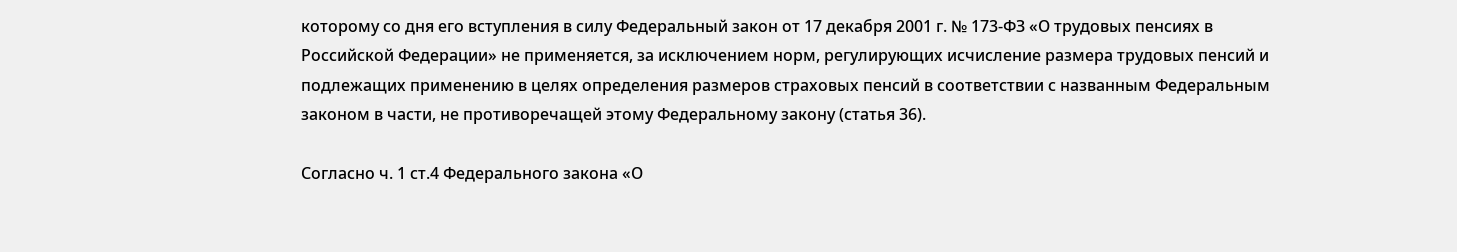которому со дня его вступления в силу Федеральный закон от 17 декабря 2001 г. № 173-ФЗ «О трудовых пенсиях в Российской Федерации» не применяется, за исключением норм, регулирующих исчисление размера трудовых пенсий и подлежащих применению в целях определения размеров страховых пенсий в соответствии с названным Федеральным законом в части, не противоречащей этому Федеральному закону (статья 36).

Согласно ч. 1 ст.4 Федерального закона «О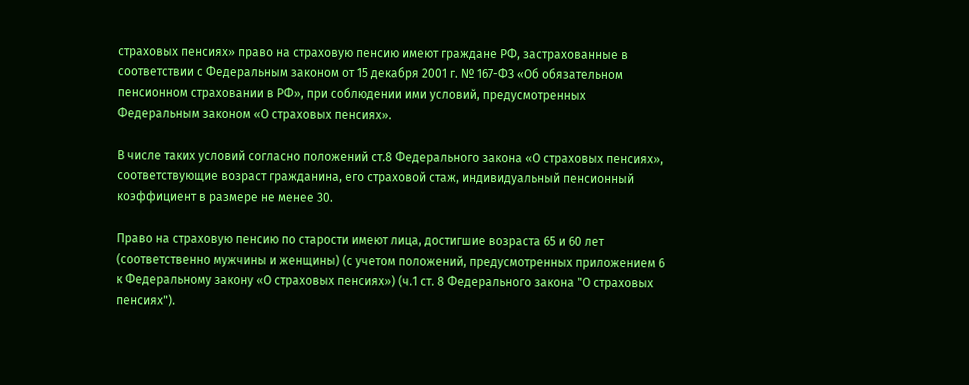страховых пенсиях» право на страховую пенсию имеют граждане РФ, застрахованные в соответствии с Федеральным законом от 15 декабря 2001 г. № 167-ФЗ «Об обязательном пенсионном страховании в РФ», при соблюдении ими условий, предусмотренных Федеральным законом «О страховых пенсиях».

В числе таких условий согласно положений ст.8 Федерального закона «О страховых пенсиях», соответствующие возраст гражданина, его страховой стаж, индивидуальный пенсионный коэффициент в размере не менее 30.

Право на страховую пенсию по старости имеют лица, достигшие возраста 65 и 60 лет (соответственно мужчины и женщины) (с учетом положений, предусмотренных приложением 6 к Федеральному закону «О страховых пенсиях») (ч.1 ст. 8 Федерального закона "О страховых пенсиях").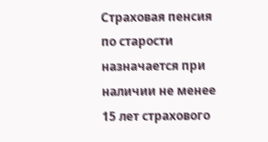Страховая пенсия по старости назначается при наличии не менее 15 лет страхового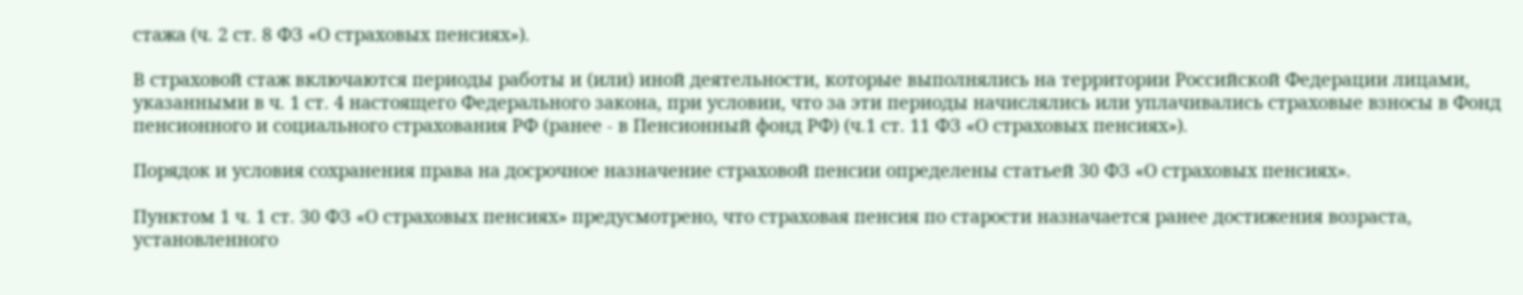стажа (ч. 2 ст. 8 ФЗ «О страховых пенсиях»).

В страховой стаж включаются периоды работы и (или) иной деятельности, которые выполнялись на территории Российской Федерации лицами, указанными в ч. 1 ст. 4 настоящего Федерального закона, при условии, что за эти периоды начислялись или уплачивались страховые взносы в Фонд пенсионного и социального страхования РФ (ранее - в Пенсионный фонд РФ) (ч.1 ст. 11 ФЗ «О страховых пенсиях»).

Порядок и условия сохранения права на досрочное назначение страховой пенсии определены статьей 30 ФЗ «О страховых пенсиях».

Пунктом 1 ч. 1 ст. 30 ФЗ «О страховых пенсиях» предусмотрено, что страховая пенсия по старости назначается ранее достижения возраста, установленного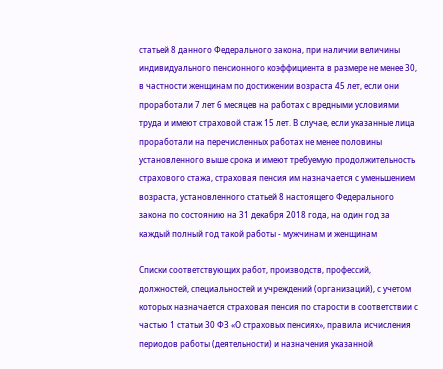статьей 8 данного Федерального закона, при наличии величины индивидуального пенсионного коэффициента в размере не менее 30, в частности женщинам по достижении возраста 45 лет, если они проработали 7 лет 6 месяцев на работах с вредными условиями труда и имеют страховой стаж 15 лет. В случае, если указанные лица проработали на перечисленных работах не менее половины установленного выше срока и имеют требуемую продолжительность страхового стажа, страховая пенсия им назначается с уменьшением возраста, установленного статьей 8 настоящего Федерального закона по состоянию на 31 декабря 2018 года, на один год за каждый полный год такой работы - мужчинам и женщинам

Списки соответствующих работ, производств, профессий, должностей, специальностей и учреждений (организаций), с учетом которых назначается страховая пенсия по старости в соответствии с частью 1 статьи 30 ФЗ «О страховых пенсиях», правила исчисления периодов работы (деятельности) и назначения указанной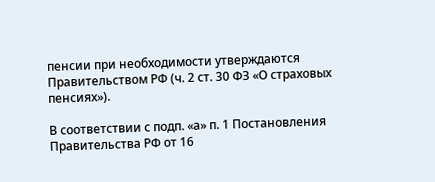пенсии при необходимости утверждаются Правительством РФ (ч. 2 ст. 30 ФЗ «О страховых пенсиях»).

В соответствии с подп. «а» п. 1 Постановления Правительства РФ от 16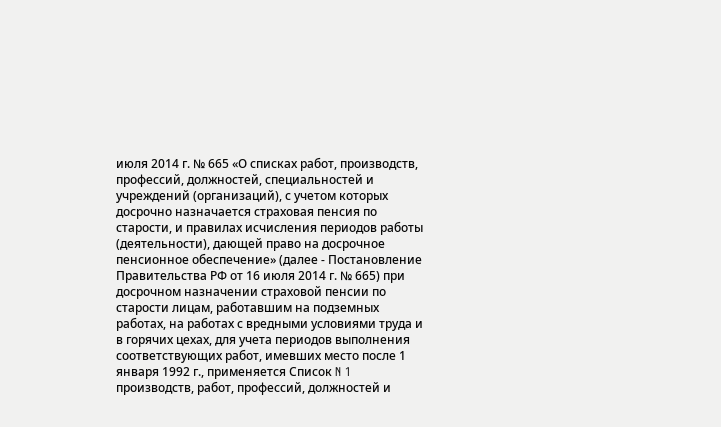июля 2014 г. № 665 «О списках работ, производств, профессий, должностей, специальностей и учреждений (организаций), с учетом которых досрочно назначается страховая пенсия по старости, и правилах исчисления периодов работы (деятельности), дающей право на досрочное пенсионное обеспечение» (далее - Постановление Правительства РФ от 16 июля 2014 г. № 665) при досрочном назначении страховой пенсии по старости лицам, работавшим на подземных работах, на работах с вредными условиями труда и в горячих цехах, для учета периодов выполнения соответствующих работ, имевших место после 1 января 1992 г., применяется Список N 1 производств, работ, профессий, должностей и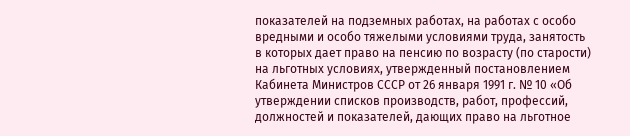показателей на подземных работах, на работах с особо вредными и особо тяжелыми условиями труда, занятость в которых дает право на пенсию по возрасту (по старости) на льготных условиях, утвержденный постановлением Кабинета Министров СССР от 26 января 1991 г. № 10 «Об утверждении списков производств, работ, профессий, должностей и показателей, дающих право на льготное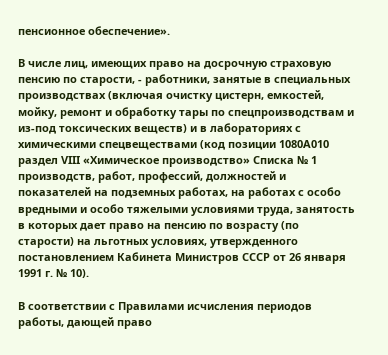пенсионное обеспечение».

В числе лиц, имеющих право на досрочную страховую пенсию по старости, - работники, занятые в специальных производствах (включая очистку цистерн, емкостей, мойку, ремонт и обработку тары по спецпроизводствам и из-под токсических веществ) и в лабораториях с химическими спецвеществами (код позиции 1080А010 раздел VIII «Химическое производство» Списка № 1 производств, работ, профессий, должностей и показателей на подземных работах, на работах с особо вредными и особо тяжелыми условиями труда, занятость в которых дает право на пенсию по возрасту (по старости) на льготных условиях, утвержденного постановлением Кабинета Министров СССР от 26 января 1991 г. № 10).

В соответствии с Правилами исчисления периодов работы, дающей право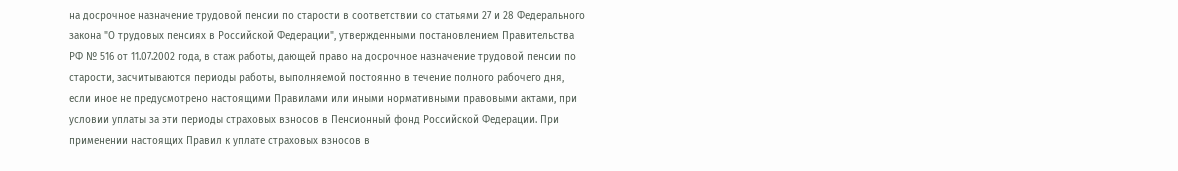на досрочное назначение трудовой пенсии по старости в соответствии со статьями 27 и 28 Федерального закона "О трудовых пенсиях в Российской Федерации", утвержденными постановлением Правительства РФ № 516 от 11.07.2002 года, в стаж работы, дающей право на досрочное назначение трудовой пенсии по старости, засчитываются периоды работы, выполняемой постоянно в течение полного рабочего дня, если иное не предусмотрено настоящими Правилами или иными нормативными правовыми актами, при условии уплаты за эти периоды страховых взносов в Пенсионный фонд Российской Федерации. При применении настоящих Правил к уплате страховых взносов в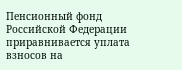Пенсионный фонд Российской Федерации приравнивается уплата взносов на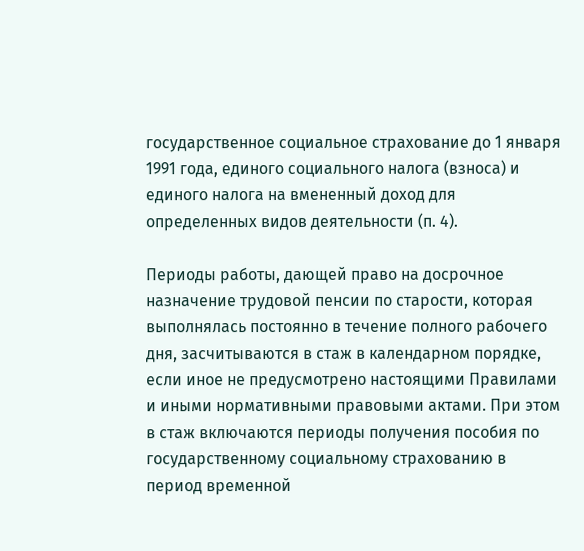государственное социальное страхование до 1 января 1991 года, единого социального налога (взноса) и единого налога на вмененный доход для определенных видов деятельности (п. 4).

Периоды работы, дающей право на досрочное назначение трудовой пенсии по старости, которая выполнялась постоянно в течение полного рабочего дня, засчитываются в стаж в календарном порядке, если иное не предусмотрено настоящими Правилами и иными нормативными правовыми актами. При этом в стаж включаются периоды получения пособия по государственному социальному страхованию в период временной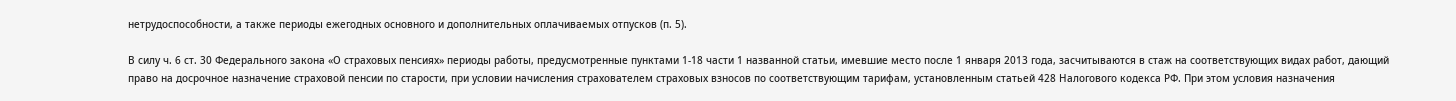нетрудоспособности, а также периоды ежегодных основного и дополнительных оплачиваемых отпусков (п. 5).

В силу ч. 6 ст. 30 Федерального закона «О страховых пенсиях» периоды работы, предусмотренные пунктами 1-18 части 1 названной статьи, имевшие место после 1 января 2013 года, засчитываются в стаж на соответствующих видах работ, дающий право на досрочное назначение страховой пенсии по старости, при условии начисления страхователем страховых взносов по соответствующим тарифам, установленным статьей 428 Налогового кодекса РФ. При этом условия назначения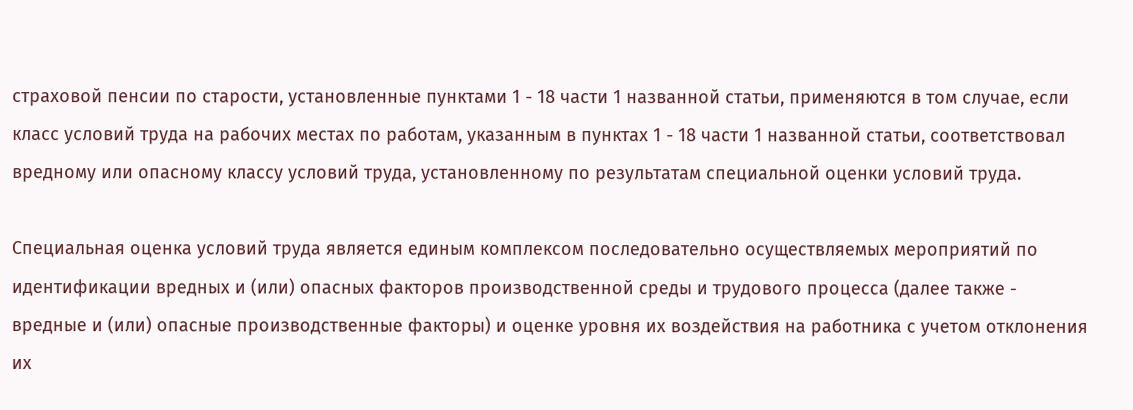страховой пенсии по старости, установленные пунктами 1 - 18 части 1 названной статьи, применяются в том случае, если класс условий труда на рабочих местах по работам, указанным в пунктах 1 - 18 части 1 названной статьи, соответствовал вредному или опасному классу условий труда, установленному по результатам специальной оценки условий труда.

Специальная оценка условий труда является единым комплексом последовательно осуществляемых мероприятий по идентификации вредных и (или) опасных факторов производственной среды и трудового процесса (далее также - вредные и (или) опасные производственные факторы) и оценке уровня их воздействия на работника с учетом отклонения их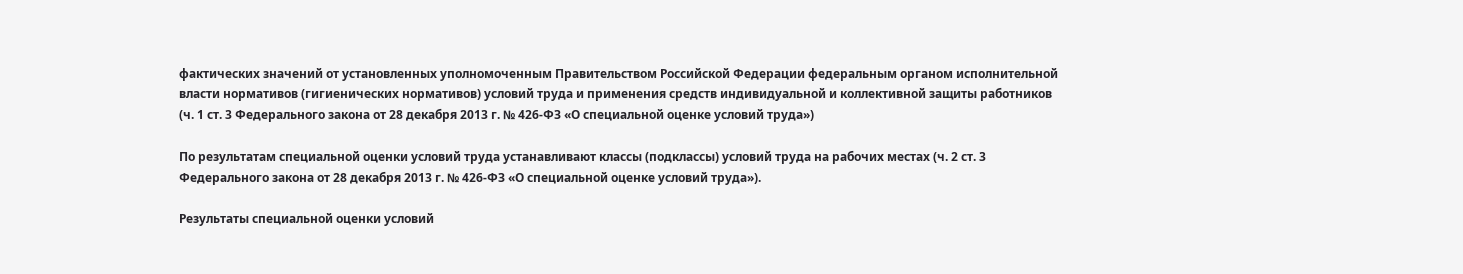фактических значений от установленных уполномоченным Правительством Российской Федерации федеральным органом исполнительной власти нормативов (гигиенических нормативов) условий труда и применения средств индивидуальной и коллективной защиты работников (ч. 1 ст. 3 Федерального закона от 28 декабря 2013 г. № 426-ФЗ «О специальной оценке условий труда»)

По результатам специальной оценки условий труда устанавливают классы (подклассы) условий труда на рабочих местах (ч. 2 ст. 3 Федерального закона от 28 декабря 2013 г. № 426-ФЗ «О специальной оценке условий труда»).

Результаты специальной оценки условий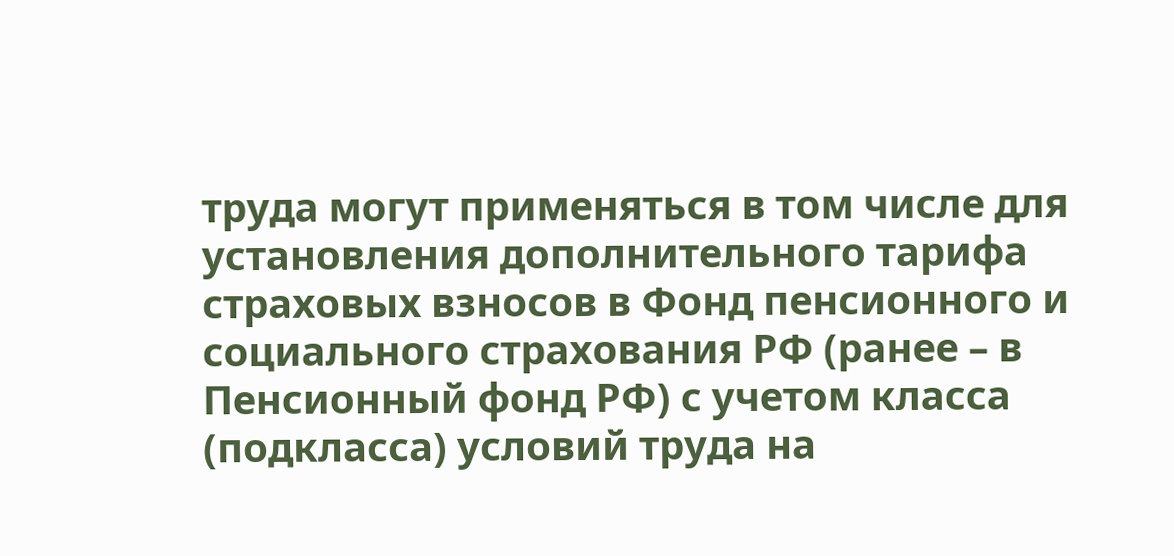труда могут применяться в том числе для установления дополнительного тарифа страховых взносов в Фонд пенсионного и социального страхования РФ (ранее – в Пенсионный фонд РФ) с учетом класса (подкласса) условий труда на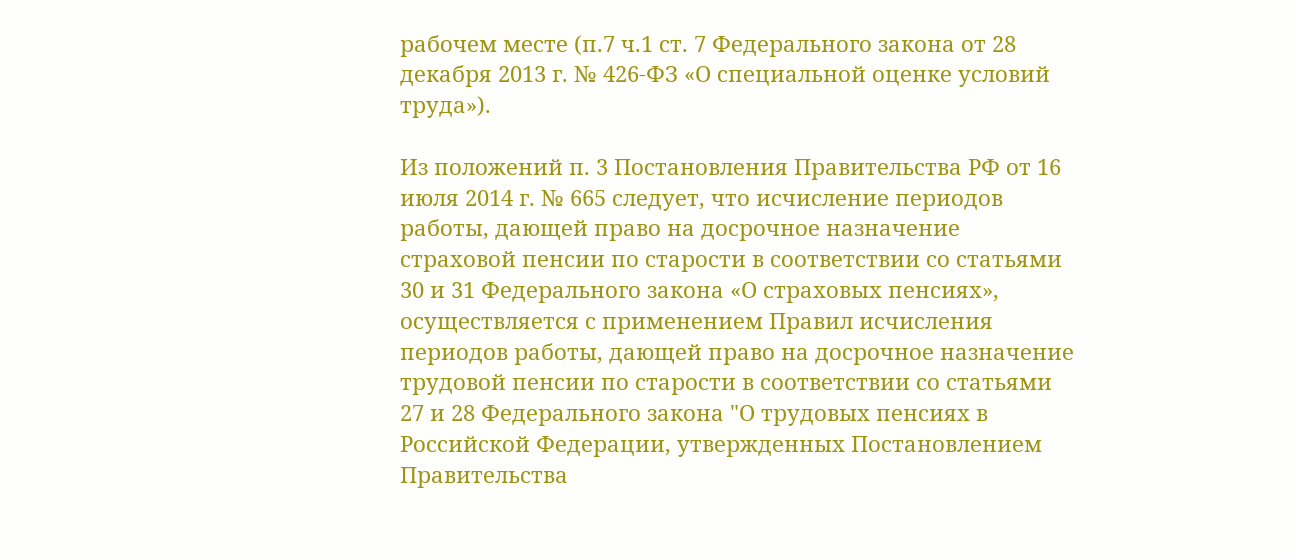рабочем месте (п.7 ч.1 ст. 7 Федерального закона от 28 декабря 2013 г. № 426-ФЗ «О специальной оценке условий труда»).

Из положений п. 3 Постановления Правительства РФ от 16 июля 2014 г. № 665 следует, что исчисление периодов работы, дающей право на досрочное назначение страховой пенсии по старости в соответствии со статьями 30 и 31 Федерального закона «О страховых пенсиях», осуществляется с применением Правил исчисления периодов работы, дающей право на досрочное назначение трудовой пенсии по старости в соответствии со статьями 27 и 28 Федерального закона "О трудовых пенсиях в Российской Федерации, утвержденных Постановлением Правительства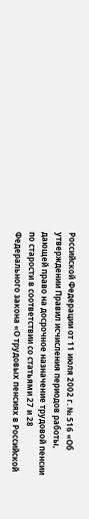Российской Федерации от 11 июля 2002 г. № 516 «Об утверждении Правил исчисления периодов работы, дающей право на досрочное назначение трудовой пенсии по старости в соответствии со статьями 27 и 28 Федерального закона «О трудовых пенсиях в Российской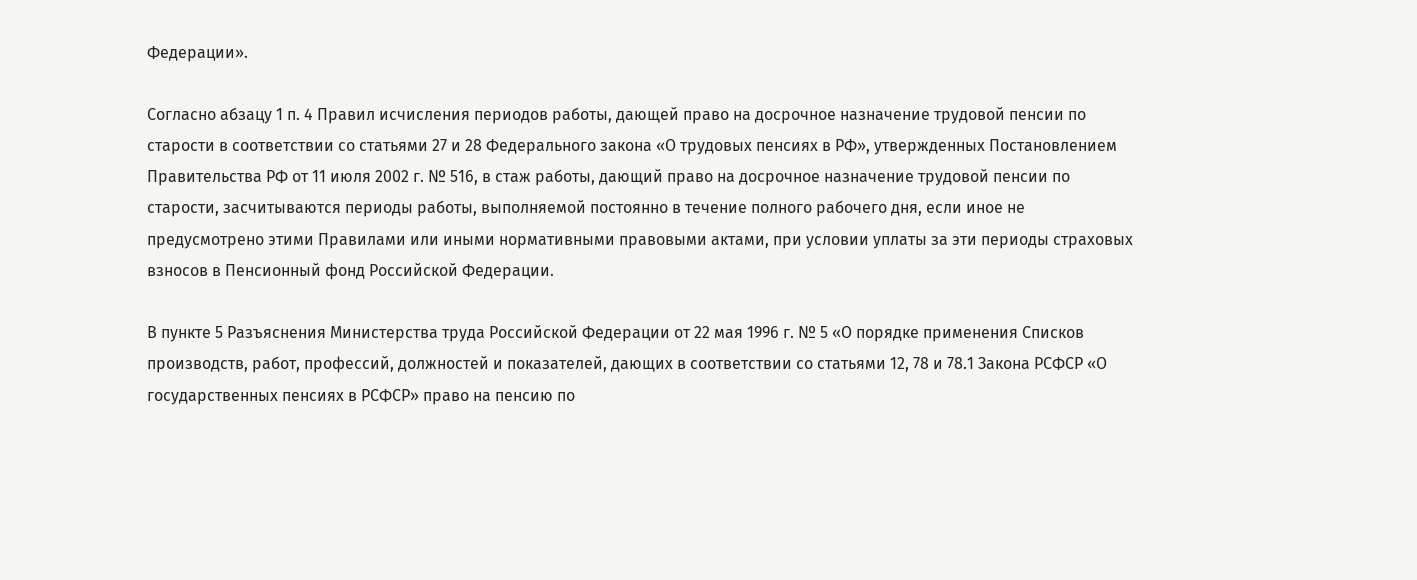Федерации».

Согласно абзацу 1 п. 4 Правил исчисления периодов работы, дающей право на досрочное назначение трудовой пенсии по старости в соответствии со статьями 27 и 28 Федерального закона «О трудовых пенсиях в РФ», утвержденных Постановлением Правительства РФ от 11 июля 2002 г. № 516, в стаж работы, дающий право на досрочное назначение трудовой пенсии по старости, засчитываются периоды работы, выполняемой постоянно в течение полного рабочего дня, если иное не предусмотрено этими Правилами или иными нормативными правовыми актами, при условии уплаты за эти периоды страховых взносов в Пенсионный фонд Российской Федерации.

В пункте 5 Разъяснения Министерства труда Российской Федерации от 22 мая 1996 г. № 5 «О порядке применения Списков производств, работ, профессий, должностей и показателей, дающих в соответствии со статьями 12, 78 и 78.1 Закона РСФСР «О государственных пенсиях в РСФСР» право на пенсию по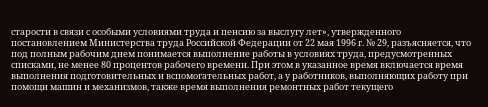старости в связи с особыми условиями труда и пенсию за выслугу лет», утвержденного постановлением Министерства труда Российской Федерации от 22 мая 1996 г. № 29, разъясняется, что под полным рабочим днем понимается выполнение работы в условиях труда, предусмотренных списками, не менее 80 процентов рабочего времени. При этом в указанное время включается время выполнения подготовительных и вспомогательных работ, а у работников, выполняющих работу при помощи машин и механизмов, также время выполнения ремонтных работ текущего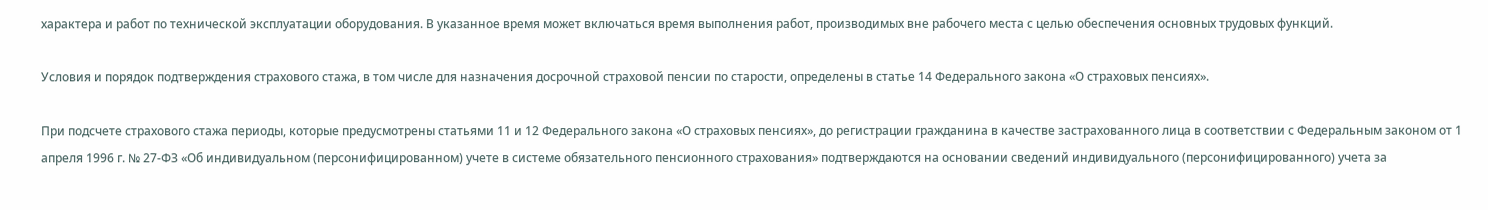характера и работ по технической эксплуатации оборудования. В указанное время может включаться время выполнения работ, производимых вне рабочего места с целью обеспечения основных трудовых функций.

Условия и порядок подтверждения страхового стажа, в том числе для назначения досрочной страховой пенсии по старости, определены в статье 14 Федерального закона «О страховых пенсиях».

При подсчете страхового стажа периоды, которые предусмотрены статьями 11 и 12 Федерального закона «О страховых пенсиях», до регистрации гражданина в качестве застрахованного лица в соответствии с Федеральным законом от 1 апреля 1996 г. № 27-ФЗ «Об индивидуальном (персонифицированном) учете в системе обязательного пенсионного страхования» подтверждаются на основании сведений индивидуального (персонифицированного) учета за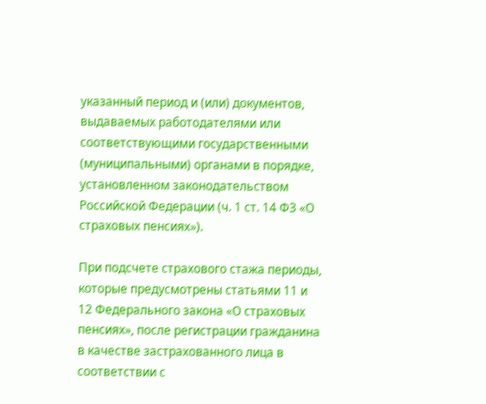указанный период и (или) документов, выдаваемых работодателями или соответствующими государственными (муниципальными) органами в порядке, установленном законодательством Российской Федерации (ч. 1 ст. 14 ФЗ «О страховых пенсиях»).

При подсчете страхового стажа периоды, которые предусмотрены статьями 11 и 12 Федерального закона «О страховых пенсиях», после регистрации гражданина в качестве застрахованного лица в соответствии с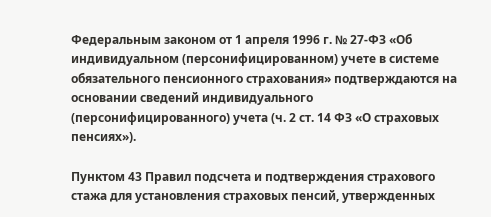Федеральным законом от 1 апреля 1996 г. № 27-ФЗ «Об индивидуальном (персонифицированном) учете в системе обязательного пенсионного страхования» подтверждаются на основании сведений индивидуального (персонифицированного) учета (ч. 2 ст. 14 ФЗ «О страховых пенсиях»).

Пунктом 43 Правил подсчета и подтверждения страхового стажа для установления страховых пенсий, утвержденных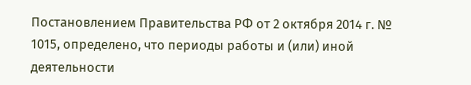Постановлением Правительства РФ от 2 октября 2014 г. № 1015, определено, что периоды работы и (или) иной деятельности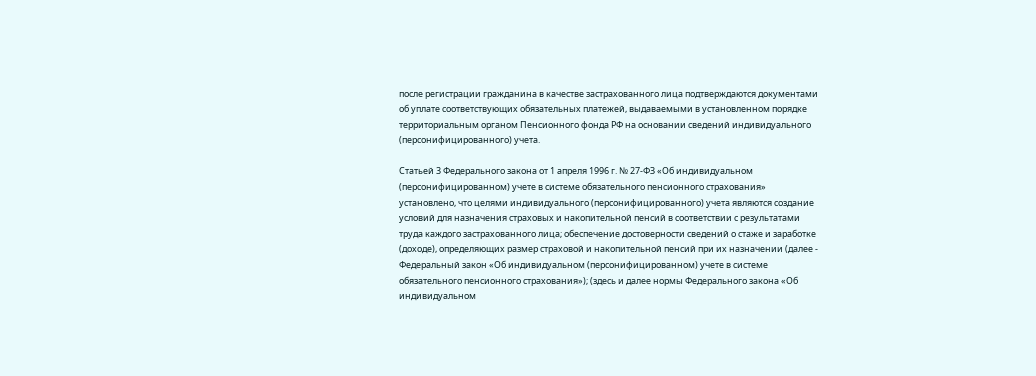после регистрации гражданина в качестве застрахованного лица подтверждаются документами об уплате соответствующих обязательных платежей, выдаваемыми в установленном порядке территориальным органом Пенсионного фонда РФ на основании сведений индивидуального (персонифицированного) учета.

Статьей 3 Федерального закона от 1 апреля 1996 г. № 27-ФЗ «Об индивидуальном (персонифицированном) учете в системе обязательного пенсионного страхования» установлено, что целями индивидуального (персонифицированного) учета являются создание условий для назначения страховых и накопительной пенсий в соответствии с результатами труда каждого застрахованного лица; обеспечение достоверности сведений о стаже и заработке (доходе), определяющих размер страховой и накопительной пенсий при их назначении (далее - Федеральный закон «Об индивидуальном (персонифицированном) учете в системе обязательного пенсионного страхования»); (здесь и далее нормы Федерального закона «Об индивидуальном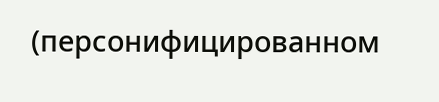(персонифицированном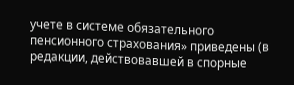учете в системе обязательного пенсионного страхования» приведены (в редакции, действовавшей в спорные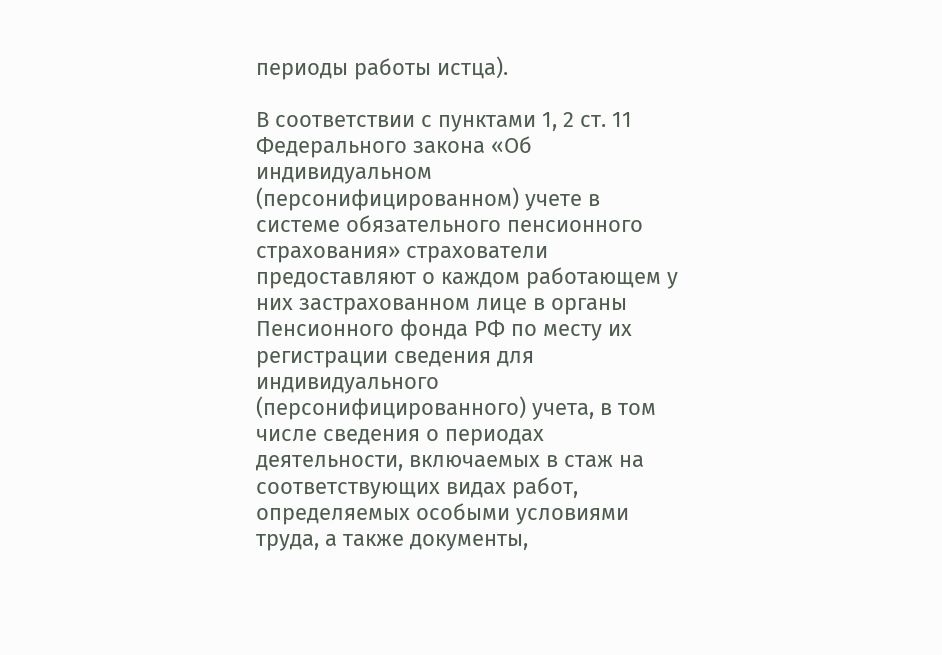периоды работы истца).

В соответствии с пунктами 1, 2 ст. 11 Федерального закона «Об индивидуальном (персонифицированном) учете в системе обязательного пенсионного страхования» страхователи предоставляют о каждом работающем у них застрахованном лице в органы Пенсионного фонда РФ по месту их регистрации сведения для индивидуального (персонифицированного) учета, в том числе сведения о периодах деятельности, включаемых в стаж на соответствующих видах работ, определяемых особыми условиями труда, а также документы,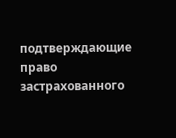подтверждающие право застрахованного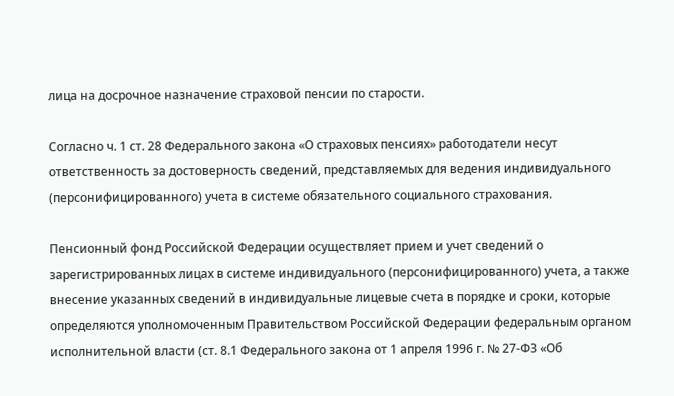лица на досрочное назначение страховой пенсии по старости.

Согласно ч. 1 ст. 28 Федерального закона «О страховых пенсиях» работодатели несут ответственность за достоверность сведений, представляемых для ведения индивидуального (персонифицированного) учета в системе обязательного социального страхования.

Пенсионный фонд Российской Федерации осуществляет прием и учет сведений о зарегистрированных лицах в системе индивидуального (персонифицированного) учета, а также внесение указанных сведений в индивидуальные лицевые счета в порядке и сроки, которые определяются уполномоченным Правительством Российской Федерации федеральным органом исполнительной власти (ст. 8.1 Федерального закона от 1 апреля 1996 г. № 27-ФЗ «Об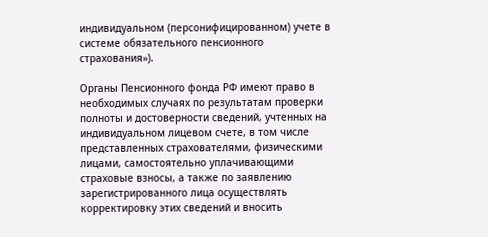индивидуальном (персонифицированном) учете в системе обязательного пенсионного страхования»).

Органы Пенсионного фонда РФ имеют право в необходимых случаях по результатам проверки полноты и достоверности сведений, учтенных на индивидуальном лицевом счете, в том числе представленных страхователями, физическими лицами, самостоятельно уплачивающими страховые взносы, а также по заявлению зарегистрированного лица осуществлять корректировку этих сведений и вносить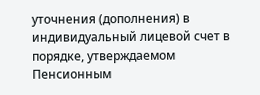уточнения (дополнения) в индивидуальный лицевой счет в порядке, утверждаемом Пенсионным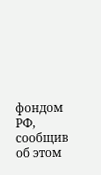фондом РФ, сообщив об этом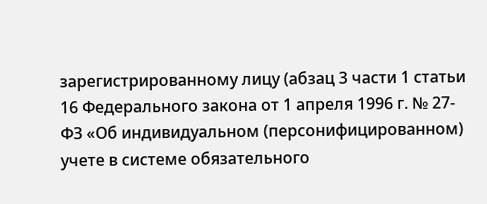зарегистрированному лицу (абзац 3 части 1 статьи 16 Федерального закона от 1 апреля 1996 г. № 27-ФЗ «Об индивидуальном (персонифицированном) учете в системе обязательного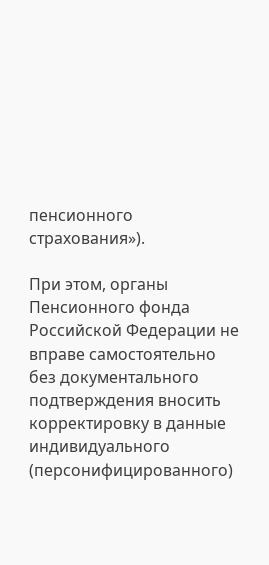пенсионного страхования»).

При этом, органы Пенсионного фонда Российской Федерации не вправе самостоятельно без документального подтверждения вносить корректировку в данные индивидуального (персонифицированного)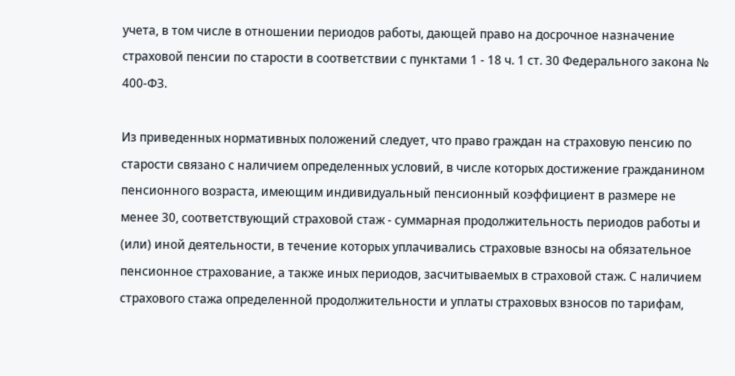учета, в том числе в отношении периодов работы, дающей право на досрочное назначение страховой пенсии по старости в соответствии с пунктами 1 - 18 ч. 1 ст. 30 Федерального закона № 400-ФЗ.

Из приведенных нормативных положений следует, что право граждан на страховую пенсию по старости связано с наличием определенных условий, в числе которых достижение гражданином пенсионного возраста, имеющим индивидуальный пенсионный коэффициент в размере не менее 30, соответствующий страховой стаж - суммарная продолжительность периодов работы и (или) иной деятельности, в течение которых уплачивались страховые взносы на обязательное пенсионное страхование, а также иных периодов, засчитываемых в страховой стаж. С наличием страхового стажа определенной продолжительности и уплаты страховых взносов по тарифам,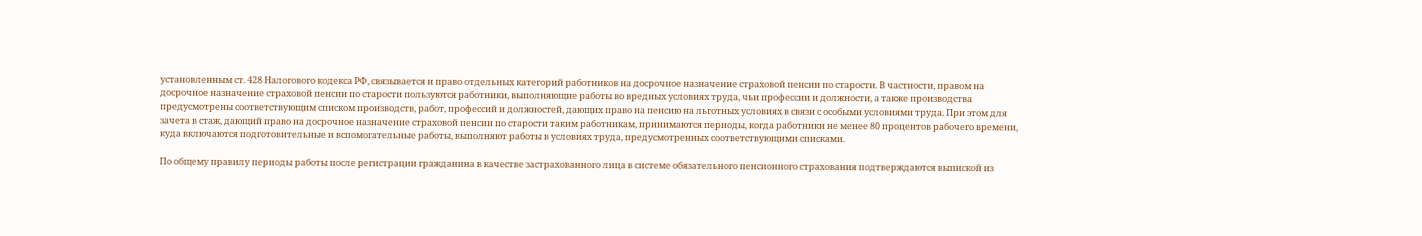установленным ст. 428 Налогового кодекса РФ, связывается и право отдельных категорий работников на досрочное назначение страховой пенсии по старости. В частности, правом на досрочное назначение страховой пенсии по старости пользуются работники, выполняющие работы во вредных условиях труда, чьи профессии и должности, а также производства предусмотрены соответствующим списком производств, работ, профессий и должностей, дающих право на пенсию на льготных условиях в связи с особыми условиями труда. При этом для зачета в стаж, дающий право на досрочное назначение страховой пенсии по старости таким работникам, принимаются периоды, когда работники не менее 80 процентов рабочего времени, куда включаются подготовительные и вспомогательные работы, выполняют работы в условиях труда, предусмотренных соответствующими списками.

По общему правилу периоды работы после регистрации гражданина в качестве застрахованного лица в системе обязательного пенсионного страхования подтверждаются выпиской из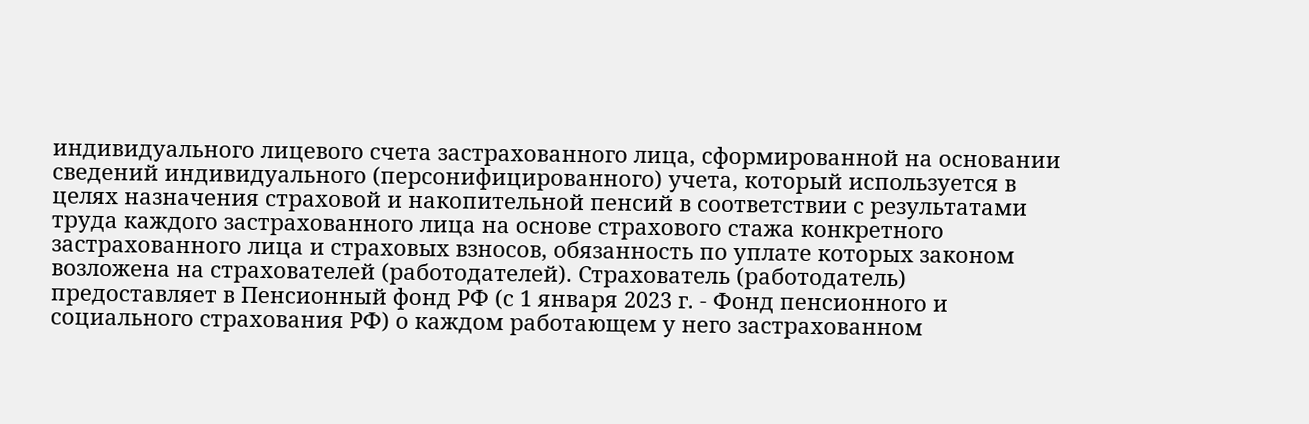индивидуального лицевого счета застрахованного лица, сформированной на основании сведений индивидуального (персонифицированного) учета, который используется в целях назначения страховой и накопительной пенсий в соответствии с результатами труда каждого застрахованного лица на основе страхового стажа конкретного застрахованного лица и страховых взносов, обязанность по уплате которых законом возложена на страхователей (работодателей). Страхователь (работодатель) предоставляет в Пенсионный фонд РФ (с 1 января 2023 г. - Фонд пенсионного и социального страхования РФ) о каждом работающем у него застрахованном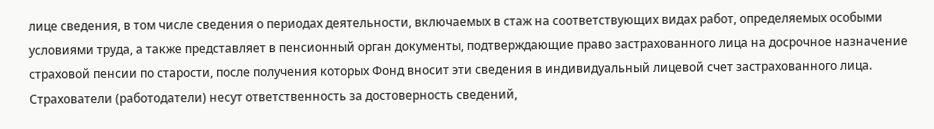лице сведения, в том числе сведения о периодах деятельности, включаемых в стаж на соответствующих видах работ, определяемых особыми условиями труда, а также представляет в пенсионный орган документы, подтверждающие право застрахованного лица на досрочное назначение страховой пенсии по старости, после получения которых Фонд вносит эти сведения в индивидуальный лицевой счет застрахованного лица. Страхователи (работодатели) несут ответственность за достоверность сведений,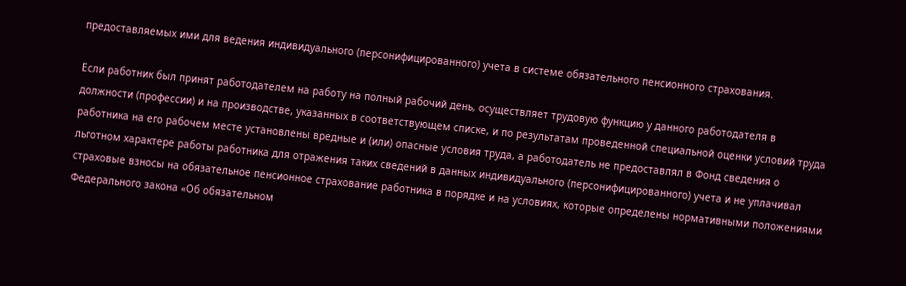предоставляемых ими для ведения индивидуального (персонифицированного) учета в системе обязательного пенсионного страхования.

Если работник был принят работодателем на работу на полный рабочий день, осуществляет трудовую функцию у данного работодателя в должности (профессии) и на производстве, указанных в соответствующем списке, и по результатам проведенной специальной оценки условий труда работника на его рабочем месте установлены вредные и (или) опасные условия труда, а работодатель не предоставлял в Фонд сведения о льготном характере работы работника для отражения таких сведений в данных индивидуального (персонифицированного) учета и не уплачивал страховые взносы на обязательное пенсионное страхование работника в порядке и на условиях, которые определены нормативными положениями Федерального закона «Об обязательном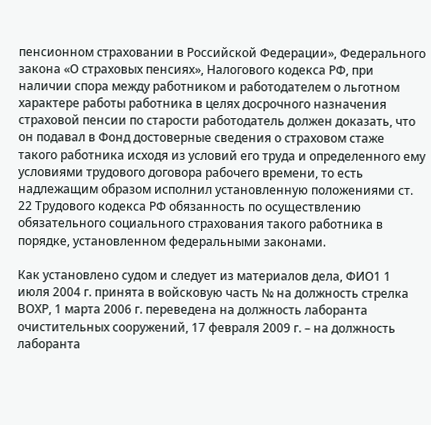пенсионном страховании в Российской Федерации», Федерального закона «О страховых пенсиях», Налогового кодекса РФ, при наличии спора между работником и работодателем о льготном характере работы работника в целях досрочного назначения страховой пенсии по старости работодатель должен доказать, что он подавал в Фонд достоверные сведения о страховом стаже такого работника исходя из условий его труда и определенного ему условиями трудового договора рабочего времени, то есть надлежащим образом исполнил установленную положениями ст. 22 Трудового кодекса РФ обязанность по осуществлению обязательного социального страхования такого работника в порядке, установленном федеральными законами.

Как установлено судом и следует из материалов дела, ФИО1 1 июля 2004 г. принята в войсковую часть № на должность стрелка ВОХР, 1 марта 2006 г. переведена на должность лаборанта очистительных сооружений, 17 февраля 2009 г. – на должность лаборанта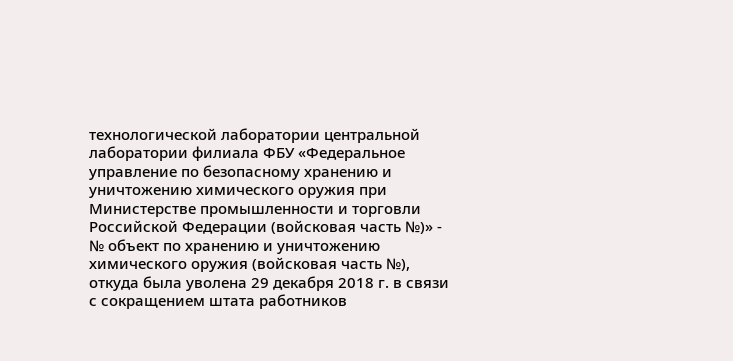технологической лаборатории центральной лаборатории филиала ФБУ «Федеральное управление по безопасному хранению и уничтожению химического оружия при Министерстве промышленности и торговли Российской Федерации (войсковая часть №)» - № объект по хранению и уничтожению химического оружия (войсковая часть №), откуда была уволена 29 декабря 2018 г. в связи с сокращением штата работников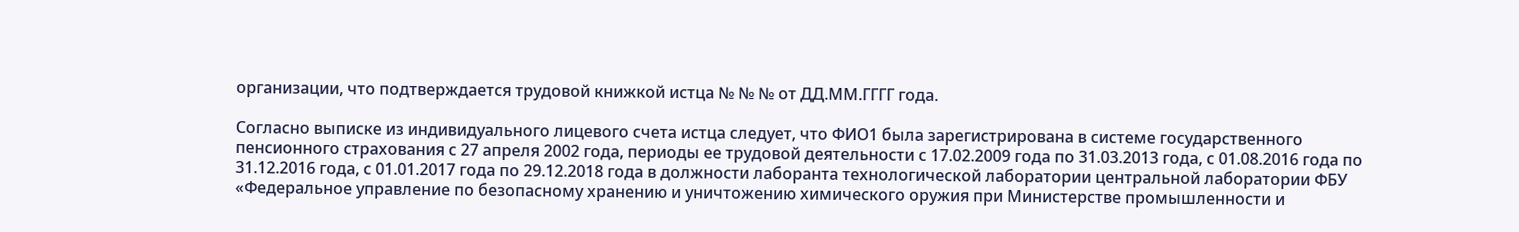организации, что подтверждается трудовой книжкой истца № № № от ДД.ММ.ГГГГ года.

Согласно выписке из индивидуального лицевого счета истца следует, что ФИО1 была зарегистрирована в системе государственного пенсионного страхования с 27 апреля 2002 года, периоды ее трудовой деятельности с 17.02.2009 года по 31.03.2013 года, с 01.08.2016 года по 31.12.2016 года, с 01.01.2017 года по 29.12.2018 года в должности лаборанта технологической лаборатории центральной лаборатории ФБУ «Федеральное управление по безопасному хранению и уничтожению химического оружия при Министерстве промышленности и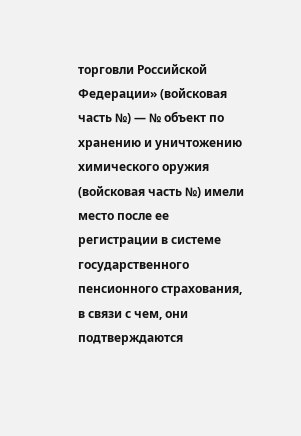торговли Российской Федерации» (войсковая часть №) — № объект по хранению и уничтожению химического оружия (войсковая часть №) имели место после ее регистрации в системе государственного пенсионного страхования, в связи с чем, они подтверждаются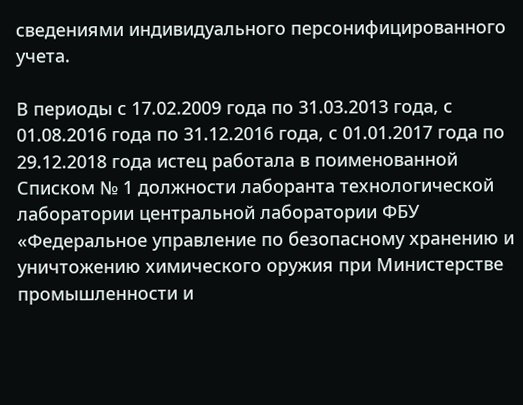сведениями индивидуального персонифицированного учета.

В периоды с 17.02.2009 года по 31.03.2013 года, с 01.08.2016 года по 31.12.2016 года, с 01.01.2017 года по 29.12.2018 года истец работала в поименованной Списком № 1 должности лаборанта технологической лаборатории центральной лаборатории ФБУ «Федеральное управление по безопасному хранению и уничтожению химического оружия при Министерстве промышленности и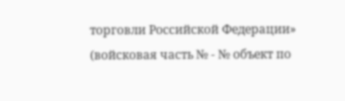торговли Российской Федерации» (войсковая часть № - № объект по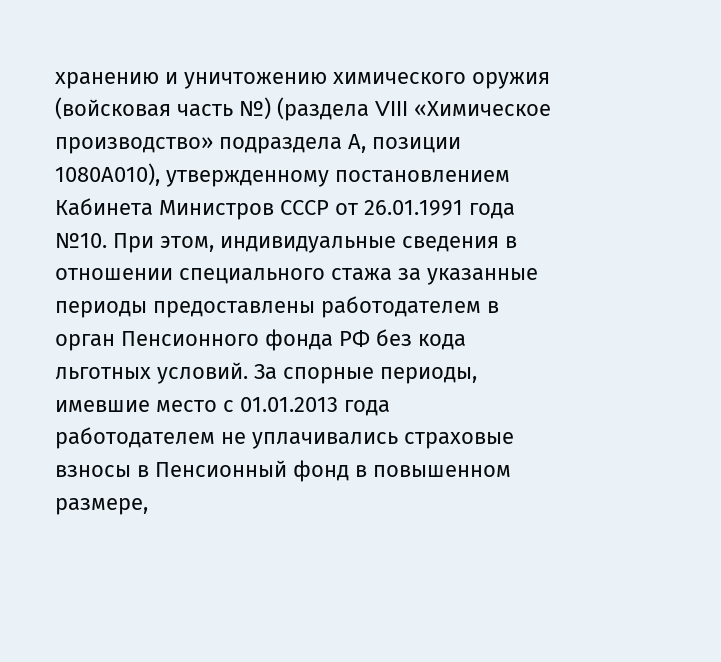хранению и уничтожению химического оружия (войсковая часть №) (раздела VIII «Химическое производство» подраздела А, позиции 1080А010), утвержденному постановлением Кабинета Министров СССР от 26.01.1991 года №10. При этом, индивидуальные сведения в отношении специального стажа за указанные периоды предоставлены работодателем в орган Пенсионного фонда РФ без кода льготных условий. За спорные периоды, имевшие место с 01.01.2013 года работодателем не уплачивались страховые взносы в Пенсионный фонд в повышенном размере,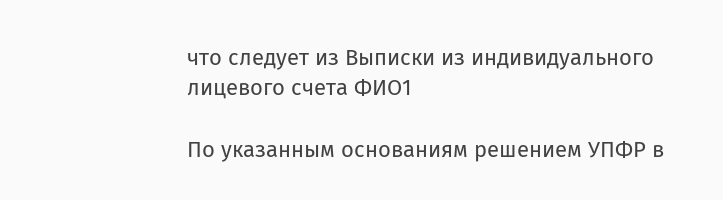что следует из Выписки из индивидуального лицевого счета ФИО1

По указанным основаниям решением УПФР в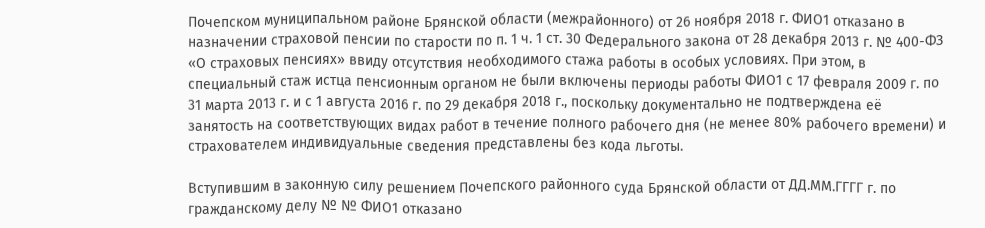Почепском муниципальном районе Брянской области (межрайонного) от 26 ноября 2018 г. ФИО1 отказано в назначении страховой пенсии по старости по п. 1 ч. 1 ст. 30 Федерального закона от 28 декабря 2013 г. № 400-ФЗ «О страховых пенсиях» ввиду отсутствия необходимого стажа работы в особых условиях. При этом, в специальный стаж истца пенсионным органом не были включены периоды работы ФИО1 с 17 февраля 2009 г. по 31 марта 2013 г. и с 1 августа 2016 г. по 29 декабря 2018 г., поскольку документально не подтверждена её занятость на соответствующих видах работ в течение полного рабочего дня (не менее 80% рабочего времени) и страхователем индивидуальные сведения представлены без кода льготы.

Вступившим в законную силу решением Почепского районного суда Брянской области от ДД.ММ.ГГГГ г. по гражданскому делу № № ФИО1 отказано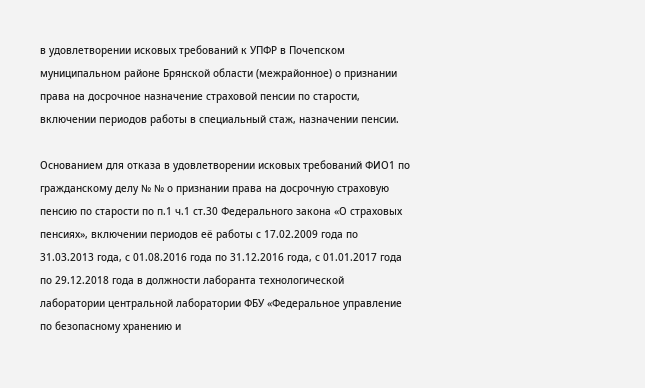в удовлетворении исковых требований к УПФР в Почепском муниципальном районе Брянской области (межрайонное) о признании права на досрочное назначение страховой пенсии по старости, включении периодов работы в специальный стаж, назначении пенсии.

Основанием для отказа в удовлетворении исковых требований ФИО1 по гражданскому делу № № о признании права на досрочную страховую пенсию по старости по п.1 ч.1 ст.30 Федерального закона «О страховых пенсиях», включении периодов её работы с 17.02.2009 года по 31.03.2013 года, с 01.08.2016 года по 31.12.2016 года, с 01.01.2017 года по 29.12.2018 года в должности лаборанта технологической лаборатории центральной лаборатории ФБУ «Федеральное управление по безопасному хранению и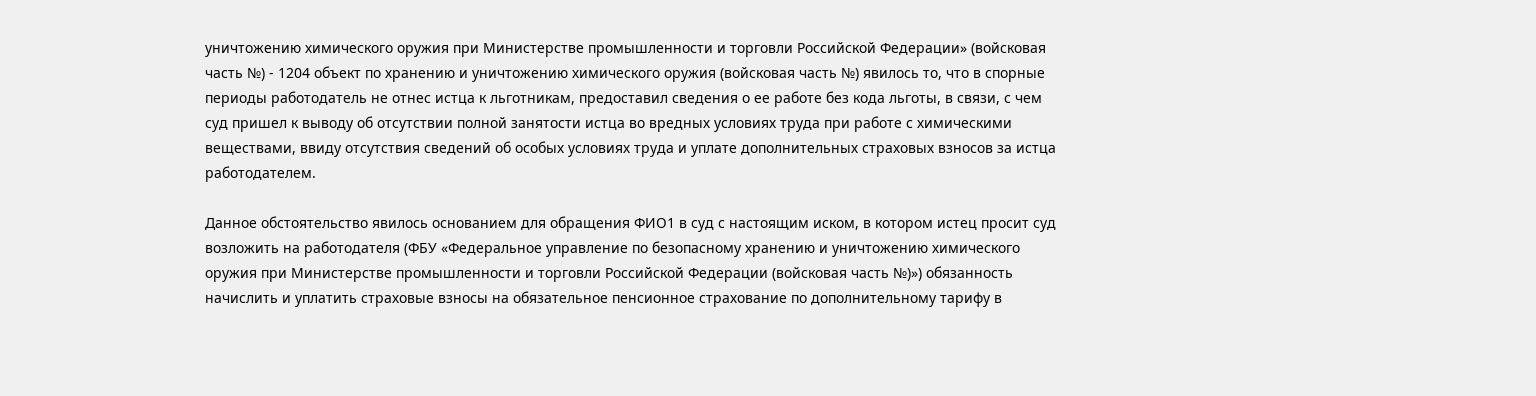уничтожению химического оружия при Министерстве промышленности и торговли Российской Федерации» (войсковая часть №) - 1204 объект по хранению и уничтожению химического оружия (войсковая часть №) явилось то, что в спорные периоды работодатель не отнес истца к льготникам, предоставил сведения о ее работе без кода льготы, в связи, с чем суд пришел к выводу об отсутствии полной занятости истца во вредных условиях труда при работе с химическими веществами, ввиду отсутствия сведений об особых условиях труда и уплате дополнительных страховых взносов за истца работодателем.

Данное обстоятельство явилось основанием для обращения ФИО1 в суд с настоящим иском, в котором истец просит суд возложить на работодателя (ФБУ «Федеральное управление по безопасному хранению и уничтожению химического оружия при Министерстве промышленности и торговли Российской Федерации (войсковая часть №)») обязанность начислить и уплатить страховые взносы на обязательное пенсионное страхование по дополнительному тарифу в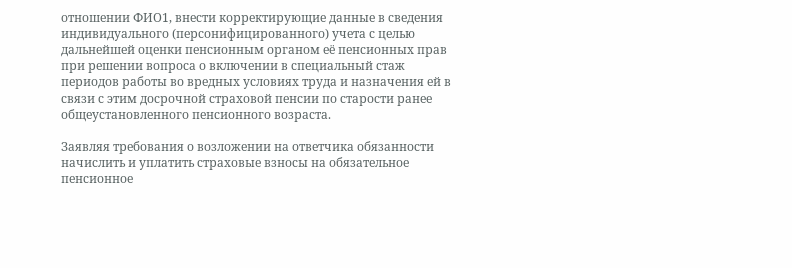отношении ФИО1, внести корректирующие данные в сведения индивидуального (персонифицированного) учета с целью дальнейшей оценки пенсионным органом её пенсионных прав при решении вопроса о включении в специальный стаж периодов работы во вредных условиях труда и назначения ей в связи с этим досрочной страховой пенсии по старости ранее общеустановленного пенсионного возраста.

Заявляя требования о возложении на ответчика обязанности начислить и уплатить страховые взносы на обязательное пенсионное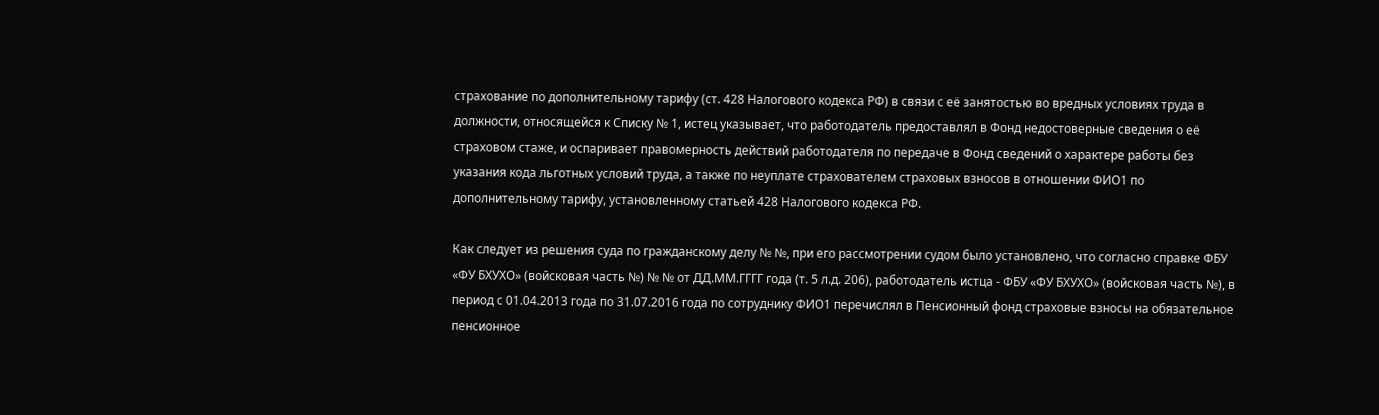страхование по дополнительному тарифу (ст. 428 Налогового кодекса РФ) в связи с её занятостью во вредных условиях труда в должности, относящейся к Списку № 1, истец указывает, что работодатель предоставлял в Фонд недостоверные сведения о её страховом стаже, и оспаривает правомерность действий работодателя по передаче в Фонд сведений о характере работы без указания кода льготных условий труда, а также по неуплате страхователем страховых взносов в отношении ФИО1 по дополнительному тарифу, установленному статьей 428 Налогового кодекса РФ.

Как следует из решения суда по гражданскому делу № №, при его рассмотрении судом было установлено, что согласно справке ФБУ «ФУ БХУХО» (войсковая часть №) № № от ДД.ММ.ГГГГ года (т. 5 л.д. 206), работодатель истца - ФБУ «ФУ БХУХО» (войсковая часть №), в период с 01.04.2013 года по 31.07.2016 года по сотруднику ФИО1 перечислял в Пенсионный фонд страховые взносы на обязательное пенсионное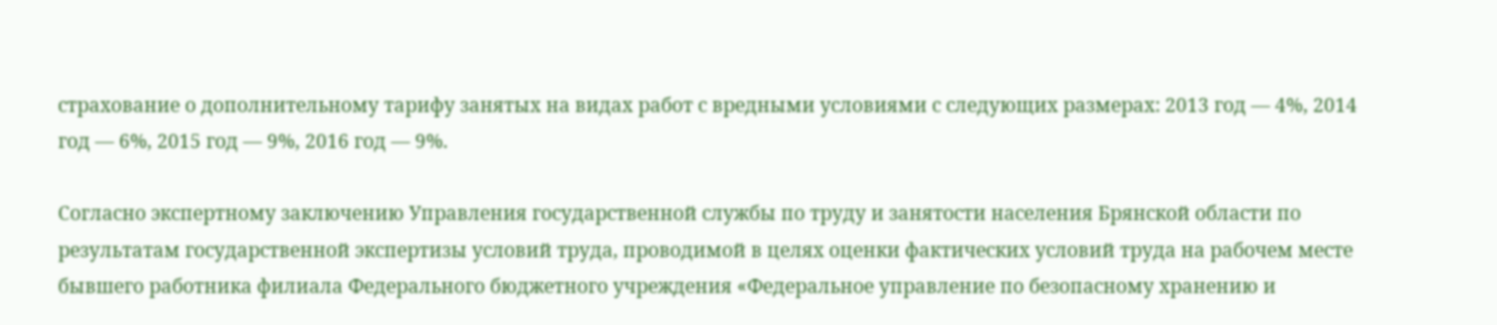страхование о дополнительному тарифу занятых на видах работ с вредными условиями с следующих размерах: 2013 год — 4%, 2014 год — 6%, 2015 год — 9%, 2016 год — 9%.

Согласно экспертному заключению Управления государственной службы по труду и занятости населения Брянской области по результатам государственной экспертизы условий труда, проводимой в целях оценки фактических условий труда на рабочем месте бывшего работника филиала Федерального бюджетного учреждения «Федеральное управление по безопасному хранению и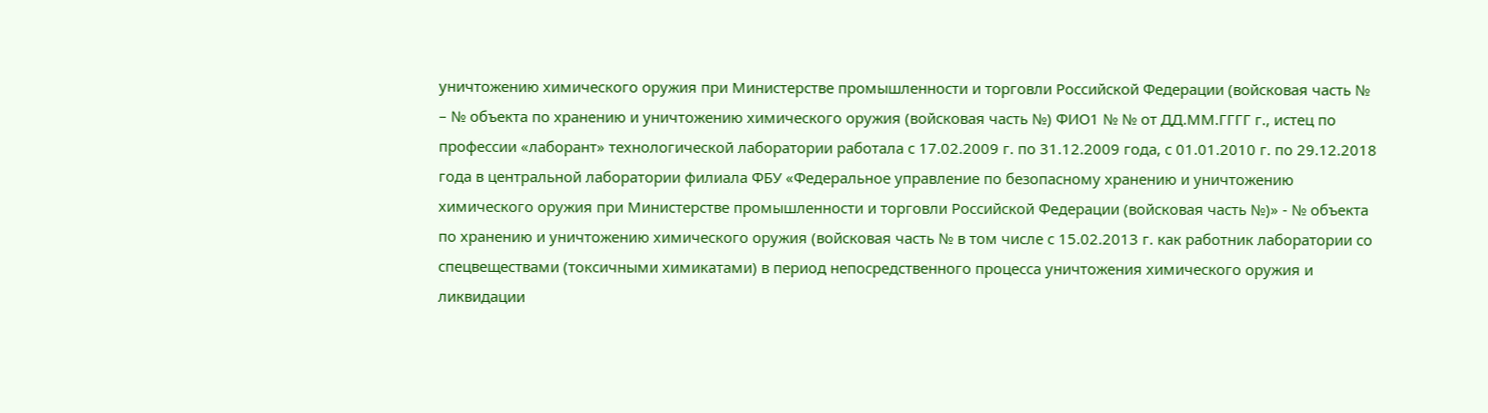уничтожению химического оружия при Министерстве промышленности и торговли Российской Федерации (войсковая часть № – № объекта по хранению и уничтожению химического оружия (войсковая часть №) ФИО1 № № от ДД.ММ.ГГГГ г., истец по профессии «лаборант» технологической лаборатории работала с 17.02.2009 г. по 31.12.2009 года, с 01.01.2010 г. по 29.12.2018 года в центральной лаборатории филиала ФБУ «Федеральное управление по безопасному хранению и уничтожению химического оружия при Министерстве промышленности и торговли Российской Федерации (войсковая часть №)» - № объекта по хранению и уничтожению химического оружия (войсковая часть № в том числе с 15.02.2013 г. как работник лаборатории со спецвеществами (токсичными химикатами) в период непосредственного процесса уничтожения химического оружия и ликвидации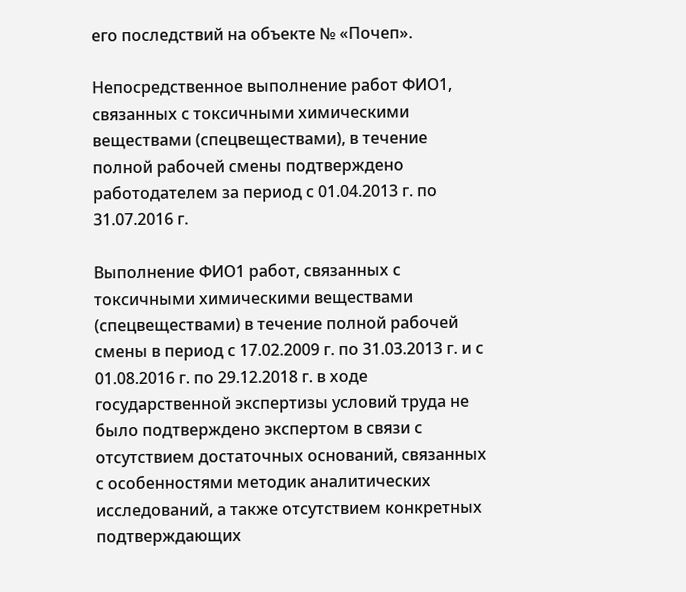его последствий на объекте № «Почеп».

Непосредственное выполнение работ ФИО1, связанных с токсичными химическими веществами (спецвеществами), в течение полной рабочей смены подтверждено работодателем за период с 01.04.2013 г. по 31.07.2016 г.

Выполнение ФИО1 работ, связанных с токсичными химическими веществами (спецвеществами) в течение полной рабочей смены в период с 17.02.2009 г. по 31.03.2013 г. и с 01.08.2016 г. по 29.12.2018 г. в ходе государственной экспертизы условий труда не было подтверждено экспертом в связи с отсутствием достаточных оснований, связанных с особенностями методик аналитических исследований, а также отсутствием конкретных подтверждающих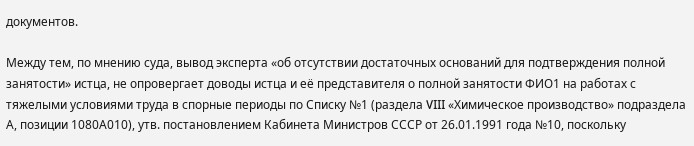документов.

Между тем, по мнению суда, вывод эксперта «об отсутствии достаточных оснований для подтверждения полной занятости» истца, не опровергает доводы истца и её представителя о полной занятости ФИО1 на работах с тяжелыми условиями труда в спорные периоды по Списку №1 (раздела VIII «Химическое производство» подраздела А, позиции 1080А010), утв. постановлением Кабинета Министров СССР от 26.01.1991 года №10, поскольку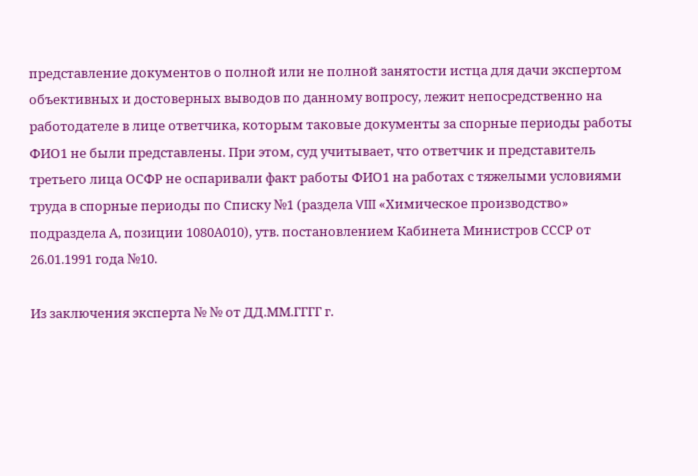представление документов о полной или не полной занятости истца для дачи экспертом объективных и достоверных выводов по данному вопросу, лежит непосредственно на работодателе в лице ответчика, которым таковые документы за спорные периоды работы ФИО1 не были представлены. При этом, суд учитывает, что ответчик и представитель третьего лица ОСФР не оспаривали факт работы ФИО1 на работах с тяжелыми условиями труда в спорные периоды по Списку №1 (раздела VIII «Химическое производство» подраздела А, позиции 1080А010), утв. постановлением Кабинета Министров СССР от 26.01.1991 года №10.

Из заключения эксперта № № от ДД.ММ.ГГГГ г.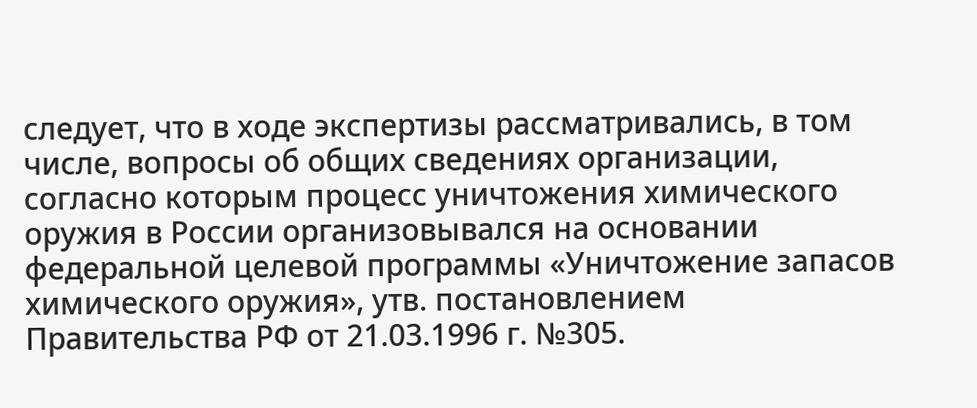следует, что в ходе экспертизы рассматривались, в том числе, вопросы об общих сведениях организации, согласно которым процесс уничтожения химического оружия в России организовывался на основании федеральной целевой программы «Уничтожение запасов химического оружия», утв. постановлением Правительства РФ от 21.03.1996 г. №305.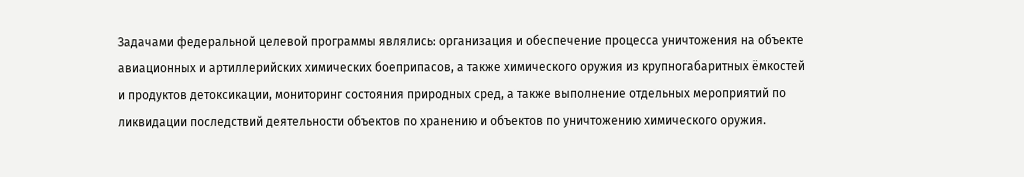Задачами федеральной целевой программы являлись: организация и обеспечение процесса уничтожения на объекте авиационных и артиллерийских химических боеприпасов, а также химического оружия из крупногабаритных ёмкостей и продуктов детоксикации, мониторинг состояния природных сред, а также выполнение отдельных мероприятий по ликвидации последствий деятельности объектов по хранению и объектов по уничтожению химического оружия.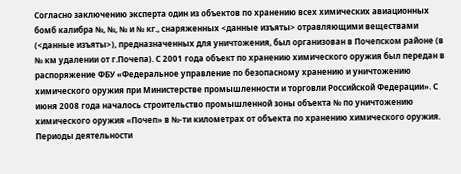Согласно заключению эксперта один из объектов по хранению всех химических авиационных бомб калибра №, №, № и № кг., снаряженных <данные изъяты> отравляющими веществами (<данные изъяты>), предназначенных для уничтожения, был организован в Почепском районе (в № км удалении от г.Почепа). С 2001 года объект по хранению химического оружия был передан в распоряжение ФБУ «Федеральное управление по безопасному хранению и уничтожению химического оружия при Министерстве промышленности и торговли Российской Федерации». С июня 2008 года началось строительство промышленной зоны объекта № по уничтожению химического оружия «Почеп» в №-ти километрах от объекта по хранению химического оружия. Периоды деятельности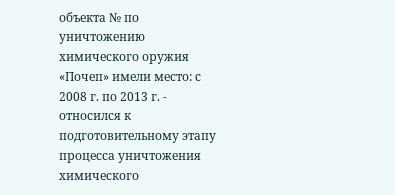объекта № по уничтожению химического оружия «Почеп» имели место: с 2008 г. по 2013 г. - относился к подготовительному этапу процесса уничтожения химического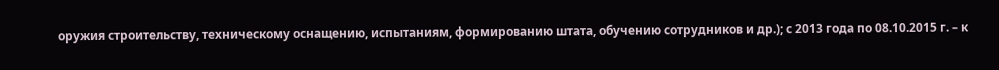оружия строительству, техническому оснащению, испытаниям, формированию штата, обучению сотрудников и др.); с 2013 года по 08.10.2015 г. – к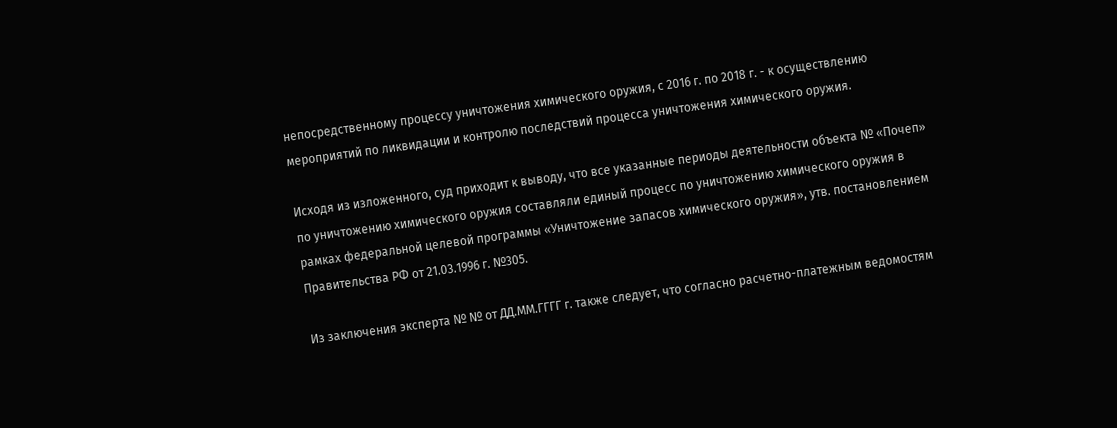непосредственному процессу уничтожения химического оружия, с 2016 г. по 2018 г. - к осуществлению мероприятий по ликвидации и контролю последствий процесса уничтожения химического оружия.

Исходя из изложенного, суд приходит к выводу, что все указанные периоды деятельности объекта № «Почеп» по уничтожению химического оружия составляли единый процесс по уничтожению химического оружия в рамках федеральной целевой программы «Уничтожение запасов химического оружия», утв. постановлением Правительства РФ от 21.03.1996 г. №305.

Из заключения эксперта № № от ДД.ММ.ГГГГ г. также следует, что согласно расчетно-платежным ведомостям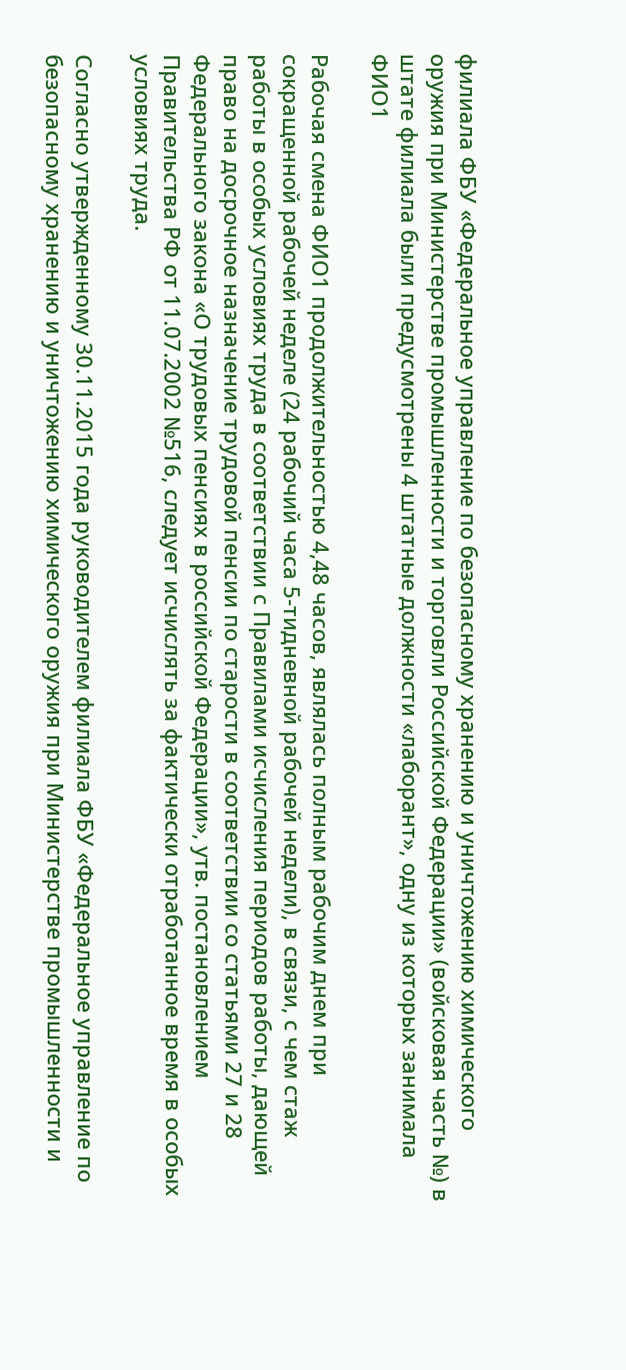филиала ФБУ «Федеральное управление по безопасному хранению и уничтожению химического оружия при Министерстве промышленности и торговли Российской Федерации» (войсковая часть №) в штате филиала были предусмотрены 4 штатные должности «лаборант», одну из которых занимала ФИО1

Рабочая смена ФИО1 продолжительностью 4,48 часов, являлась полным рабочим днем при сокращенной рабочей неделе (24 рабочий часа 5-тидневной рабочей недели), в связи, с чем стаж работы в особых условиях труда в соответствии с Правилами исчисления периодов работы, дающей право на досрочное назначение трудовой пенсии по старости в соответствии со статьями 27 и 28 Федерального закона «О трудовых пенсиях в российской Федерации», утв. постановлением Правительства РФ от 11.07.2002 №516, следует исчислять за фактически отработанное время в особых условиях труда.

Согласно утвержденному 30.11.2015 года руководителем филиала ФБУ «Федеральное управление по безопасному хранению и уничтожению химического оружия при Министерстве промышленности и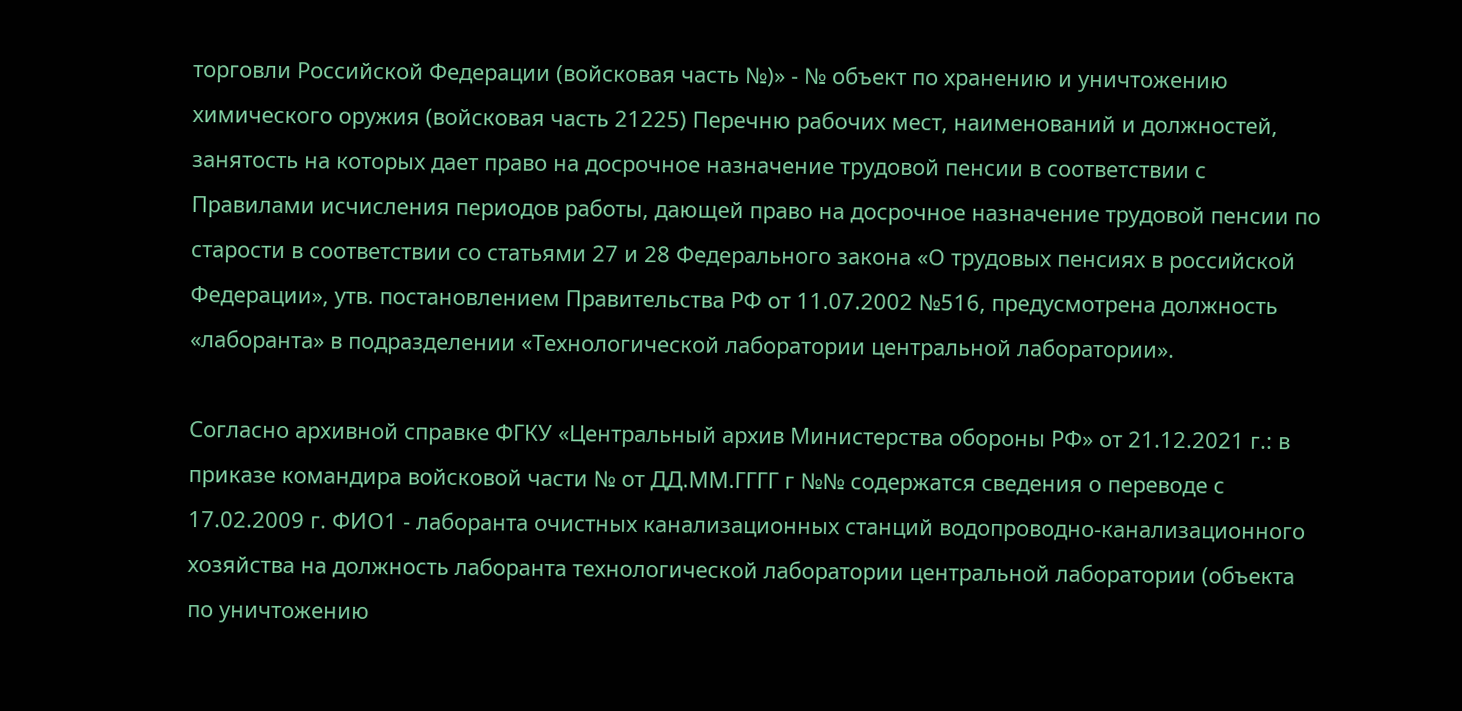торговли Российской Федерации (войсковая часть №)» - № объект по хранению и уничтожению химического оружия (войсковая часть 21225) Перечню рабочих мест, наименований и должностей, занятость на которых дает право на досрочное назначение трудовой пенсии в соответствии с Правилами исчисления периодов работы, дающей право на досрочное назначение трудовой пенсии по старости в соответствии со статьями 27 и 28 Федерального закона «О трудовых пенсиях в российской Федерации», утв. постановлением Правительства РФ от 11.07.2002 №516, предусмотрена должность «лаборанта» в подразделении «Технологической лаборатории центральной лаборатории».

Согласно архивной справке ФГКУ «Центральный архив Министерства обороны РФ» от 21.12.2021 г.: в приказе командира войсковой части № от ДД.ММ.ГГГГ г №№ содержатся сведения о переводе с 17.02.2009 г. ФИО1 - лаборанта очистных канализационных станций водопроводно-канализационного хозяйства на должность лаборанта технологической лаборатории центральной лаборатории (объекта по уничтожению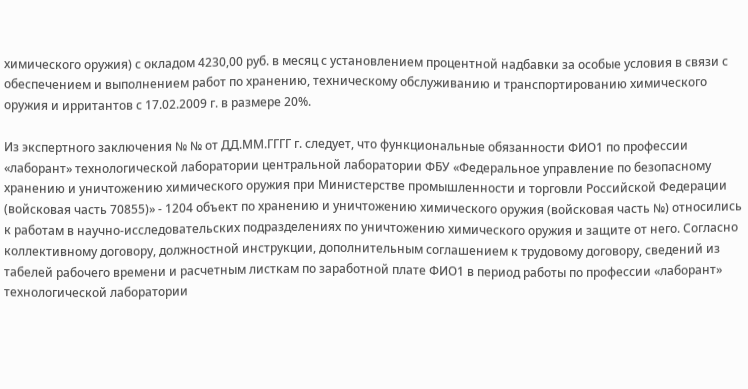химического оружия) с окладом 4230,00 руб. в месяц с установлением процентной надбавки за особые условия в связи с обеспечением и выполнением работ по хранению, техническому обслуживанию и транспортированию химического оружия и ирритантов с 17.02.2009 г. в размере 20%.

Из экспертного заключения № № от ДД.ММ.ГГГГ г. следует, что функциональные обязанности ФИО1 по профессии «лаборант» технологической лаборатории центральной лаборатории ФБУ «Федеральное управление по безопасному хранению и уничтожению химического оружия при Министерстве промышленности и торговли Российской Федерации (войсковая часть 70855)» - 1204 объект по хранению и уничтожению химического оружия (войсковая часть №) относились к работам в научно-исследовательских подразделениях по уничтожению химического оружия и защите от него. Согласно коллективному договору, должностной инструкции, дополнительным соглашением к трудовому договору, сведений из табелей рабочего времени и расчетным листкам по заработной плате ФИО1 в период работы по профессии «лаборант» технологической лаборатории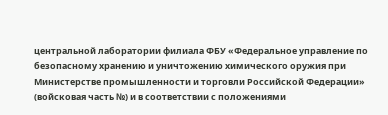центральной лаборатории филиала ФБУ «Федеральное управление по безопасному хранению и уничтожению химического оружия при Министерстве промышленности и торговли Российской Федерации» (войсковая часть №) и в соответствии с положениями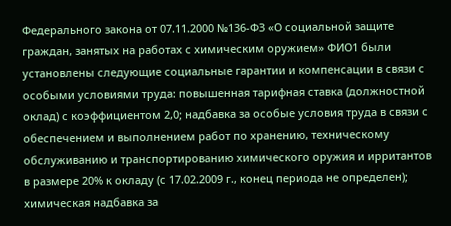Федерального закона от 07.11.2000 №136-ФЗ «О социальной защите граждан, занятых на работах с химическим оружием» ФИО1 были установлены следующие социальные гарантии и компенсации в связи с особыми условиями труда: повышенная тарифная ставка (должностной оклад) с коэффициентом 2,0; надбавка за особые условия труда в связи с обеспечением и выполнением работ по хранению, техническому обслуживанию и транспортированию химического оружия и ирритантов в размере 20% к окладу (с 17.02.2009 г., конец периода не определен); химическая надбавка за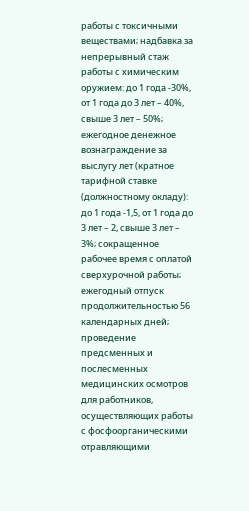работы с токсичными веществами; надбавка за непрерывный стаж работы с химическим оружием: до 1 года -30%, от 1 года до 3 лет – 40%, свыше 3 лет – 50%; ежегодное денежное вознаграждение за выслугу лет (кратное тарифной ставке (должностному окладу): до 1 года -1,5, от 1 года до 3 лет – 2, свыше 3 лет – 3%; сокращенное рабочее время с оплатой сверхурочной работы; ежегодный отпуск продолжительностью 56 календарных дней; проведение предсменных и послесменных медицинских осмотров для работников, осуществляющих работы с фосфоорганическими отравляющими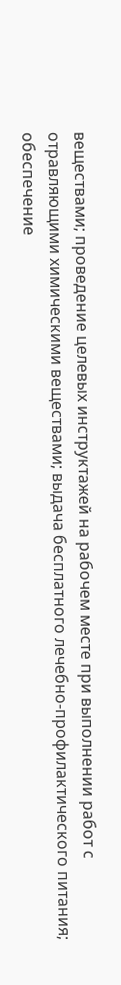веществами; проведение целевых инструктажей на рабочем месте при выполнении работ с отравляющими химическими веществами; выдача бесплатного лечебно-профилактического питания; обеспечение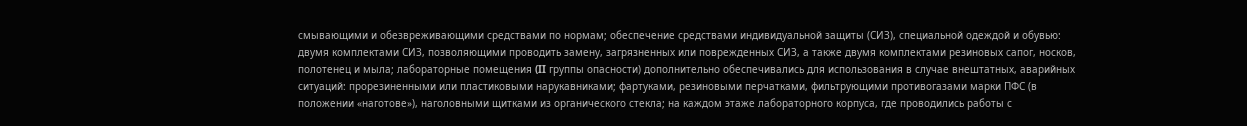смывающими и обезвреживающими средствами по нормам; обеспечение средствами индивидуальной защиты (СИЗ), специальной одеждой и обувью: двумя комплектами СИЗ, позволяющими проводить замену, загрязненных или поврежденных СИЗ, а также двумя комплектами резиновых сапог, носков, полотенец и мыла; лабораторные помещения (II группы опасности) дополнительно обеспечивались для использования в случае внештатных, аварийных ситуаций: прорезиненными или пластиковыми нарукавниками; фартуками, резиновыми перчатками, фильтрующими противогазами марки ПФС (в положении «наготове»), наголовными щитками из органического стекла; на каждом этаже лабораторного корпуса, где проводились работы с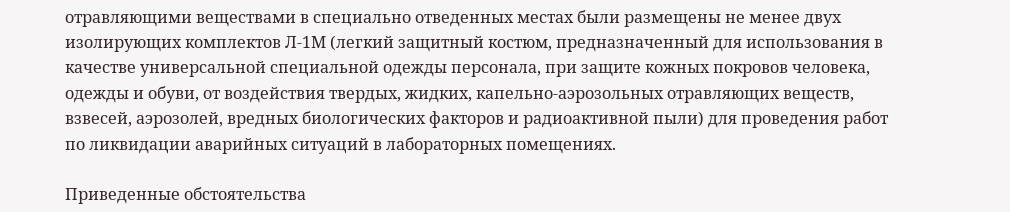отравляющими веществами в специально отведенных местах были размещены не менее двух изолирующих комплектов Л-1М (легкий защитный костюм, предназначенный для использования в качестве универсальной специальной одежды персонала, при защите кожных покровов человека, одежды и обуви, от воздействия твердых, жидких, капельно-аэрозольных отравляющих веществ, взвесей, аэрозолей, вредных биологических факторов и радиоактивной пыли) для проведения работ по ликвидации аварийных ситуаций в лабораторных помещениях.

Приведенные обстоятельства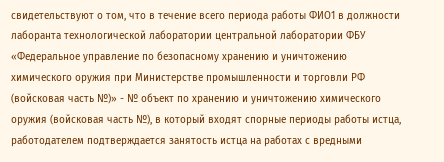свидетельствуют о том, что в течение всего периода работы ФИО1 в должности лаборанта технологической лаборатории центральной лаборатории ФБУ «Федеральное управление по безопасному хранению и уничтожению химического оружия при Министерстве промышленности и торговли РФ (войсковая часть №)» - № объект по хранению и уничтожению химического оружия (войсковая часть №), в который входят спорные периоды работы истца, работодателем подтверждается занятость истца на работах с вредными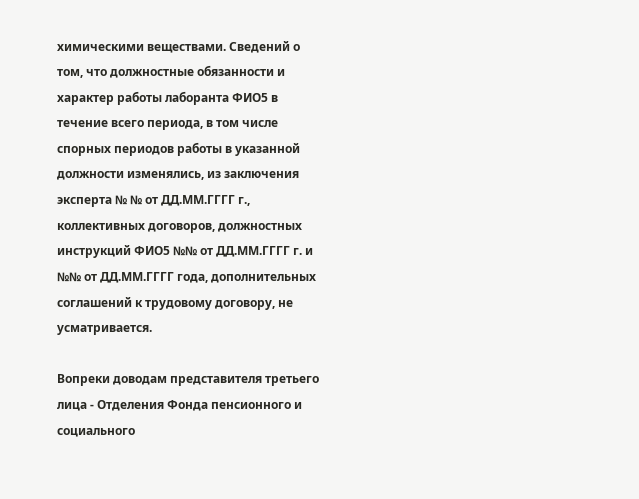химическими веществами. Сведений о том, что должностные обязанности и характер работы лаборанта ФИО5 в течение всего периода, в том числе спорных периодов работы в указанной должности изменялись, из заключения эксперта № № от ДД.ММ.ГГГГ г., коллективных договоров, должностных инструкций ФИО5 №№ от ДД.ММ.ГГГГ г. и №№ от ДД.ММ.ГГГГ года, дополнительных соглашений к трудовому договору, не усматривается.

Вопреки доводам представителя третьего лица - Отделения Фонда пенсионного и социального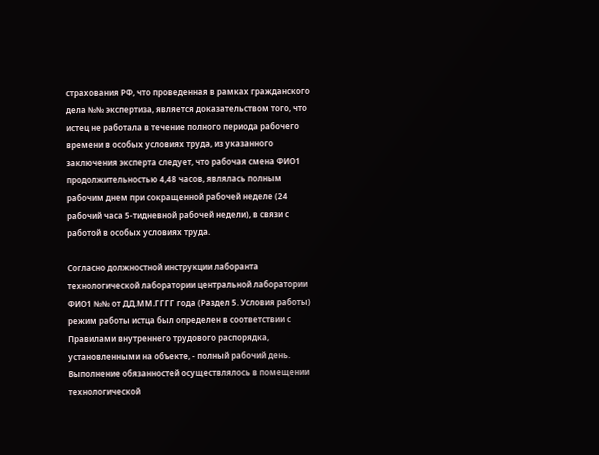страхования РФ, что проведенная в рамках гражданского дела №№ экспертиза, является доказательством того, что истец не работала в течение полного периода рабочего времени в особых условиях труда, из указанного заключения эксперта следует, что рабочая смена ФИО1 продолжительностью 4,48 часов, являлась полным рабочим днем при сокращенной рабочей неделе (24 рабочий часа 5-тидневной рабочей недели), в связи с работой в особых условиях труда.

Согласно должностной инструкции лаборанта технологической лаборатории центральной лаборатории ФИО1 №№ от ДД.ММ.ГГГГ года (Раздел 5. Условия работы) режим работы истца был определен в соответствии с Правилами внутреннего трудового распорядка, установленными на объекте, - полный рабочий день. Выполнение обязанностей осуществлялось в помещении технологической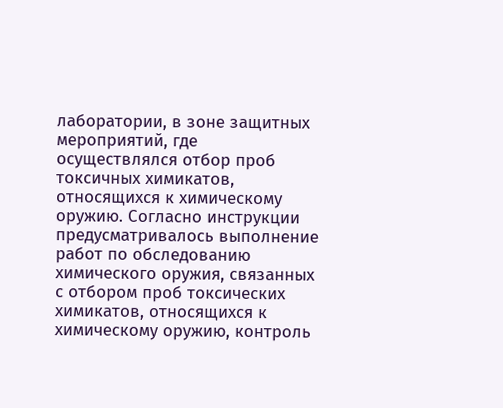лаборатории, в зоне защитных мероприятий, где осуществлялся отбор проб токсичных химикатов, относящихся к химическому оружию. Согласно инструкции предусматривалось выполнение работ по обследованию химического оружия, связанных с отбором проб токсических химикатов, относящихся к химическому оружию, контроль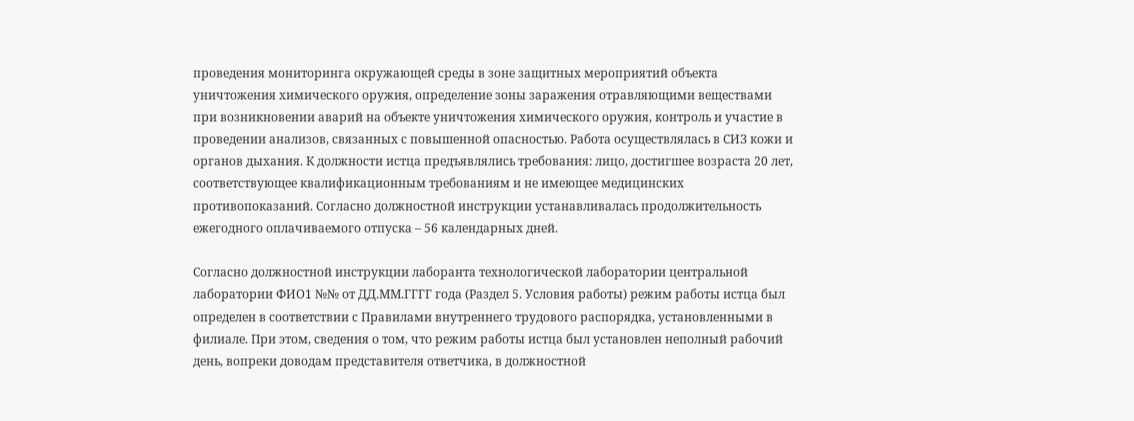проведения мониторинга окружающей среды в зоне защитных мероприятий объекта уничтожения химического оружия, определение зоны заражения отравляющими веществами при возникновении аварий на объекте уничтожения химического оружия, контроль и участие в проведении анализов, связанных с повышенной опасностью. Работа осуществлялась в СИЗ кожи и органов дыхания. К должности истца предъявлялись требования: лицо, достигшее возраста 20 лет, соответствующее квалификационным требованиям и не имеющее медицинских противопоказаний. Согласно должностной инструкции устанавливалась продолжительность ежегодного оплачиваемого отпуска – 56 календарных дней.

Согласно должностной инструкции лаборанта технологической лаборатории центральной лаборатории ФИО1 №№ от ДД.ММ.ГГГГ года (Раздел 5. Условия работы) режим работы истца был определен в соответствии с Правилами внутреннего трудового распорядка, установленными в филиале. При этом, сведения о том, что режим работы истца был установлен неполный рабочий день, вопреки доводам представителя ответчика, в должностной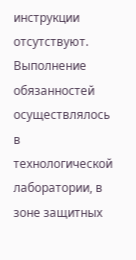инструкции отсутствуют. Выполнение обязанностей осуществлялось в технологической лаборатории, в зоне защитных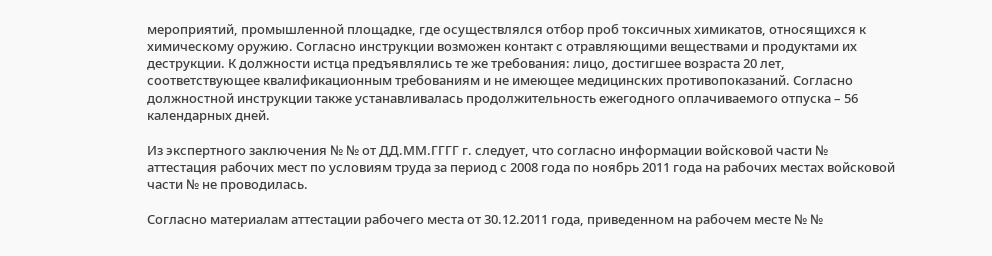мероприятий, промышленной площадке, где осуществлялся отбор проб токсичных химикатов, относящихся к химическому оружию. Согласно инструкции возможен контакт с отравляющими веществами и продуктами их деструкции. К должности истца предъявлялись те же требования: лицо, достигшее возраста 20 лет, соответствующее квалификационным требованиям и не имеющее медицинских противопоказаний. Согласно должностной инструкции также устанавливалась продолжительность ежегодного оплачиваемого отпуска – 56 календарных дней.

Из экспертного заключения № № от ДД.ММ.ГГГГ г. следует, что согласно информации войсковой части № аттестация рабочих мест по условиям труда за период с 2008 года по ноябрь 2011 года на рабочих местах войсковой части № не проводилась.

Согласно материалам аттестации рабочего места от 30.12.2011 года, приведенном на рабочем месте № №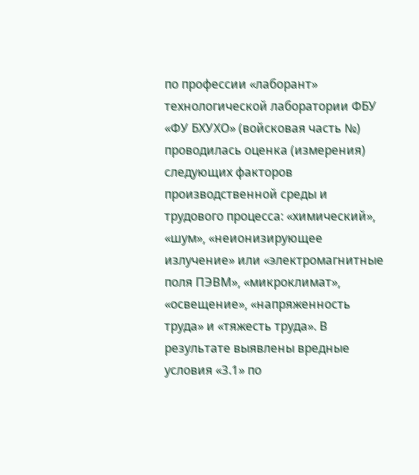по профессии «лаборант» технологической лаборатории ФБУ «ФУ БХУХО» (войсковая часть №) проводилась оценка (измерения) следующих факторов производственной среды и трудового процесса: «химический», «шум», «неионизирующее излучение» или «электромагнитные поля ПЭВМ», «микроклимат», «освещение», «напряженность труда» и «тяжесть труда». В результате выявлены вредные условия «3.1» по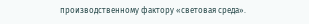производственному фактору «световая среда».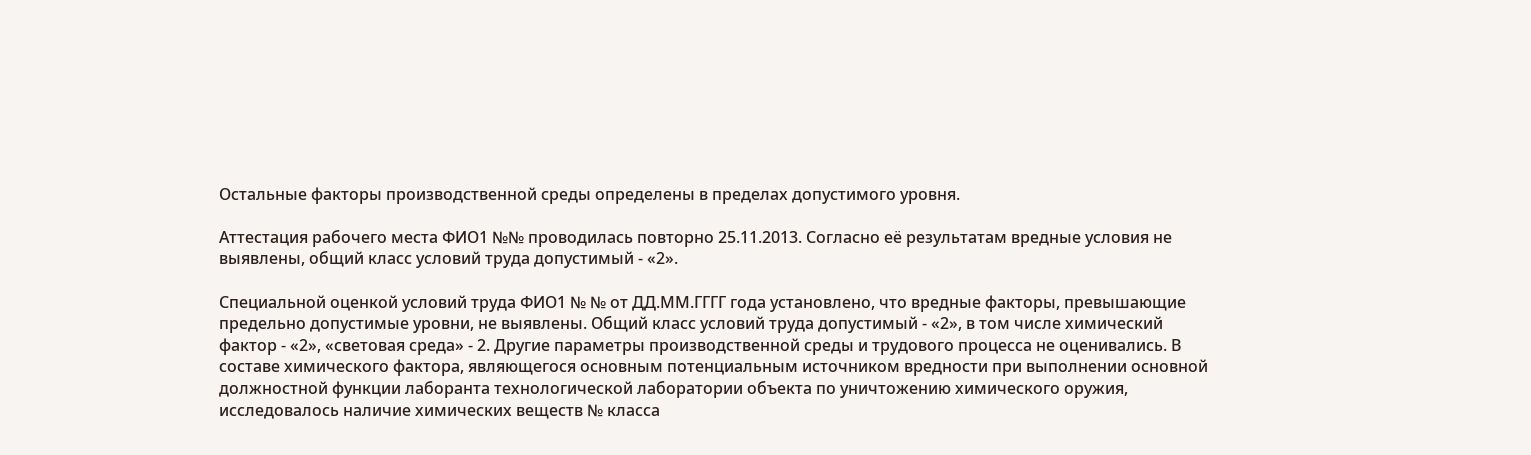Остальные факторы производственной среды определены в пределах допустимого уровня.

Аттестация рабочего места ФИО1 №№ проводилась повторно 25.11.2013. Согласно её результатам вредные условия не выявлены, общий класс условий труда допустимый - «2».

Специальной оценкой условий труда ФИО1 № № от ДД.ММ.ГГГГ года установлено, что вредные факторы, превышающие предельно допустимые уровни, не выявлены. Общий класс условий труда допустимый - «2», в том числе химический фактор - «2», «световая среда» - 2. Другие параметры производственной среды и трудового процесса не оценивались. В составе химического фактора, являющегося основным потенциальным источником вредности при выполнении основной должностной функции лаборанта технологической лаборатории объекта по уничтожению химического оружия, исследовалось наличие химических веществ № класса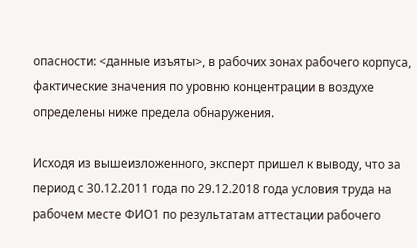опасности: <данные изъяты>, в рабочих зонах рабочего корпуса, фактические значения по уровню концентрации в воздухе определены ниже предела обнаружения.

Исходя из вышеизложенного, эксперт пришел к выводу, что за период с 30.12.2011 года по 29.12.2018 года условия труда на рабочем месте ФИО1 по результатам аттестации рабочего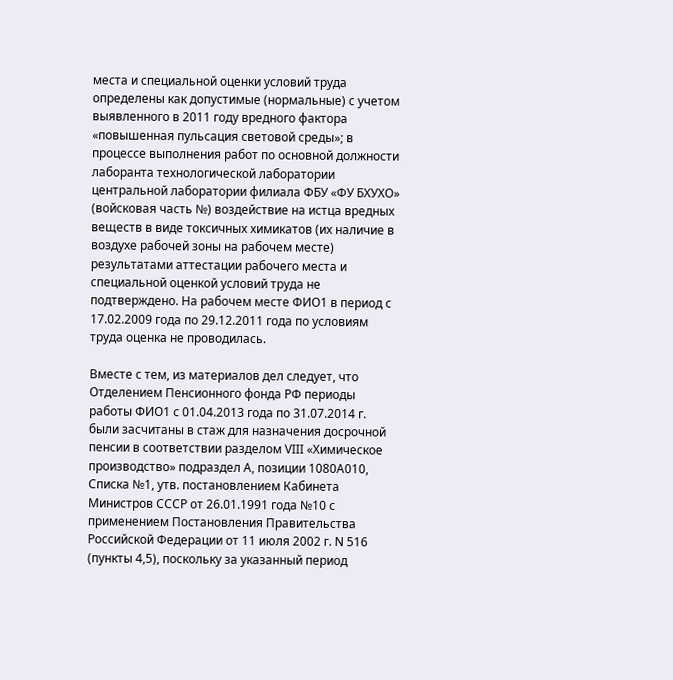места и специальной оценки условий труда определены как допустимые (нормальные) с учетом выявленного в 2011 году вредного фактора «повышенная пульсация световой среды»; в процессе выполнения работ по основной должности лаборанта технологической лаборатории центральной лаборатории филиала ФБУ «ФУ БХУХО» (войсковая часть №) воздействие на истца вредных веществ в виде токсичных химикатов (их наличие в воздухе рабочей зоны на рабочем месте) результатами аттестации рабочего места и специальной оценкой условий труда не подтверждено. На рабочем месте ФИО1 в период с 17.02.2009 года по 29.12.2011 года по условиям труда оценка не проводилась.

Вместе с тем, из материалов дел следует, что Отделением Пенсионного фонда РФ периоды работы ФИО1 с 01.04.2013 года по 31.07.2014 г. были засчитаны в стаж для назначения досрочной пенсии в соответствии разделом VIII «Химическое производство» подраздел А, позиции 1080А010, Списка №1, утв. постановлением Кабинета Министров СССР от 26.01.1991 года №10 с применением Постановления Правительства Российской Федерации от 11 июля 2002 г. N 516 (пункты 4,5), поскольку за указанный период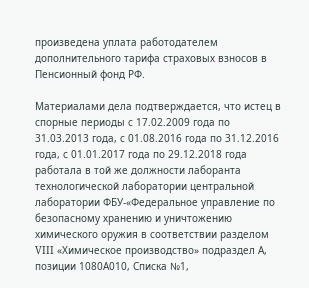произведена уплата работодателем дополнительного тарифа страховых взносов в Пенсионный фонд РФ.

Материалами дела подтверждается, что истец в спорные периоды с 17.02.2009 года по 31.03.2013 года, с 01.08.2016 года по 31.12.2016 года, с 01.01.2017 года по 29.12.2018 года работала в той же должности лаборанта технологической лаборатории центральной лаборатории ФБУ-«Федеральное управление по безопасному хранению и уничтожению химического оружия в соответствии разделом VIII «Химическое производство» подраздел А, позиции 1080А010, Списка №1,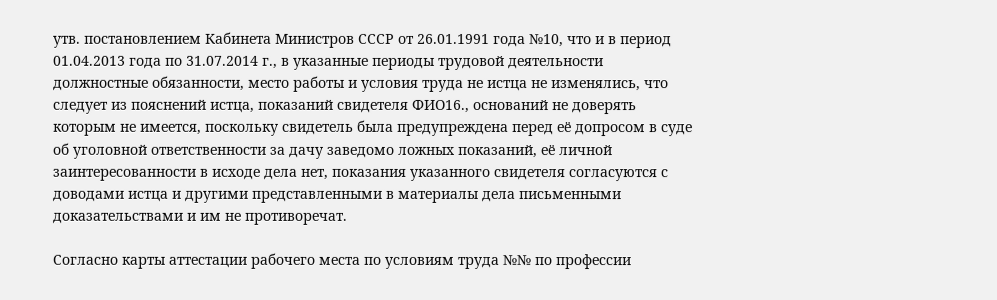утв. постановлением Кабинета Министров СССР от 26.01.1991 года №10, что и в период 01.04.2013 года по 31.07.2014 г., в указанные периоды трудовой деятельности должностные обязанности, место работы и условия труда не истца не изменялись, что следует из пояснений истца, показаний свидетеля ФИО16., оснований не доверять которым не имеется, поскольку свидетель была предупреждена перед её допросом в суде об уголовной ответственности за дачу заведомо ложных показаний, её личной заинтересованности в исходе дела нет, показания указанного свидетеля согласуются с доводами истца и другими представленными в материалы дела письменными доказательствами и им не противоречат.

Согласно карты аттестации рабочего места по условиям труда №№ по профессии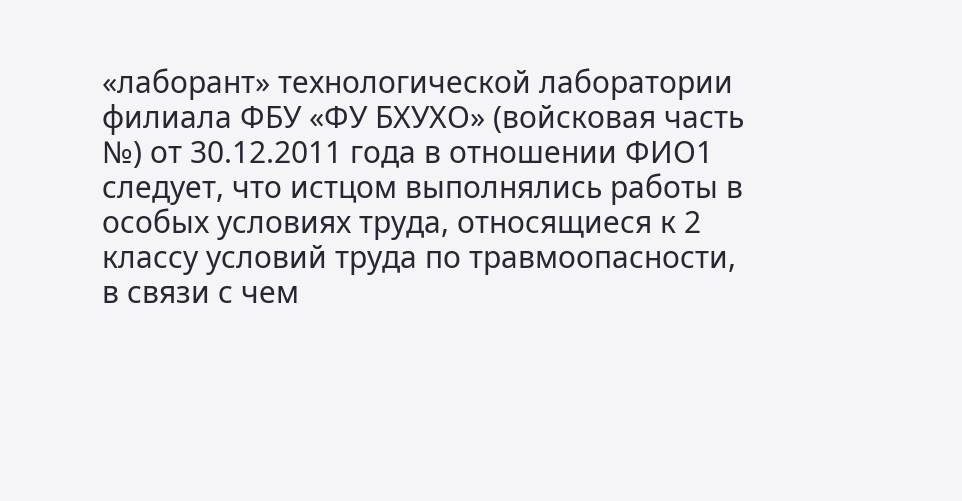«лаборант» технологической лаборатории филиала ФБУ «ФУ БХУХО» (войсковая часть №) от 30.12.2011 года в отношении ФИО1 следует, что истцом выполнялись работы в особых условиях труда, относящиеся к 2 классу условий труда по травмоопасности, в связи с чем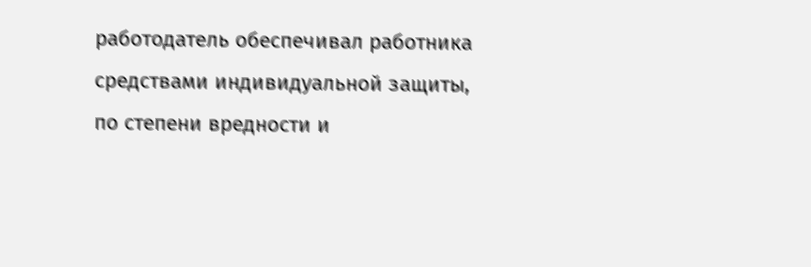работодатель обеспечивал работника средствами индивидуальной защиты, по степени вредности и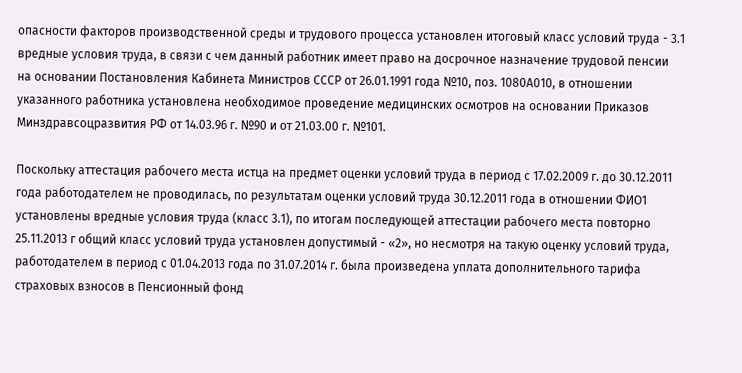опасности факторов производственной среды и трудового процесса установлен итоговый класс условий труда - 3.1 вредные условия труда, в связи с чем данный работник имеет право на досрочное назначение трудовой пенсии на основании Постановления Кабинета Министров СССР от 26.01.1991 года №10, поз. 1080А010, в отношении указанного работника установлена необходимое проведение медицинских осмотров на основании Приказов Минздравсоцразвития РФ от 14.03.96 г. №90 и от 21.03.00 г. №101.

Поскольку аттестация рабочего места истца на предмет оценки условий труда в период с 17.02.2009 г. до 30.12.2011 года работодателем не проводилась, по результатам оценки условий труда 30.12.2011 года в отношении ФИО1 установлены вредные условия труда (класс 3.1), по итогам последующей аттестации рабочего места повторно 25.11.2013 г общий класс условий труда установлен допустимый - «2», но несмотря на такую оценку условий труда, работодателем в период с 01.04.2013 года по 31.07.2014 г. была произведена уплата дополнительного тарифа страховых взносов в Пенсионный фонд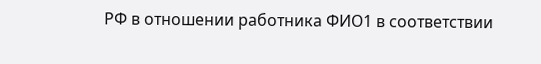РФ в отношении работника ФИО1 в соответствии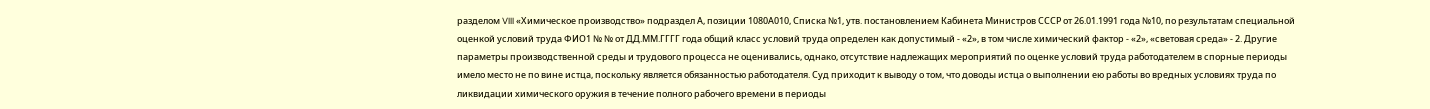разделом VIII «Химическое производство» подраздел А, позиции 1080А010, Списка №1, утв. постановлением Кабинета Министров СССР от 26.01.1991 года №10, по результатам специальной оценкой условий труда ФИО1 № № от ДД.ММ.ГГГГ года общий класс условий труда определен как допустимый - «2», в том числе химический фактор - «2», «световая среда» - 2. Другие параметры производственной среды и трудового процесса не оценивались, однако, отсутствие надлежащих мероприятий по оценке условий труда работодателем в спорные периоды имело место не по вине истца, поскольку является обязанностью работодателя. Суд приходит к выводу о том, что доводы истца о выполнении ею работы во вредных условиях труда по ликвидации химического оружия в течение полного рабочего времени в периоды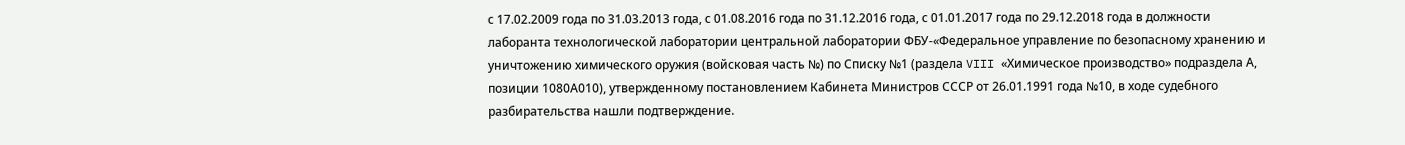с 17.02.2009 года по 31.03.2013 года, с 01.08.2016 года по 31.12.2016 года, с 01.01.2017 года по 29.12.2018 года в должности лаборанта технологической лаборатории центральной лаборатории ФБУ-«Федеральное управление по безопасному хранению и уничтожению химического оружия (войсковая часть №) по Списку №1 (раздела VIII «Химическое производство» подраздела А, позиции 1080А010), утвержденному постановлением Кабинета Министров СССР от 26.01.1991 года №10, в ходе судебного разбирательства нашли подтверждение.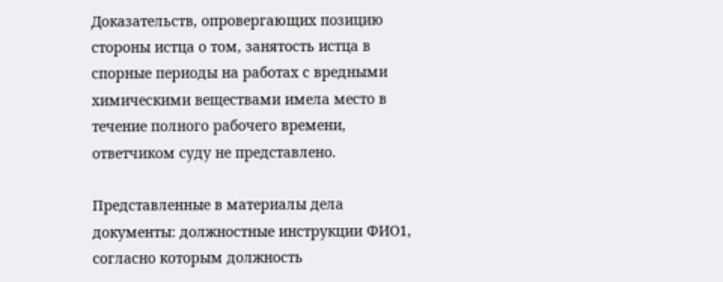Доказательств, опровергающих позицию стороны истца о том, занятость истца в спорные периоды на работах с вредными химическими веществами имела место в течение полного рабочего времени, ответчиком суду не представлено.

Представленные в материалы дела документы: должностные инструкции ФИО1, согласно которым должность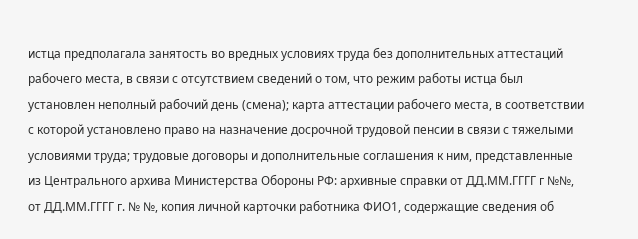истца предполагала занятость во вредных условиях труда без дополнительных аттестаций рабочего места, в связи с отсутствием сведений о том, что режим работы истца был установлен неполный рабочий день (смена); карта аттестации рабочего места, в соответствии с которой установлено право на назначение досрочной трудовой пенсии в связи с тяжелыми условиями труда; трудовые договоры и дополнительные соглашения к ним, представленные из Центрального архива Министерства Обороны РФ: архивные справки от ДД.ММ.ГГГГ г №№, от ДД.ММ.ГГГГ г. № №, копия личной карточки работника ФИО1, содержащие сведения об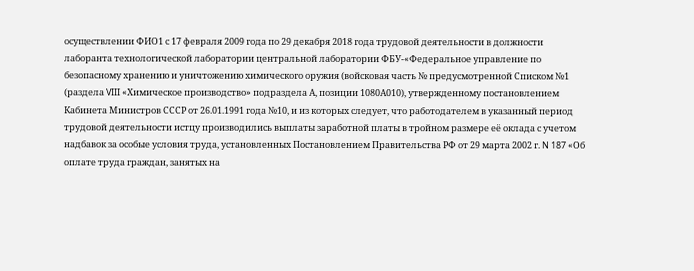осуществлении ФИО1 с 17 февраля 2009 года по 29 декабря 2018 года трудовой деятельности в должности лаборанта технологической лаборатории центральной лаборатории ФБУ-«Федеральное управление по безопасному хранению и уничтожению химического оружия (войсковая часть № предусмотренной Списком №1 (раздела VIII «Химическое производство» подраздела А, позиции 1080А010), утвержденному постановлением Кабинета Министров СССР от 26.01.1991 года №10, и из которых следует, что работодателем в указанный период трудовой деятельности истцу производились выплаты заработной платы в тройном размере её оклада с учетом надбавок за особые условия труда, установленных Постановлением Правительства РФ от 29 марта 2002 г. N 187 «Об оплате труда граждан, занятых на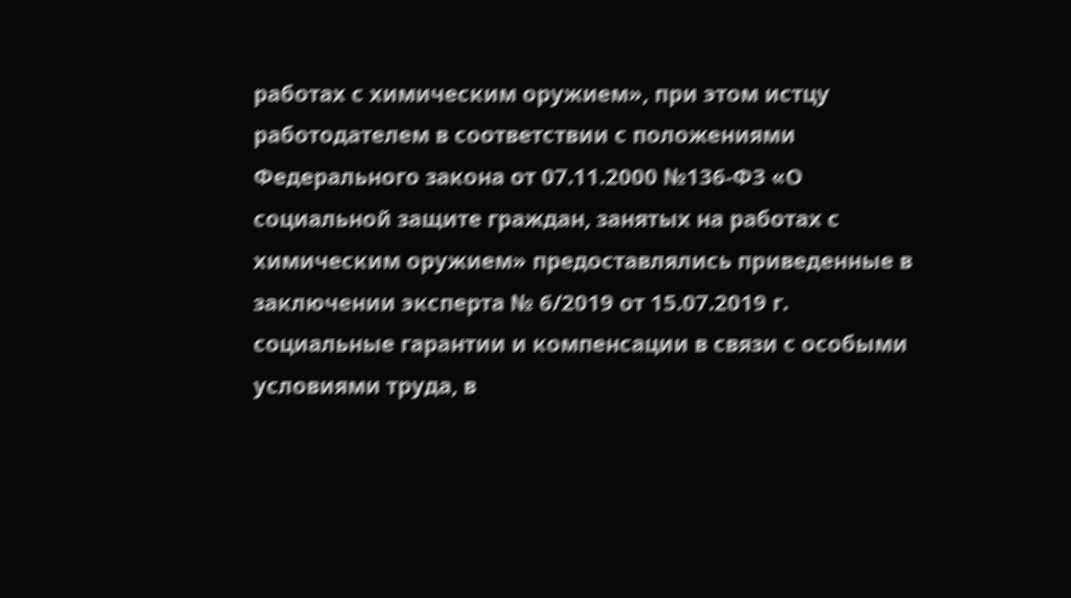работах с химическим оружием», при этом истцу работодателем в соответствии с положениями Федерального закона от 07.11.2000 №136-ФЗ «О социальной защите граждан, занятых на работах с химическим оружием» предоставлялись приведенные в заключении эксперта № 6/2019 от 15.07.2019 г. социальные гарантии и компенсации в связи с особыми условиями труда, в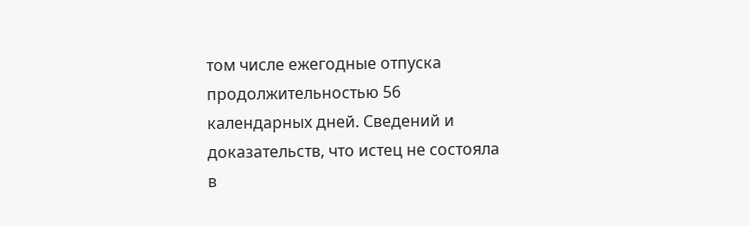том числе ежегодные отпуска продолжительностью 56 календарных дней. Сведений и доказательств, что истец не состояла в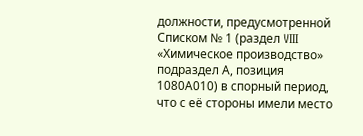должности, предусмотренной Списком № 1 (раздел VIII «Химическое производство» подраздел А, позиция 1080А010) в спорный период, что с её стороны имели место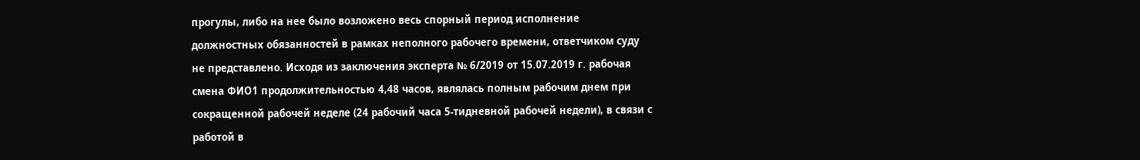прогулы, либо на нее было возложено весь спорный период исполнение должностных обязанностей в рамках неполного рабочего времени, ответчиком суду не представлено. Исходя из заключения эксперта № 6/2019 от 15.07.2019 г. рабочая смена ФИО1 продолжительностью 4,48 часов, являлась полным рабочим днем при сокращенной рабочей неделе (24 рабочий часа 5-тидневной рабочей недели), в связи с работой в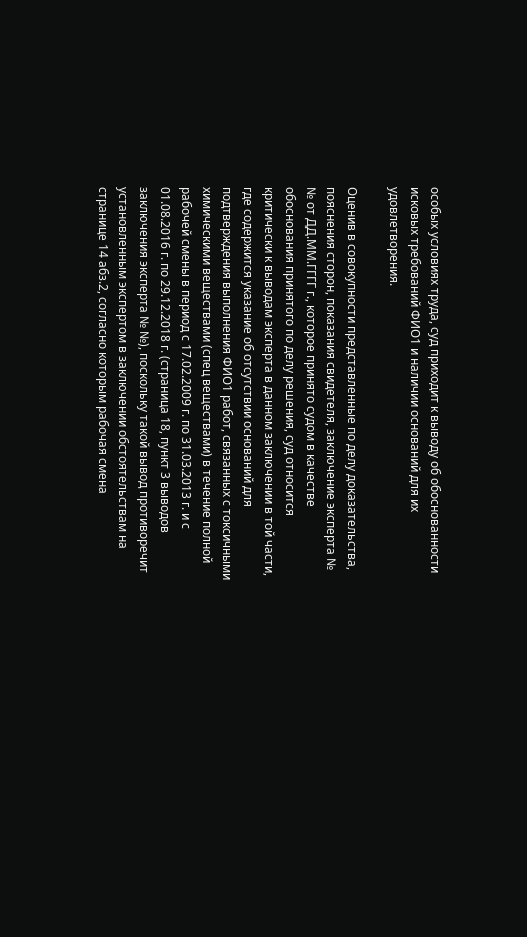особых условиях труда, суд приходит к выводу об обоснованности исковых требований ФИО1 и наличии оснований для их удовлетворения.

Оценив в совокупности представленные по делу доказательства, пояснения сторон, показания свидетеля, заключение эксперта № № от ДД.ММ.ГГГГ г., которое принято судом в качестве обоснования принятого по делу решения, суд относится критически к выводам эксперта в данном заключении в той части, где содержится указание об отсутствии оснований для подтверждения выполнения ФИО1 работ, связанных с токсичными химическими веществами (спец веществами) в течение полной рабочей смены в период с 17.02.2009 г. по 31.03.2013 г. и с 01.08.2016 г. по 29.12.2018 г. (страница 18, пункт 3 выводов заключения эксперта № №), поскольку такой вывод противоречит установленным экспертом в заключении обстоятельствам на странице 14 абз.2, согласно которым рабочая смена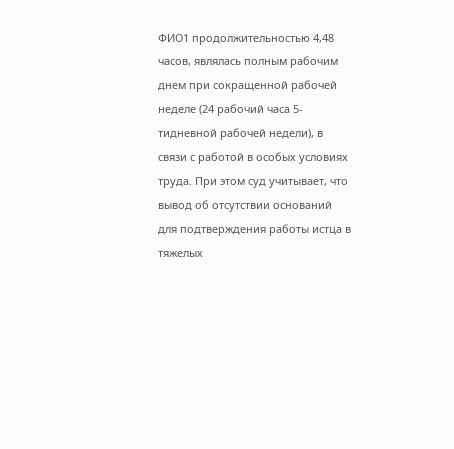ФИО1 продолжительностью 4,48 часов, являлась полным рабочим днем при сокращенной рабочей неделе (24 рабочий часа 5-тидневной рабочей недели), в связи с работой в особых условиях труда. При этом суд учитывает, что вывод об отсутствии оснований для подтверждения работы истца в тяжелых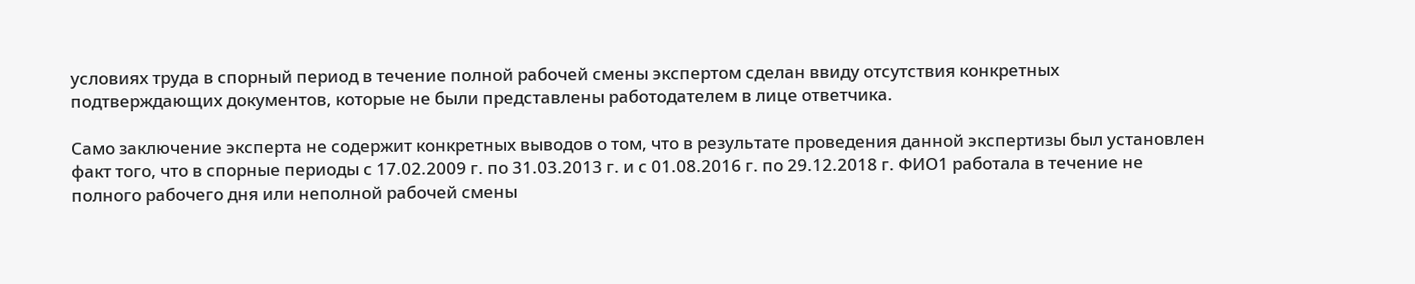условиях труда в спорный период в течение полной рабочей смены экспертом сделан ввиду отсутствия конкретных подтверждающих документов, которые не были представлены работодателем в лице ответчика.

Само заключение эксперта не содержит конкретных выводов о том, что в результате проведения данной экспертизы был установлен факт того, что в спорные периоды с 17.02.2009 г. по 31.03.2013 г. и с 01.08.2016 г. по 29.12.2018 г. ФИО1 работала в течение не полного рабочего дня или неполной рабочей смены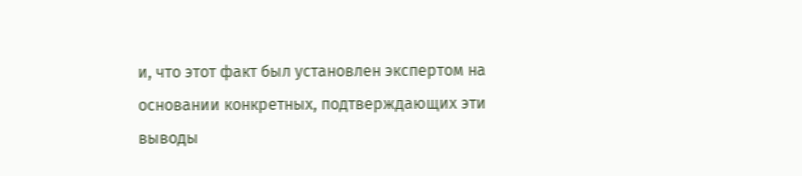и, что этот факт был установлен экспертом на основании конкретных, подтверждающих эти выводы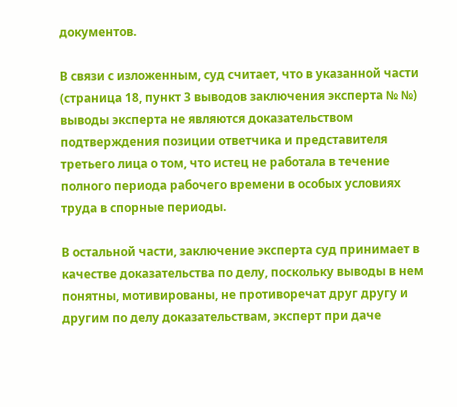документов.

В связи с изложенным, суд считает, что в указанной части (страница 18, пункт 3 выводов заключения эксперта № №) выводы эксперта не являются доказательством подтверждения позиции ответчика и представителя третьего лица о том, что истец не работала в течение полного периода рабочего времени в особых условиях труда в спорные периоды.

В остальной части, заключение эксперта суд принимает в качестве доказательства по делу, поскольку выводы в нем понятны, мотивированы, не противоречат друг другу и другим по делу доказательствам, эксперт при даче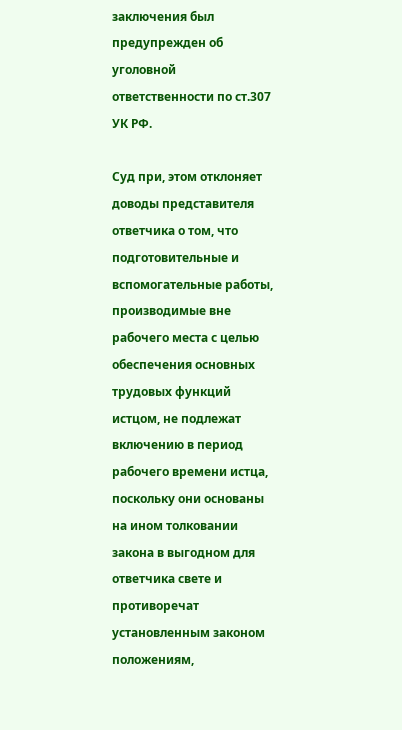заключения был предупрежден об уголовной ответственности по ст.307 УК РФ.

Суд при, этом отклоняет доводы представителя ответчика о том, что подготовительные и вспомогательные работы, производимые вне рабочего места с целью обеспечения основных трудовых функций истцом, не подлежат включению в период рабочего времени истца, поскольку они основаны на ином толковании закона в выгодном для ответчика свете и противоречат установленным законом положениям,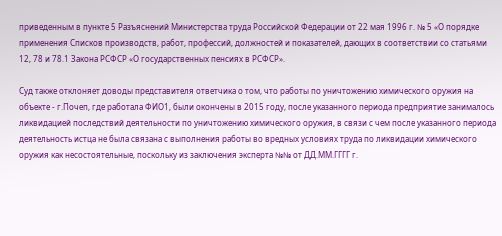приведенным в пункте 5 Разъяснений Министерства труда Российской Федерации от 22 мая 1996 г. № 5 «О порядке применения Списков производств, работ, профессий, должностей и показателей, дающих в соответствии со статьями 12, 78 и 78.1 Закона РСФСР «О государственных пенсиях в РСФСР».

Суд также отклоняет доводы представителя ответчика о том, что работы по уничтожению химического оружия на объекте - г.Почеп, где работала ФИО1, были окончены в 2015 году, после указанного периода предприятие занималось ликвидацией последствий деятельности по уничтожению химического оружия, в связи с чем после указанного периода деятельность истца не была связана с выполнения работы во вредных условиях труда по ликвидации химического оружия как несостоятельные, поскольку из заключения эксперта №№ от ДД.ММ.ГГГГ г.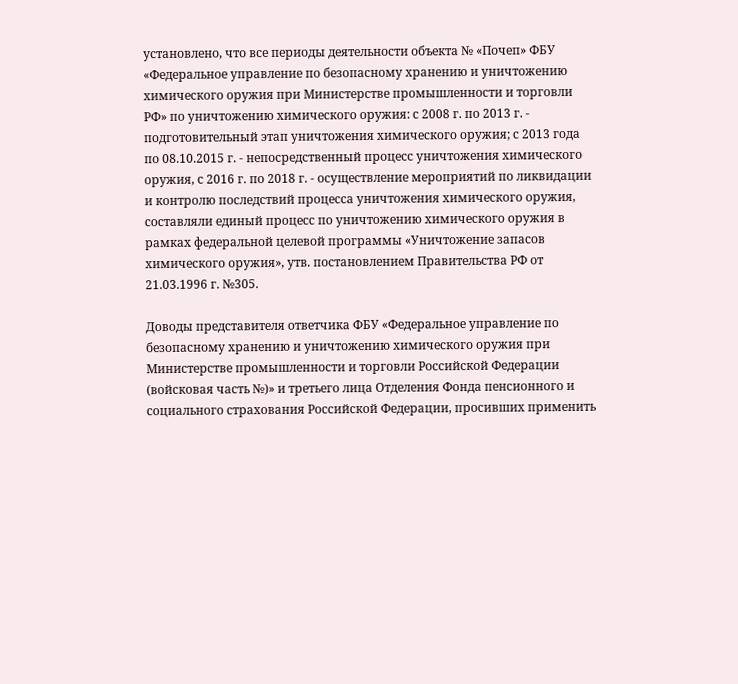установлено, что все периоды деятельности объекта № «Почеп» ФБУ «Федеральное управление по безопасному хранению и уничтожению химического оружия при Министерстве промышленности и торговли РФ» по уничтожению химического оружия: с 2008 г. по 2013 г. - подготовительный этап уничтожения химического оружия; с 2013 года по 08.10.2015 г. - непосредственный процесс уничтожения химического оружия, с 2016 г. по 2018 г. - осуществление мероприятий по ликвидации и контролю последствий процесса уничтожения химического оружия, составляли единый процесс по уничтожению химического оружия в рамках федеральной целевой программы «Уничтожение запасов химического оружия», утв. постановлением Правительства РФ от 21.03.1996 г. №305.

Доводы представителя ответчика ФБУ «Федеральное управление по безопасному хранению и уничтожению химического оружия при Министерстве промышленности и торговли Российской Федерации (войсковая часть №)» и третьего лица Отделения Фонда пенсионного и социального страхования Российской Федерации, просивших применить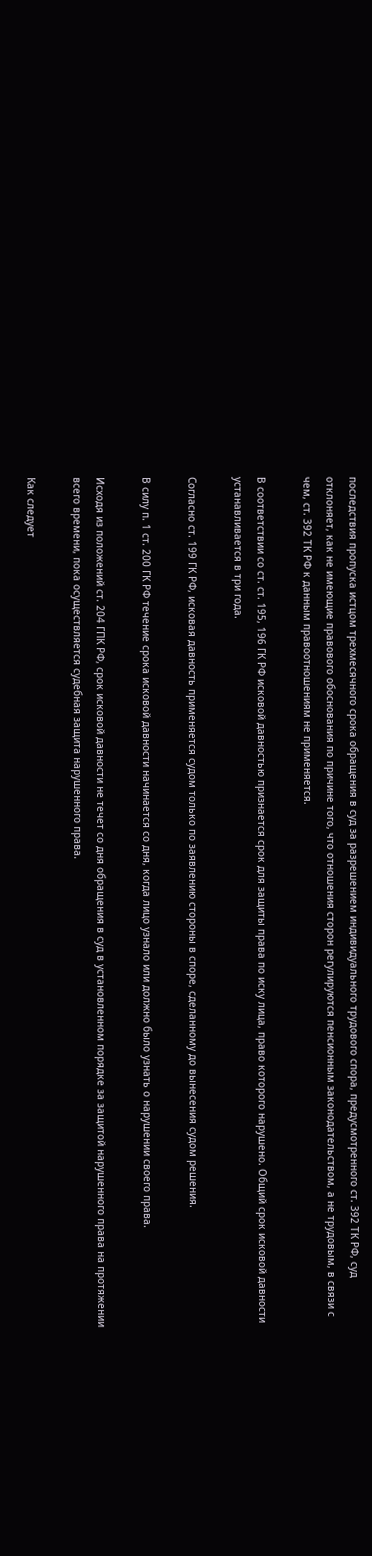последствия пропуска истцом трехмесячного срока обращения в суд за разрешением индивидуального трудового спора, предусмотренного ст. 392 ТК РФ, суд отклоняет, как не имеющие правового обоснования по причине того, что отношения сторон регулируются пенсионным законодательством, а не трудовым, в связи с чем, ст. 392 ТК РФ к данным правоотношениям не применяется.

В соответствии со ст. ст. 195, 196 ГК РФ исковой давностью признается срок для защиты права по иску лица, право которого нарушено. Общий срок исковой давности устанавливается в три года.

Согласно ст. 199 ГК РФ, исковая давность применяется судом только по заявлению стороны в споре, сделанному до вынесения судом решения.

В силу п. 1 ст. 200 ГК РФ течение срока исковой давности начинается со дня, когда лицо узнало или должно было узнать о нарушении своего права.

Исходя из положений ст. 204 ГПК РФ, срок исковой давности не течет со дня обращения в суд в установленном порядке за защитой нарушенного права на протяжении всего времени, пока осуществляется судебная защита нарушенного права.

Как следует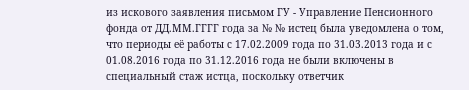из искового заявления письмом ГУ - Управление Пенсионного фонда от ДД.ММ.ГГГГ года за № № истец была уведомлена о том, что периоды её работы с 17.02.2009 года по 31.03.2013 года и с 01.08.2016 года по 31.12.2016 года не были включены в специальный стаж истца, поскольку ответчик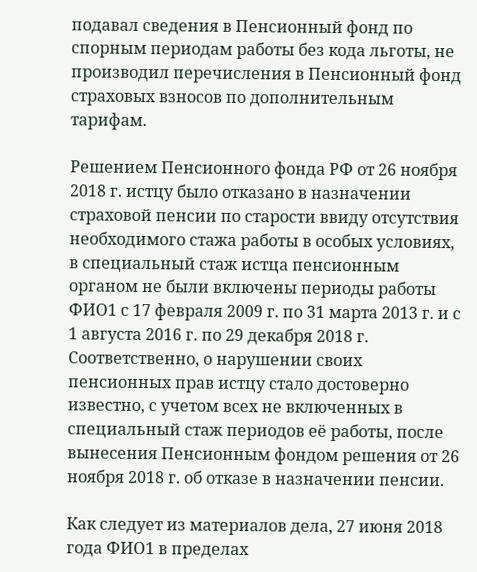подавал сведения в Пенсионный фонд по спорным периодам работы без кода льготы, не производил перечисления в Пенсионный фонд страховых взносов по дополнительным тарифам.

Решением Пенсионного фонда РФ от 26 ноября 2018 г. истцу было отказано в назначении страховой пенсии по старости ввиду отсутствия необходимого стажа работы в особых условиях, в специальный стаж истца пенсионным органом не были включены периоды работы ФИО1 с 17 февраля 2009 г. по 31 марта 2013 г. и с 1 августа 2016 г. по 29 декабря 2018 г. Соответственно, о нарушении своих пенсионных прав истцу стало достоверно известно, с учетом всех не включенных в специальный стаж периодов её работы, после вынесения Пенсионным фондом решения от 26 ноября 2018 г. об отказе в назначении пенсии.

Как следует из материалов дела, 27 июня 2018 года ФИО1 в пределах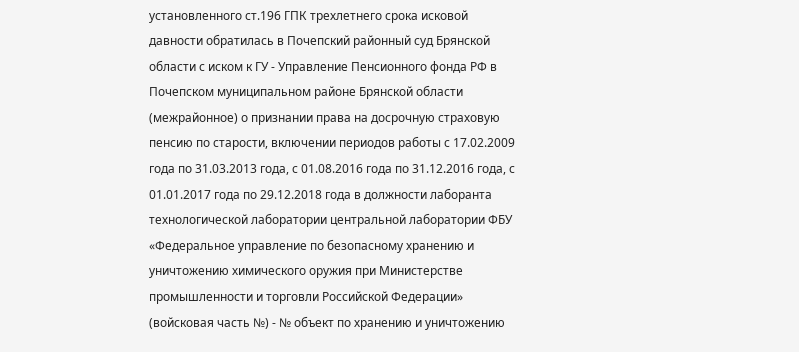установленного ст.196 ГПК трехлетнего срока исковой давности обратилась в Почепский районный суд Брянской области с иском к ГУ - Управление Пенсионного фонда РФ в Почепском муниципальном районе Брянской области (межрайонное) о признании права на досрочную страховую пенсию по старости, включении периодов работы с 17.02.2009 года по 31.03.2013 года, с 01.08.2016 года по 31.12.2016 года, с 01.01.2017 года по 29.12.2018 года в должности лаборанта технологической лаборатории центральной лаборатории ФБУ «Федеральное управление по безопасному хранению и уничтожению химического оружия при Министерстве промышленности и торговли Российской Федерации» (войсковая часть №) - № объект по хранению и уничтожению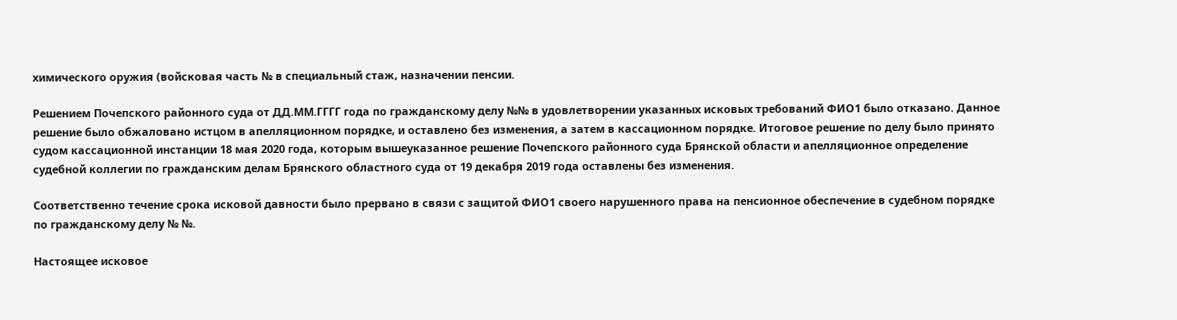химического оружия (войсковая часть № в специальный стаж, назначении пенсии.

Решением Почепского районного суда от ДД.ММ.ГГГГ года по гражданскому делу №№ в удовлетворении указанных исковых требований ФИО1 было отказано. Данное решение было обжаловано истцом в апелляционном порядке, и оставлено без изменения, а затем в кассационном порядке. Итоговое решение по делу было принято судом кассационной инстанции 18 мая 2020 года, которым вышеуказанное решение Почепского районного суда Брянской области и апелляционное определение судебной коллегии по гражданским делам Брянского областного суда от 19 декабря 2019 года оставлены без изменения.

Соответственно течение срока исковой давности было прервано в связи с защитой ФИО1 своего нарушенного права на пенсионное обеспечение в судебном порядке по гражданскому делу № №.

Настоящее исковое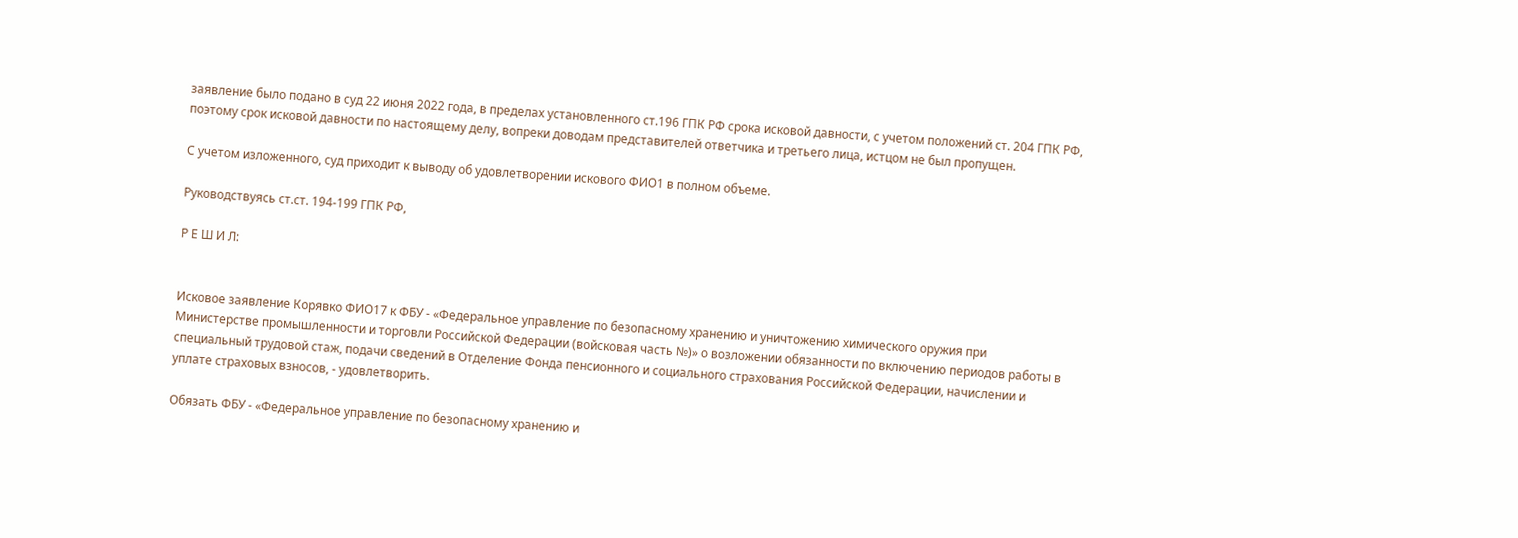заявление было подано в суд 22 июня 2022 года, в пределах установленного ст.196 ГПК РФ срока исковой давности, с учетом положений ст. 204 ГПК РФ, поэтому срок исковой давности по настоящему делу, вопреки доводам представителей ответчика и третьего лица, истцом не был пропущен.

С учетом изложенного, суд приходит к выводу об удовлетворении искового ФИО1 в полном объеме.

Руководствуясь ст.ст. 194-199 ГПК РФ,

Р Е Ш И Л:


Исковое заявление Корявко ФИО17 к ФБУ - «Федеральное управление по безопасному хранению и уничтожению химического оружия при Министерстве промышленности и торговли Российской Федерации (войсковая часть №)» о возложении обязанности по включению периодов работы в специальный трудовой стаж, подачи сведений в Отделение Фонда пенсионного и социального страхования Российской Федерации, начислении и уплате страховых взносов, - удовлетворить.

Обязать ФБУ - «Федеральное управление по безопасному хранению и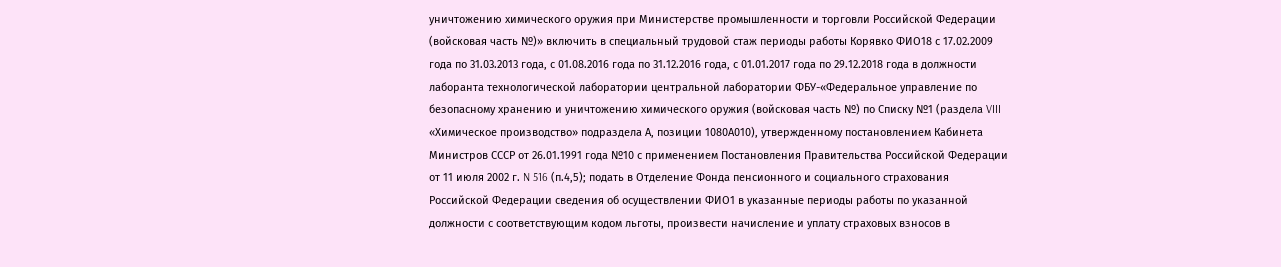уничтожению химического оружия при Министерстве промышленности и торговли Российской Федерации (войсковая часть №)» включить в специальный трудовой стаж периоды работы Корявко ФИО18 с 17.02.2009 года по 31.03.2013 года, с 01.08.2016 года по 31.12.2016 года, с 01.01.2017 года по 29.12.2018 года в должности лаборанта технологической лаборатории центральной лаборатории ФБУ-«Федеральное управление по безопасному хранению и уничтожению химического оружия (войсковая часть №) по Списку №1 (раздела VIII «Химическое производство» подраздела А, позиции 1080А010), утвержденному постановлением Кабинета Министров СССР от 26.01.1991 года №10 с применением Постановления Правительства Российской Федерации от 11 июля 2002 г. N 516 (п.4,5); подать в Отделение Фонда пенсионного и социального страхования Российской Федерации сведения об осуществлении ФИО1 в указанные периоды работы по указанной должности с соответствующим кодом льготы, произвести начисление и уплату страховых взносов в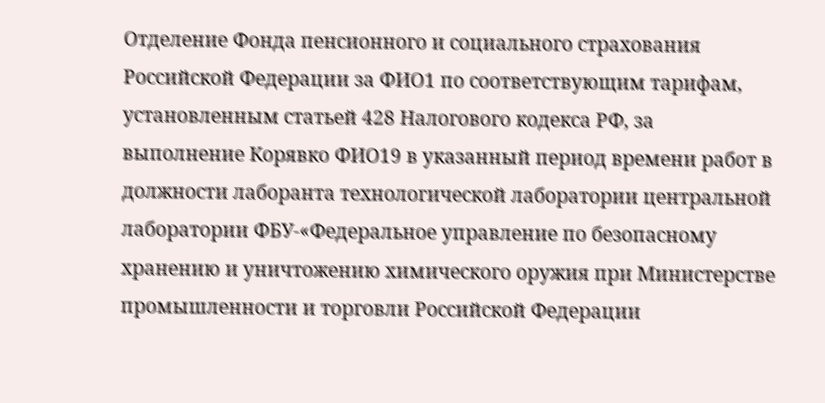Отделение Фонда пенсионного и социального страхования Российской Федерации за ФИО1 по соответствующим тарифам, установленным статьей 428 Налогового кодекса РФ, за выполнение Корявко ФИО19 в указанный период времени работ в должности лаборанта технологической лаборатории центральной лаборатории ФБУ-«Федеральное управление по безопасному хранению и уничтожению химического оружия при Министерстве промышленности и торговли Российской Федерации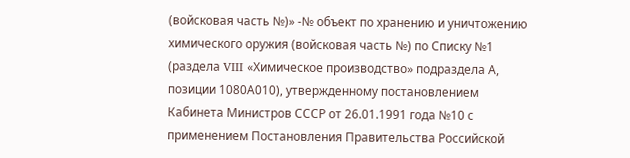(войсковая часть №)» -№ объект по хранению и уничтожению химического оружия (войсковая часть №) по Списку №1 (раздела VIII «Химическое производство» подраздела А, позиции 1080А010), утвержденному постановлением Кабинета Министров СССР от 26.01.1991 года №10 с применением Постановления Правительства Российской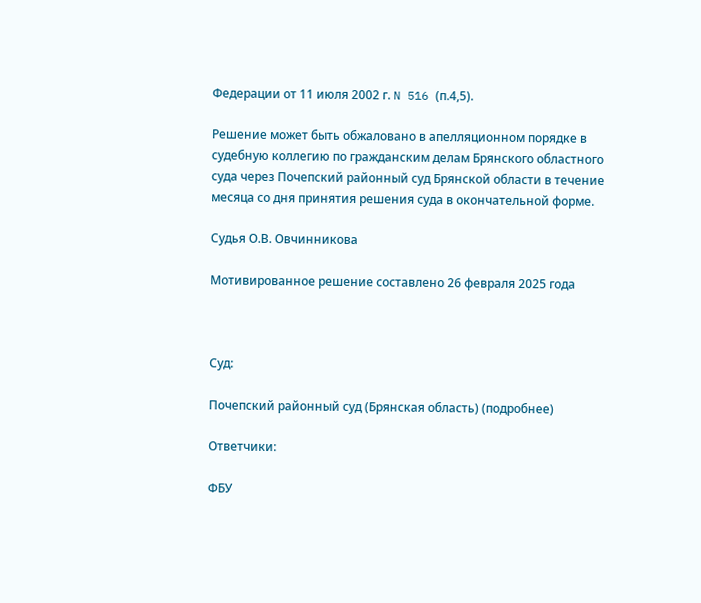Федерации от 11 июля 2002 г. N 516 (п.4,5).

Решение может быть обжаловано в апелляционном порядке в судебную коллегию по гражданским делам Брянского областного суда через Почепский районный суд Брянской области в течение месяца со дня принятия решения суда в окончательной форме.

Судья О.В. Овчинникова

Мотивированное решение составлено 26 февраля 2025 года



Суд:

Почепский районный суд (Брянская область) (подробнее)

Ответчики:

ФБУ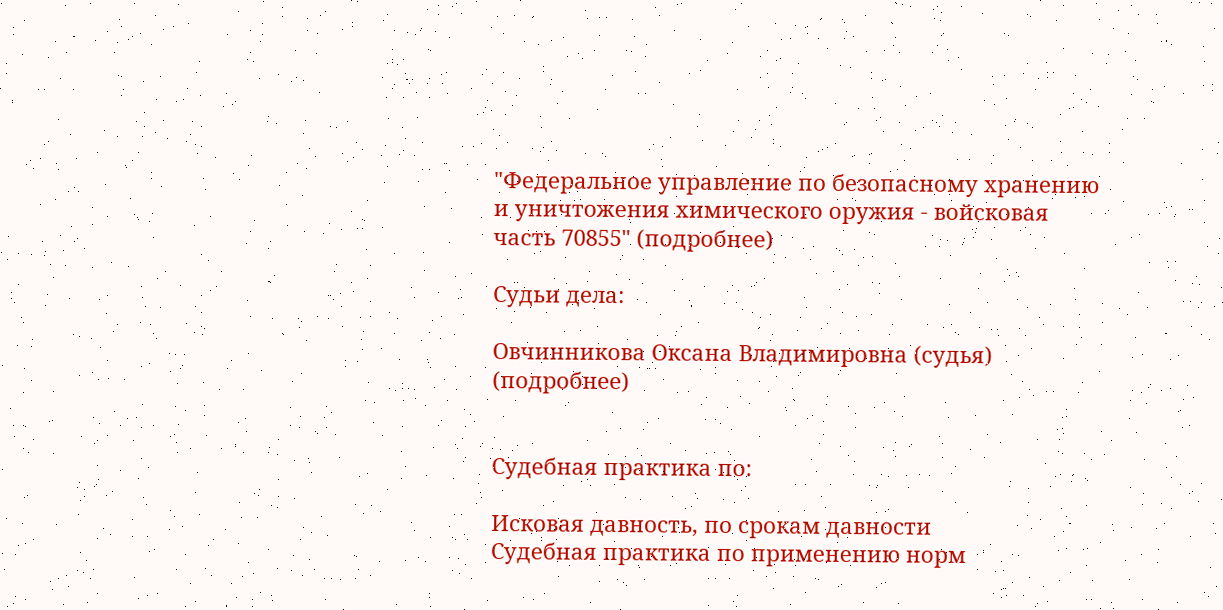"Федеральное управление по безопасному хранению и уничтожения химического оружия - войсковая часть 70855" (подробнее)

Судьи дела:

Овчинникова Оксана Владимировна (судья) (подробнее)


Судебная практика по:

Исковая давность, по срокам давности
Судебная практика по применению норм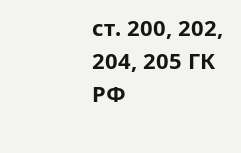ст. 200, 202, 204, 205 ГК РФ